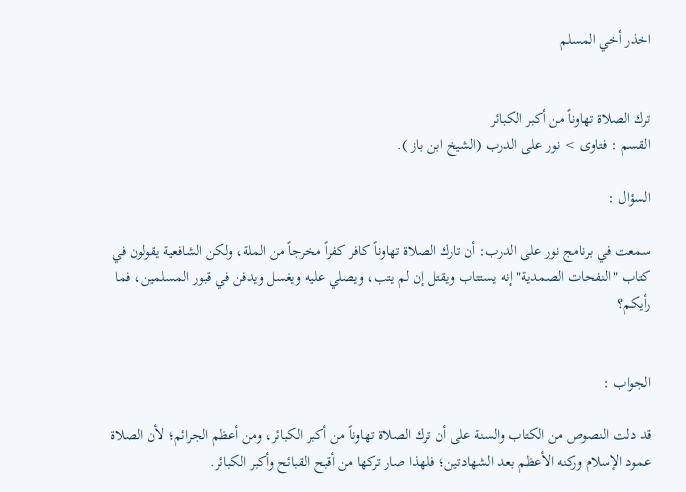اخذر أخي المسلم


ترك الصلاة تهاوناً من أكبر الكبائر
القسم : فتاوى > نور على الدرب (الشيخ ابن باز ).

السؤال :

سمعت في برنامج نور على الدرب: أن تارك الصلاة تهاوناً كافر كفراً مخرجاً من الملة، ولكن الشافعية يقولون في كتاب "النفحات الصمدية" إنه يستتاب ويقتل إن لم يتب، ويصلي عليه ويغسل ويدفن في قبور المسلمين، فما رأيكم؟


الجواب :

قد دلت النصوص من الكتاب والسنة على أن ترك الصلاة تهاوناً من أكبر الكبائر، ومن أعظم الجرائم؛ لأن الصلاة عمود الإسلام وركنه الأعظم بعد الشهادتين؛ فلهذا صار تركها من أقبح القبائح وأكبر الكبائر.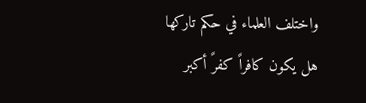واختلف العلماء في حكم تاركها هل يكون كافراً كفرً أكبر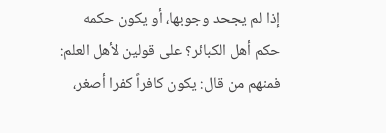إذا لم يجحد وجوبها، أو يكون حكمه حكم أهل الكبائر؟ على قولين لأهل العلم: فمنهم من قال: يكون كافراً كفرا أصغر،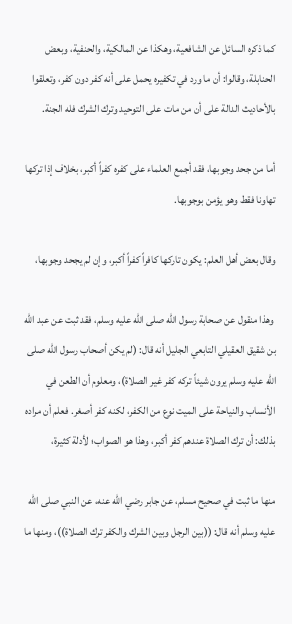كما ذكره السائل عن الشافعية، وهكذا عن المالكية، والحنفية، وبعض الحنابلة، وقالوا: أن ما ورد في تكفيره يحمل على أنه كفر دون كفر، وتعلقوا بالأحاديث الدالة على أن من مات على التوحيد وترك الشرك فله الجنة.

أما من جحد وجوبها، فقد أجمع العلماء على كفره كفراً أكبر، بخلاف إذا تركها تهاونا فقط وهو يؤمن بوجوبها.

وقال بعض أهل العلم: يكون تاركها كافراً كفراً أكبر، وإن لم يجحد وجوبها،

 وهذا منقول عن صحابة رسول الله صلى الله عليه وسلم، فقد ثبت عن عبد الله بن شقيق العقيلي التابعي الجليل أنه قال: (لم يكن أصحاب رسول الله صلى الله عليه وسلم يرون شيئاً تركه كفر غير الصلاة)، ومعلوم أن الطعن في الأنساب والنياحة على الميت نوع من الكفر، لكنه كفر أصغر. فعلم أن مراده بذلك: أن ترك الصلاة عندهم كفر أكبر، وهذا هو الصواب؛ لأدلة كثيرة،

منها ما ثبت في صحيح مسلم، عن جابر رضي الله عنه، عن النبي صلى الله عليه وسلم أنه قال: ((بين الرجل وبين الشرك والكفر ترك الصلاة))، ومنها ما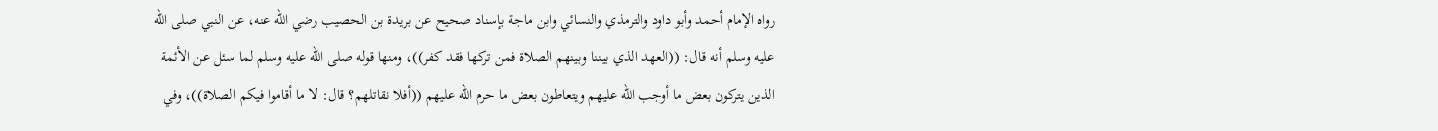رواه الإمام أحمد وأبو داود والترمذي والنسائي وابن ماجة بإسناد صحيح عن بريدة بن الحصيب رضي الله عنه، عن النبي صلى الله عليه وسلم أنه قال: ((العهد الذي بيننا وبينهم الصلاة فمن تركها فقد كفر))، ومنها قوله صلى الله عليه وسلم لما سئل عن الأئمة الذين يتركون بعض ما أوجب الله عليهم ويتعاطون بعض ما حرم الله عليهم ((أفلا نقاتلهم؟ قال: لا ما أقاموا فيكم الصلاة))، وفي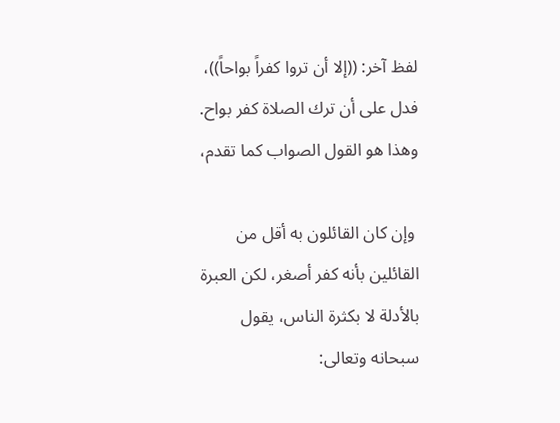لفظ آخر: ((إلا أن تروا كفراً بواحاً))، فدل على أن ترك الصلاة كفر بواح. وهذا هو القول الصواب كما تقدم،

 وإن كان القائلون به أقل من القائلين بأنه كفر أصغر، لكن العبرة بالأدلة لا بكثرة الناس، يقول سبحانه وتعالى: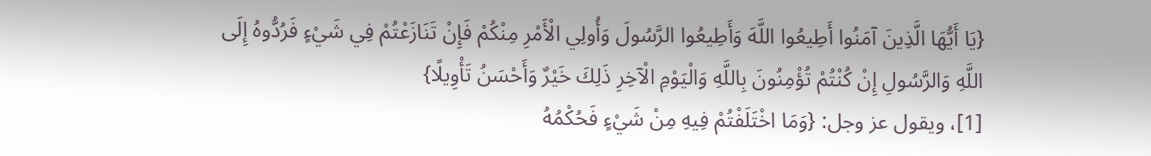{يَا أَيُّهَا الَّذِينَ آمَنُوا أَطِيعُوا اللَّهَ وَأَطِيعُوا الرَّسُولَ وَأُولِي الْأَمْرِ مِنْكُمْ فَإِنْ تَنَازَعْتُمْ فِي شَيْءٍ فَرُدُّوهُ إِلَى اللَّهِ وَالرَّسُولِ إِنْ كُنْتُمْ تُؤْمِنُونَ بِاللَّهِ وَالْيَوْمِ الْآخِرِ ذَلِكَ خَيْرٌ وَأَحْسَنُ تَأْوِيلًا}
[1]، ويقول عز وجل: {وَمَا اخْتَلَفْتُمْ فِيهِ مِنْ شَيْءٍ فَحُكْمُهُ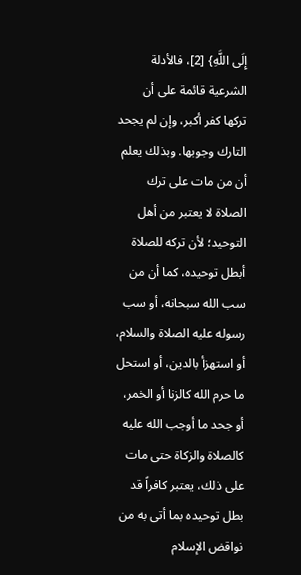إِلَى اللَّهِ} [2]، فالأدلة الشرعية قائمة على أن تركها كفر أكبر، وإن لم يجحد التارك وجوبها. وبذلك يعلم أن من مات على ترك الصلاة لا يعتبر من أهل التوحيد؛ لأن تركه للصلاة أبطل توحيده، كما أن من سب الله سبحانه، أو سب رسوله عليه الصلاة والسلام، أو استهزأ بالدين، أو استحل ما حرم الله كالزنا أو الخمر، أو جحد ما أوجب الله عليه كالصلاة والزكاة حتى مات على ذلك، يعتبر كافراً قد بطل توحيده بما أتى به من نواقض الإسلام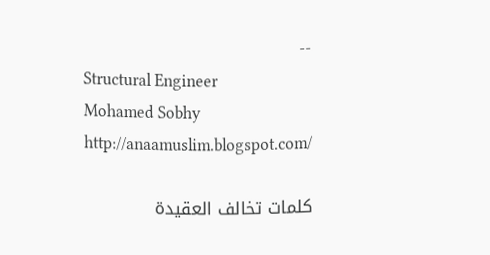--
Structural Engineer
Mohamed Sobhy
http://anaamuslim.blogspot.com/

كلمات تخالف العقيدة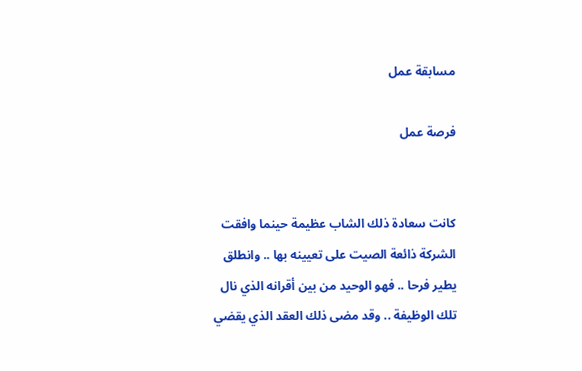مسابقة عمل

فرصة عمل


كانت سعادة ذلك الشاب عظيمة حينما وافقت الشركة ذائعة الصيت على تعيينه بها .. وانطلق يطير فرحا .. فهو الوحيد من بين أقرانه الذي نال تلك الوظيفة .. وقد مضى ذلك العقد الذي يقضي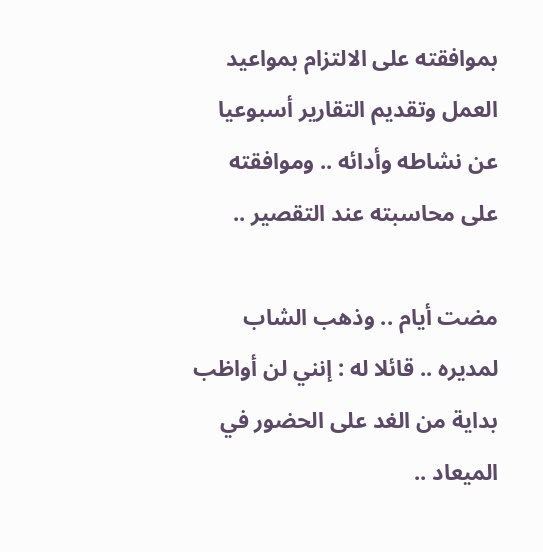بموافقته على الالتزام بمواعيد العمل وتقديم التقارير أسبوعيا عن نشاطه وأدائه .. وموافقته على محاسبته عند التقصير ..

مضت أيام .. وذهب الشاب لمديره .. قائلا له : إنني لن أواظب بداية من الغد على الحضور في الميعاد ..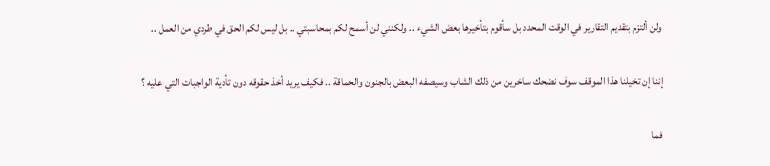ولن ألتزم بتقديم التقارير في الوقت المحدد بل سأقوم بتأخيرها بعض الشيء .. ولكنني لن أسمح لكم بمحاسبتي .. بل ليس لكم الحق في طردي من العمل ..

إننا إن تخيلنا هذا الموقف سوف نضحك ساخرين من ذلك الشاب وسيصفه البعض بالجنون والحماقة .. فكيف يريد أخذ حقوقه دون تأدية الواجبات التي عليه ؟

فما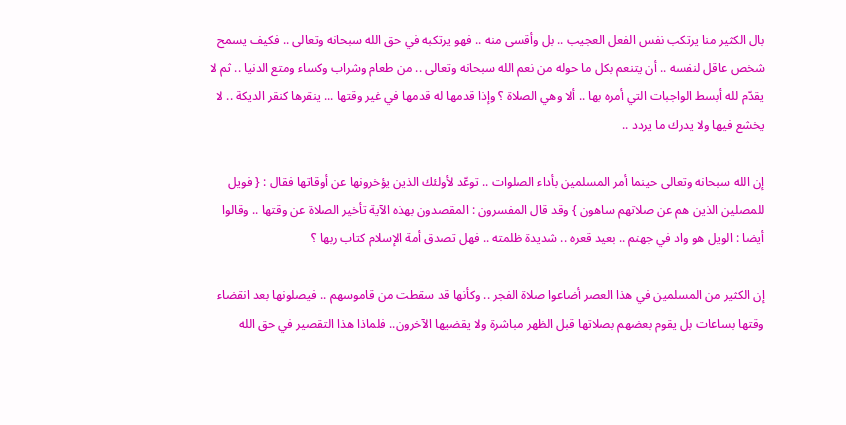بال الكثير منا يرتكب نفس الفعل العجيب .. بل وأقسى منه .. فهو يرتكبه في حق الله سبحانه وتعالى .. فكيف يسمح شخص عاقل لنفسه .. أن يتنعم بكل ما حوله من نعم الله سبحانه وتعالى .. من طعام وشراب وكساء ومتع الدنيا .. ثم لا يقدّم لله أبسط الواجبات التي أمره بها .. ألا وهي الصلاة ؟ وإذا قدمها له قدمها في غير وقتها ... ينقرها كنقر الديكة .. لا يخشع فيها ولا يدرك ما يردد ..

إن الله سبحانه وتعالى حينما أمر المسلمين بأداء الصلوات .. توعّد لأولئك الذين يؤخرونها عن أوقاتها فقال : { فويل للمصلين الذين هم عن صلاتهم ساهون } وقد قال المفسرون : المقصدون بهذه الآية تأخير الصلاة عن وقتها .. وقالوا أيضا : الويل هو واد في جهنم .. بعيد قعره .. شديدة ظلمته .. فهل تصدق أمة الإسلام كتاب ربها ؟

إن الكثير من المسلمين في هذا العصر أضاعوا صلاة الفجر .. وكأنها قد سقطت من قاموسهم .. فيصلونها بعد انقضاء وقتها بساعات بل يقوم بعضهم بصلاتها قبل الظهر مباشرة ولا يقضيها الآخرون.. فلماذا هذا التقصير في حق الله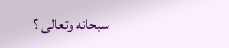سبحانه وتعالى ؟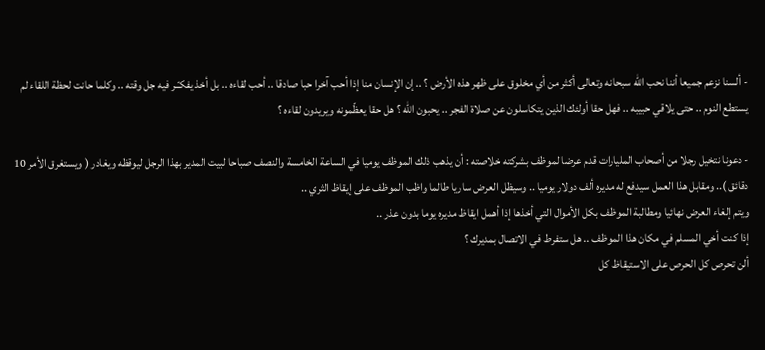- ألسنا نزعم جميعا أننا نحب الله سبحانه وتعالى أكثر من أي مخلوق على ظهر هذه الأرض ؟ .. إن الإنسان منا إذا أحب آخرا حبا صادقا .. أحب لقاءه .. بل أخذ يفكـّـر فيه جل وقته .. وكلما حانت لحظة اللقاء لم يستطع النوم .. حتى يلاقي حبيبه .. فهل حقا أولئك الذين يتكاسلون عن صلاة الفجر .. يحبون الله ؟ هل حقا يعظّمونه ويريدون لقاءه ؟

- دعونا نتخيل رجلا من أصحاب المليارات قدم عرضا لموظف بشركته خلاصته : أن يذهب ذلك الموظف يوميا في الساعة الخامسة والنصف صباحا لبيت المدير بهذا الرجل ليوقظه ويغادر ( ويستغرق الأمر 10 دقائق ).. ومقابل هذا العمل سيدفع له مديره ألف دولار يوميا .. وسيظل العرض ساريا طالما واظب الموظف على إيقاظ الثري ..
ويتم إلغاء العرض نهائيا ومطالبة الموظف بكل الأموال التي أخذها إذا أهمل ايقاظ مديره يوما بدون عذر ..
إذا كنت أخي المسلم في مكان هذا الموظف .. هل ستفرط في الاتصال بمديرك ؟
ألن تحرص كل الحرص على الاستيقاظ كل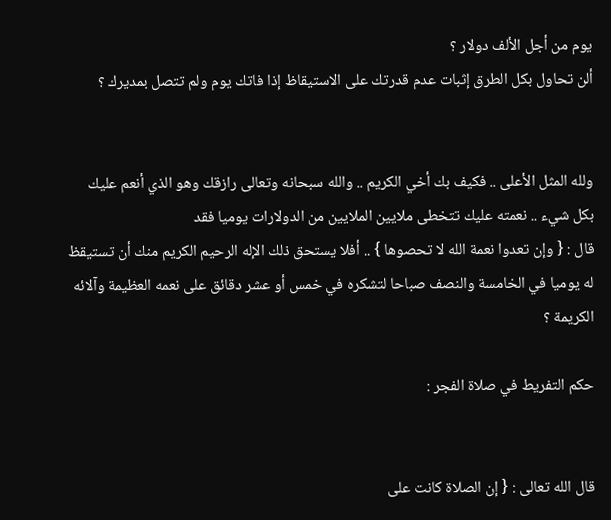يوم من أجل الألف دولار ؟
ألن تحاول بكل الطرق إثبات عدم قدرتك على الاستيقاظ إذا فاتك يوم ولم تتصل بمديرك ؟


ولله المثل الأعلى .. فكيف بك أخي الكريم .. والله سبحانه وتعالى رازقك وهو الذي أنعم عليك بكل شيء .. نعمته عليك تتخطى ملايين الملايين من الدولارات يوميا فقد
قال : { وإن تعدوا نعمة الله لا تحصوها } .. أفلا يستحق ذلك الإله الرحيم الكريم منك أن تستيقظ له يوميا في الخامسة والنصف صباحا لتشكره في خمس أو عشر دقائق على نعمه العظيمة وآلائه الكريمة ؟

حكم التفريط في صلاة الفجر :


قال الله تعالى : { إن الصلاة كانت على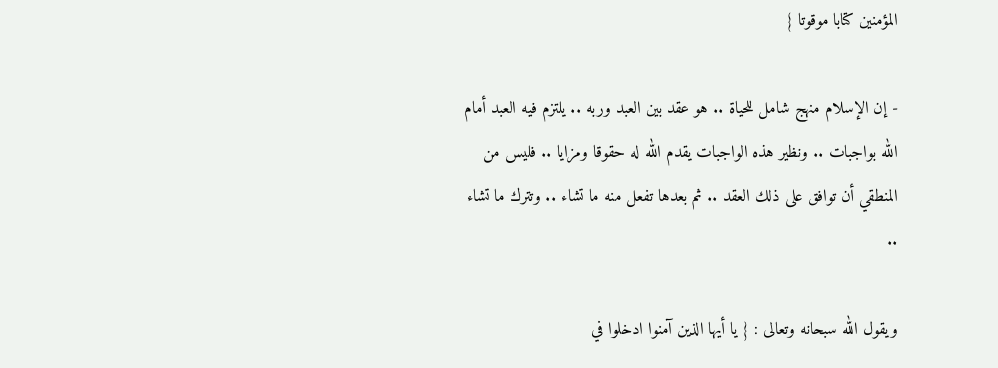المؤمنين كتابا موقوتا }

- إن الإسلام منهج شامل للحياة .. هو عقد بين العبد وربه .. يلتزم فيه العبد أمام الله بواجبات .. ونظير هذه الواجبات يقدم الله له حقوقا ومزايا .. فليس من المنطقي أن توافق على ذلك العقد .. ثم بعدها تفعل منه ما تشاء .. وتترك ما تشاء ..

ويقول الله سبحانه وتعالى : { يا أيها الذين آمنوا ادخلوا في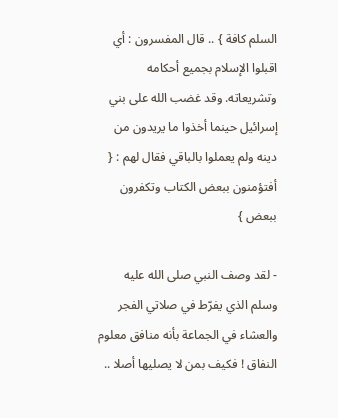السلم كافة } .. قال المفسرون : أي اقبلوا الإسلام بجميع أحكامه وتشريعاته. وقد غضب الله على بني إسرائيل حينما أخذوا ما يريدون من دينه ولم يعملوا بالباقي فقال لهم : { أفتؤمنون ببعض الكتاب وتكفرون ببعض }

- لقد وصف النبي صلى الله عليه وسلم الذي يفرّط في صلاتي الفجر والعشاء في الجماعة بأنه منافق معلوم النفاق ! فكيف بمن لا يصليها أصلا ..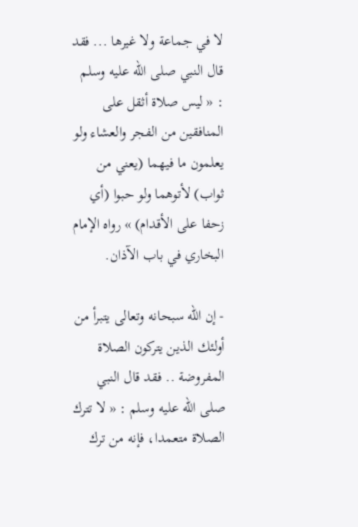لا في جماعة ولا غيرها ... فقد قال النبي صلى الله عليه وسلم : « ليس صلاة أثقل على المنافقين من الفجر والعشاء ولو يعلمون ما فيهما (يعني من ثواب) لأتوهما ولو حبوا (أي زحفا على الأقدام) » رواه الإمام البخاري في باب الآذان.

- إن الله سبحانه وتعالى يتبرأ من أولئك الذين يتركون الصلاة المفروضة .. فقد قال النبي صلى الله عليه وسلم : « لا تترك الصلاة متعمدا، فإنه من ترك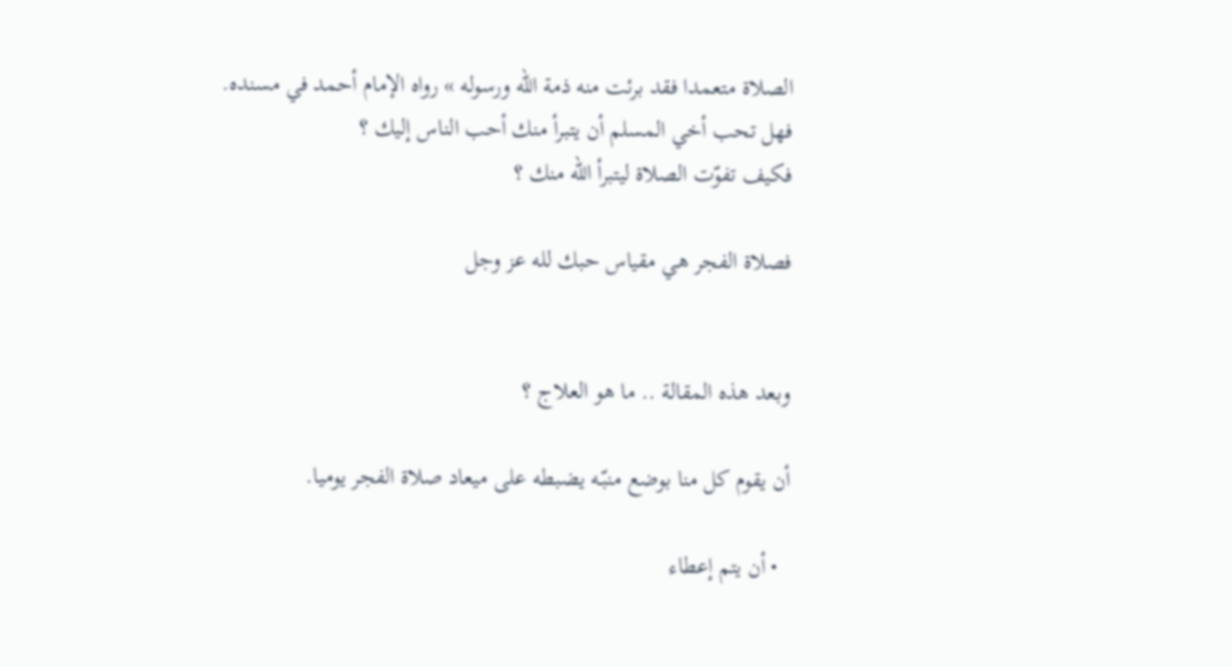الصلاة متعمدا فقد برئت منه ذمة الله ورسوله » رواه الإمام أحمد في مسنده.
فهل تحب أخي المسلم أن يتبرأ منك أحب الناس إليك ؟
فكيف تفوّت الصلاة ليتبرأ الله منك ؟

فصلاة الفجر هي مقياس حبك لله عز وجل


وبعد هذه المقالة .. ما هو العلاج ؟

أن يقوم كل منا بوضع منبّـه يضبطه على ميعاد صلاة الفجر يوميا.

  • أن يتم إعطاء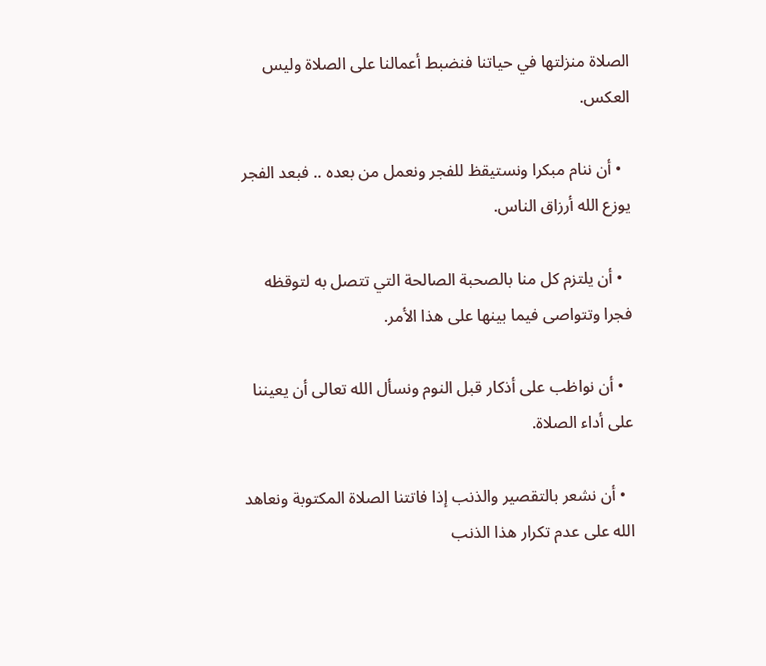الصلاة منزلتها في حياتنا فنضبط أعمالنا على الصلاة وليس العكس.

  • أن ننام مبكرا ونستيقظ للفجر ونعمل من بعده .. فبعد الفجر يوزع الله أرزاق الناس.

  • أن يلتزم كل منا بالصحبة الصالحة التي تتصل به لتوقظه فجرا وتتواصى فيما بينها على هذا الأمر.

  • أن نواظب على أذكار قبل النوم ونسأل الله تعالى أن يعيننا على أداء الصلاة.

  • أن نشعر بالتقصير والذنب إذا فاتتنا الصلاة المكتوبة ونعاهد الله على عدم تكرار هذا الذنب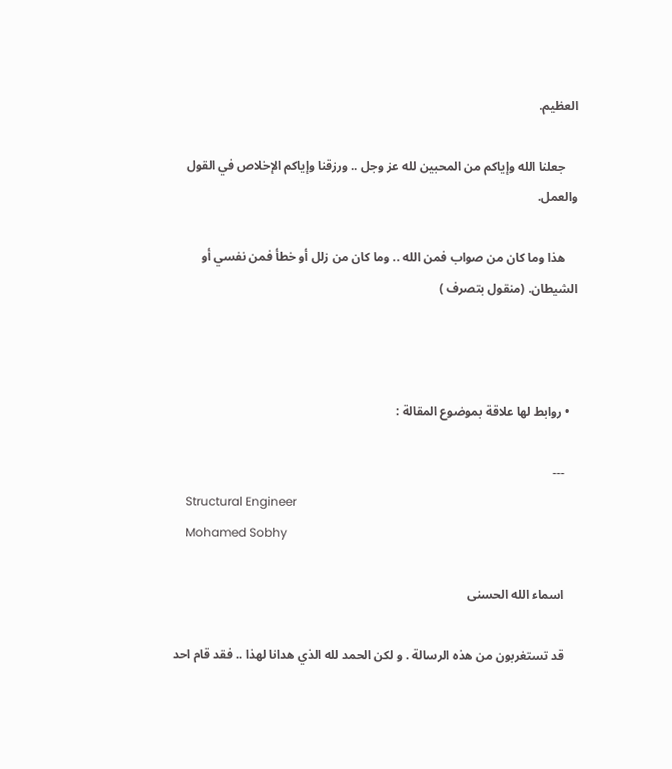العظيم.

    جعلنا الله وإياكم من المحبين لله عز وجل .. ورزقنا وإياكم الإخلاص في القول والعمل.

    هذا وما كان من صواب فمن الله .. وما كان من زلل أو خطأ فمن نفسي أو الشيطان. (منقول بتصرف )



  • روابط لها علاقة بموضوع المقالة :

    ---
    Structural Engineer
    Mohamed Sobhy

    اسماء الله الحسنى

    قد تستغربون من هذه الرسالة . و لكن الحمد لله الذي هدانا لهذا .. فقد قام احد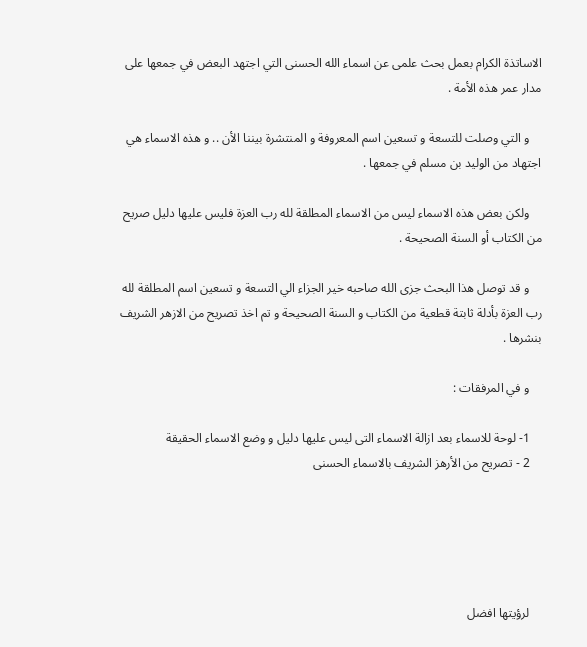الاساتذة الكرام بعمل بحث علمى عن اسماء الله الحسنى التي اجتهد البعض في جمعها على مدار عمر هذه الأمة .

    و التي وصلت للتسعة و تسعين اسم المعروفة و المنتشرة بيننا الأن .. و هذه الاسماء هي اجتهاد من الوليد بن مسلم في جمعها .

    ولكن بعض هذه الاسماء ليس من الاسماء المطلقة لله رب العزة فليس عليها دليل صريح من الكتاب أو السنة الصحيحة .

    و قد توصل هذا البحث جزى الله صاحبه خير الجزاء الي التسعة و تسعين اسم المطلقة لله رب العزة بأدلة ثابتة قطعية من الكتاب و السنة الصحيحة و تم اخذ تصريح من الازهر الشريف بنشرها .

    و في المرفقات :

    1- لوحة للاسماء بعد ازالة الاسماء التى ليس عليها دليل و وضع الاسماء الحقيقة
    2 - تصريح من الأرهز الشريف بالاسماء الحسنى





    لرؤيتها افضل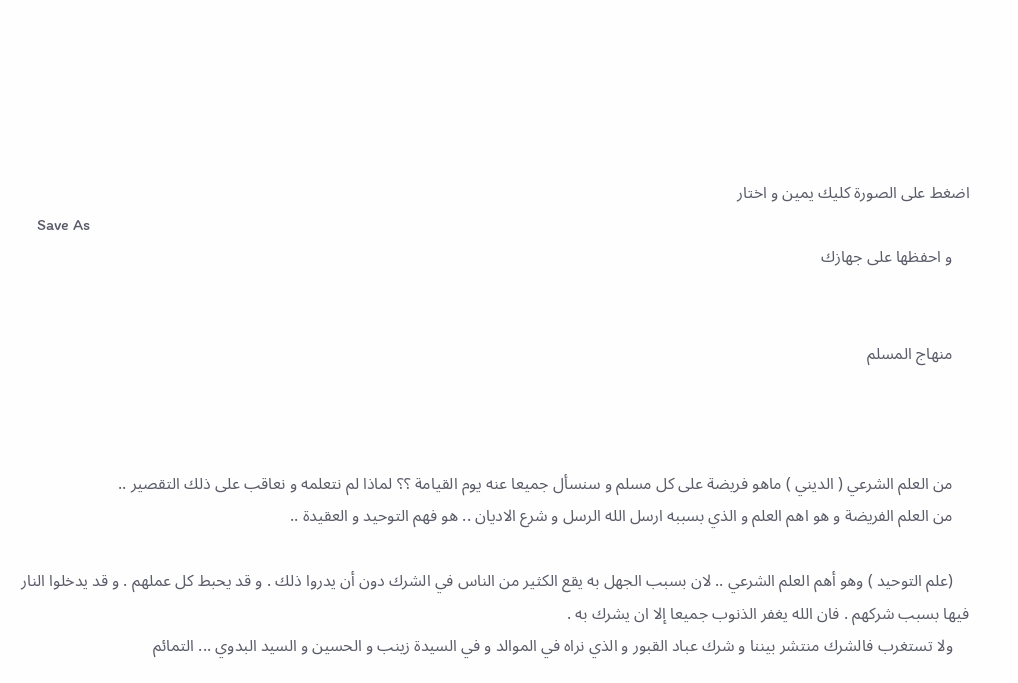اضغط على الصورة كليك يمين و اختار
    Save As
    و احفظها على جهازك


    منهاج المسلم



    من العلم الشرعي ( الديني ) ماهو فريضة على كل مسلم و سنسأل جميعا عنه يوم القيامة ؟؟ لماذا لم نتعلمه و نعاقب على ذلك التقصير ..
    من العلم الفريضة و هو اهم العلم و الذي بسببه ارسل الله الرسل و شرع الاديان .. هو فهم التوحيد و العقيدة ..

    (علم التوحيد ) وهو أهم العلم الشرعي .. لان بسبب الجهل به يقع الكثير من الناس في الشرك دون أن يدروا ذلك . و قد يحبط كل عملهم . و قد يدخلوا النار فيها بسبب شركهم . فان الله يغفر الذنوب جميعا إلا ان يشرك به .
    ولا تستغرب فالشرك منتشر بيننا و شرك عباد القبور و الذي نراه في الموالد و في السيدة زينب و الحسين و السيد البدوي ... التمائم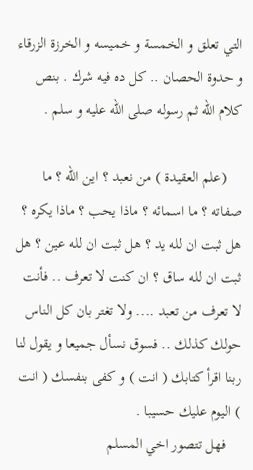التي تعلق و الخمسة و خميسه و الخرزة الزرقاء و حدوة الحصان .. كل ده فيه شرك . بنص كلام الله ثم رسوله صلى الله عليه و سلم .

    (علم العقيدة ) من نعبد ؟ اين الله ؟ ما صفاته ؟ ما اسمائه ؟ ماذا يحب ؟ ماذا يكره ؟ هل ثبت ان لله يد ؟ هل ثبت ان لله عين ؟ هل ثبت ان لله ساق ؟ ان كنت لا تعرف .. فأنت لا تعرف من تعبد .... ولا تغتر بان كل الناس حولك كذلك .. فسوق نسأل جميعا و يقول لنا ربنا اقرأ كتابك ( انت ) و كفى بنفسك ( انت ) اليوم عليك حسيبا .
    فهل تتصور اخي المسلم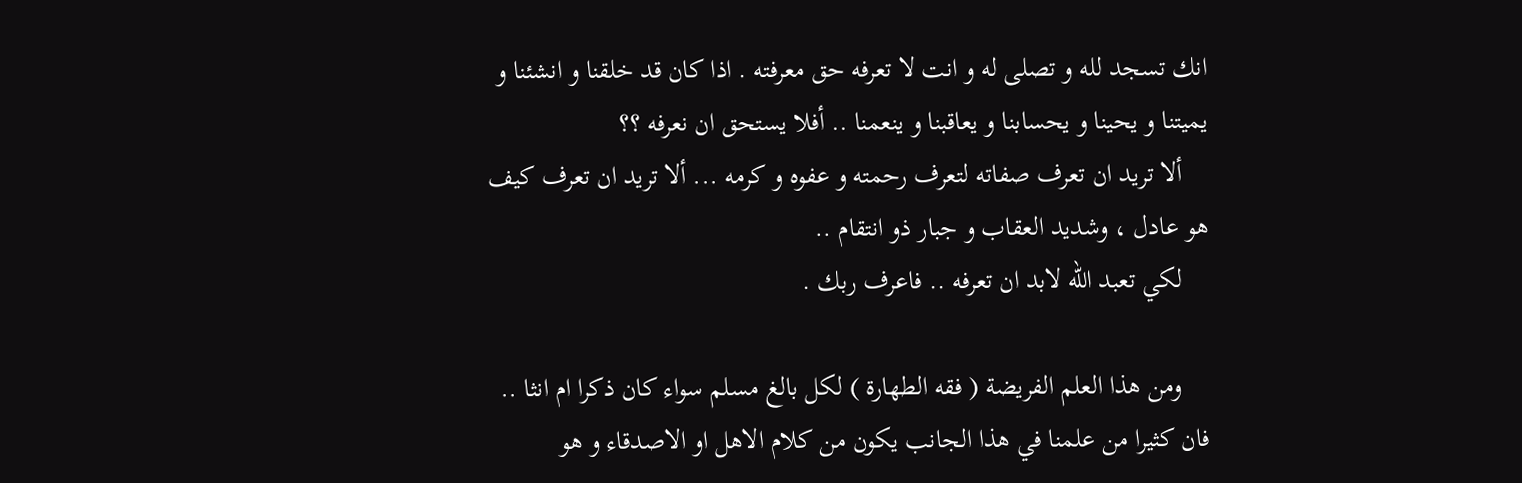انك تسجد لله و تصلى له و انت لا تعرفه حق معرفته . اذا كان قد خلقنا و انشئنا و يميتنا و يحينا و يحسابنا و يعاقبنا و ينعمنا .. أفلا يستحق ان نعرفه ؟؟
    ألا تريد ان تعرف صفاته لتعرف رحمته و عفوه و كرمه ... ألا تريد ان تعرف كيف هو عادل ، وشديد العقاب و جبار ذو انتقام ..
    لكي تعبد الله لابد ان تعرفه .. فاعرف ربك .

    ومن هذا العلم الفريضة ( فقه الطهارة ) لكل بالغ مسلم سواء كان ذكرا ام انثا .. فان كثيرا من علمنا في هذا الجانب يكون من كلام الاهل او الاصدقاء و هو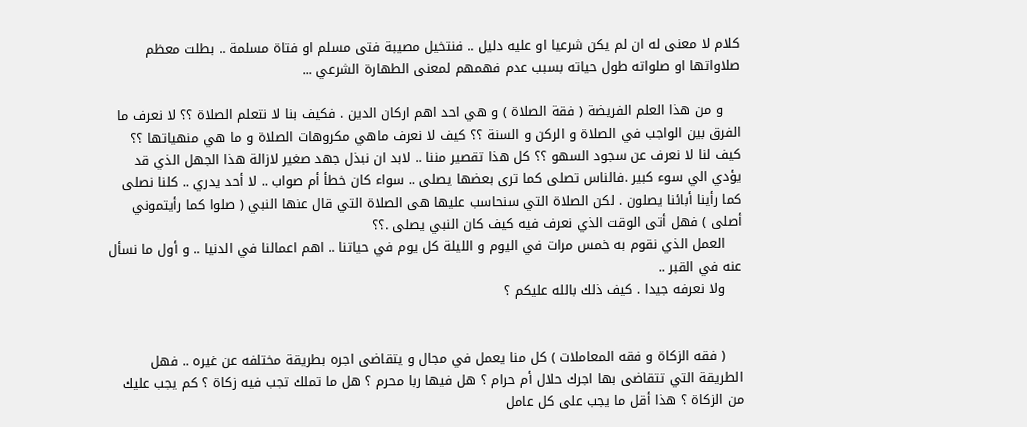كلام لا معنى له ان لم يكن شرعيا او عليه دليل .. فنتخيل مصيبة فتى مسلم او فتاة مسلمة .. بطلت معظم صلاواتها او صلواته طول حياته بسبب عدم فهمهم لمعنى الطهارة الشرعي ...

    و من هذا العلم الفريضة ( فقة الصلاة ) و هي احد اهم اركان الدين . فكيف بنا لا نتعلم الصلاة ؟؟ لا نعرف ما الفرق بين الواجب في الصلاة و الركن و السنة ؟؟ كيف لا نعرف ماهي مكروهات الصلاة و ما هي منهياتها ؟؟ كيف لنا لا نعرف عن سجود السهو ؟؟ كل هذا تقصير مننا .. لابد ان نبذل جهد صغير لازالة هذا الجهل الذي قد يؤدي الي سوء كبير .فالناس تصلى كما ترى بعضها يصلى .. سواء كان خطأ أم صواب .. لا أحد يدري .. كلنا نصلى كما رأينا أبائنا يصلون . لكن الصلاة التي سنحاسب عليها هى الصلاة التي قال عنها النبي ( صلوا كما رأيتموني أصلى ) فهل أتى الوقت الذي نعرف فيه كيف كان النبي يصلى .؟؟
    العمل الذي نقوم به خمس مرات في اليوم و الليلة كل يوم في حياتنا .. اهم اعمالنا في الدنيا .. و أول ما نسأل عنه في القبر ..
    ولا نعرفه جيدا . كيف ذلك بالله عليكم ؟


    ( فقه الزكاة و فقه المعاملات ) كل منا يعمل في مجال و يتقاضى اجره بطريقة مختلفه عن غيره .. فهل الطريقة التي تتقاضى بها اجرك حلال أم حرام ؟ هل فيها ربا محرم ؟ هل ما تملك تجب فيه زكاة ؟ كم يجب عليك من الزكاة ؟ هذا أقل ما يجب على كل عامل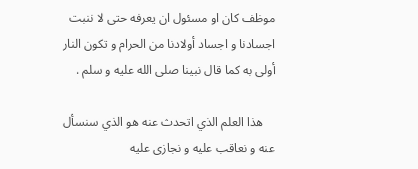موظف كان او مسئول ان يعرفه حتى لا ننبت اجسادنا و اجساد أولادنا من الحرام و تكون النار أولى به كما قال نبينا صلى الله عليه و سلم .

    هذا العلم الذي اتحدث عنه هو الذي سنسأل عنه و نعاقب عليه و نجازى عليه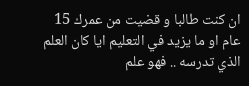ان كنت طالبا و قضيت من عمرك 15 عام او ما يزيد في التعليم ايا كان العلم الذي تدرسه .. فهو علم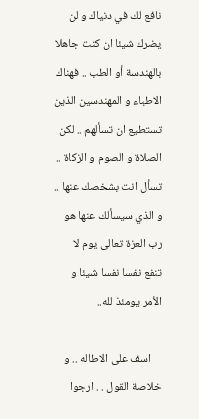نافع لك في دنياك و لن يضرك شيئا ان كنت جاهلا بالهندسة أو الطب .. فهناك الاطباء و المهندسين الذين تستطيع ان تسألهم .. لكن الصلاة و الصوم و الزكاة .. تسأل انت بشخصك عنها .. و الذي سيسألك عنها هو رب العزة تعالى يوم لا تنفع نفسا نفسا شيئا و الأمر يومئذ لله..

    اسف على الاطاله .. و خلاصة القول . . ارجوا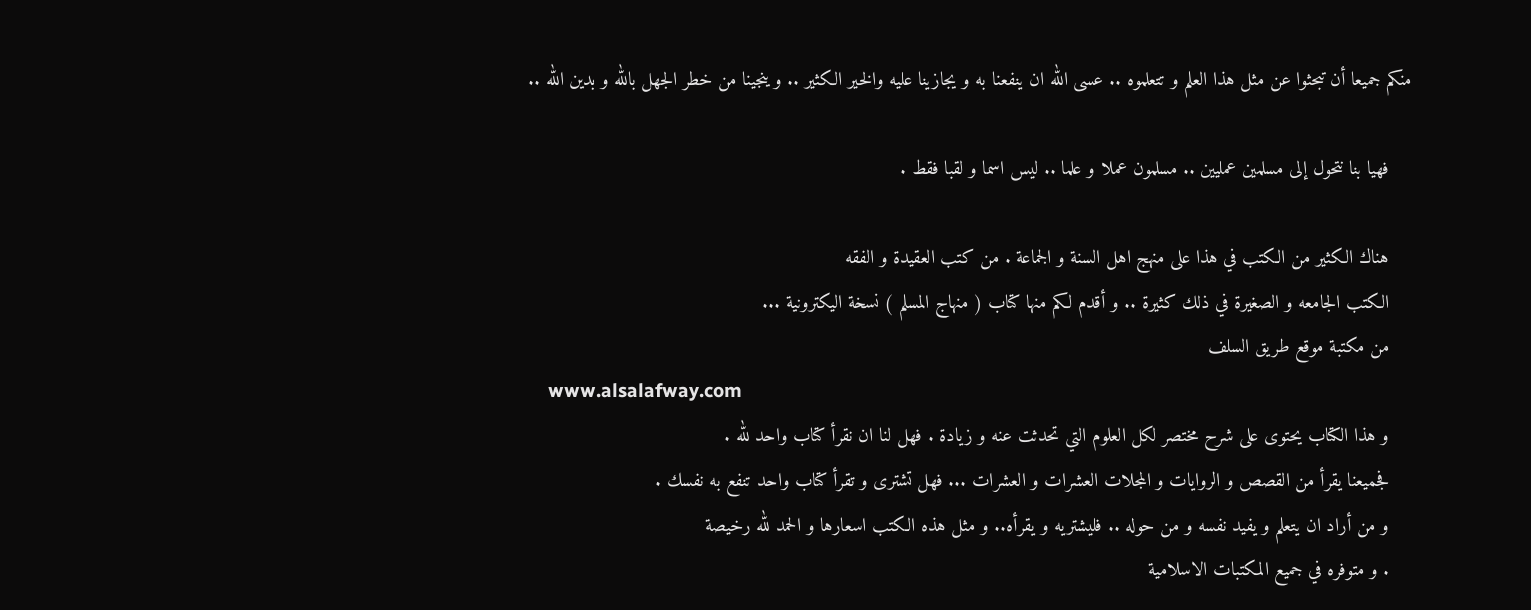منكم جميعا أن تبحثوا عن مثل هذا العلم و تتعلموه .. عسى الله ان ينفعنا به و يجازينا عليه والخير الكثير .. و ينجينا من خطر الجهل بالله و بدين الله ..

    فهيا بنا نتحول إلى مسلمين عمليين .. مسلمون عملا و علما .. ليس اسما و لقبا فقط .

    هناك الكثير من الكتب في هذا على منهج اهل السنة و الجماعة . من كتب العقيدة و الفقه
    الكتب الجامعه و الصغيرة في ذلك كثيرة .. و أقدم لكم منها كتاب ( منهاج المسلم ) نسخة اليكترونية ...
    من مكتبة موقع طريق السلف
    www.alsalafway.com
    و هذا الكتاب يحتوى على شرح مختصر لكل العلوم التي تحدثت عنه و زيادة . فهل لنا ان نقرأ كتاب واحد لله .
    فجميعنا يقرأ من القصص و الروايات و المجلات العشرات و العشرات ... فهل تشترى و تقرأ كتاب واحد تنفع به نفسك .
    و من أراد ان يتعلم و يفيد نفسه و من حوله .. فليشتريه و يقرأه.. و مثل هذه الكتب اسعارها و الحمد لله رخيصة
    . و متوفره في جميع المكتبات الاسلامية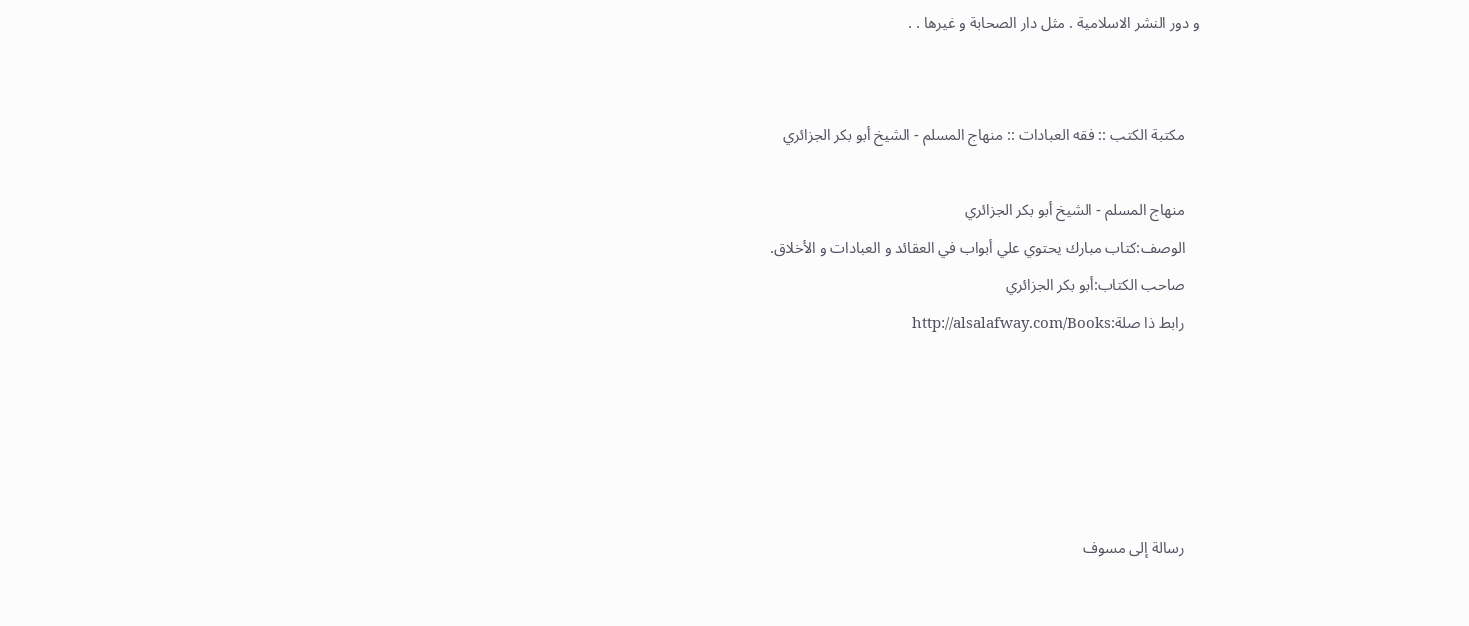و دور النشر الاسلامية . مثل دار الصحابة و غيرها . .


    مكتبة الكتب :: فقه العبادات :: منهاج المسلم - الشيخ أبو بكر الجزائري

    منهاج المسلم - الشيخ أبو بكر الجزائري
    الوصف:كتاب مبارك يحتوي علي أبواب في العقائد و العبادات و الأخلاق.
    صاحب الكتاب:أبو بكر الجزائري
    رابط ذا صلة:http://alsalafway.com/Books





    رسالة إلى مسوف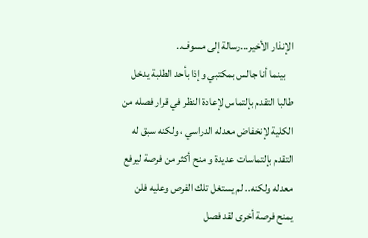الإنذار الأخير...رسالة إلى مسوف..
    بينما أنا جالس بمكتبي وإذا بأحد الطلبة يدخل طالبا التقدم بإلتماس لإعادة النظر في قرار فصله من الكلية لإنخفاض معدله الدراسي ، ولكنه سبق له التقدم بإلتماسات عديدة و منح أكثر من فرصة ليرفع معدله ولكنه.. لم يستغل تلك الفرص وعليه فلن يمنح فرصة أخرى لقد فصل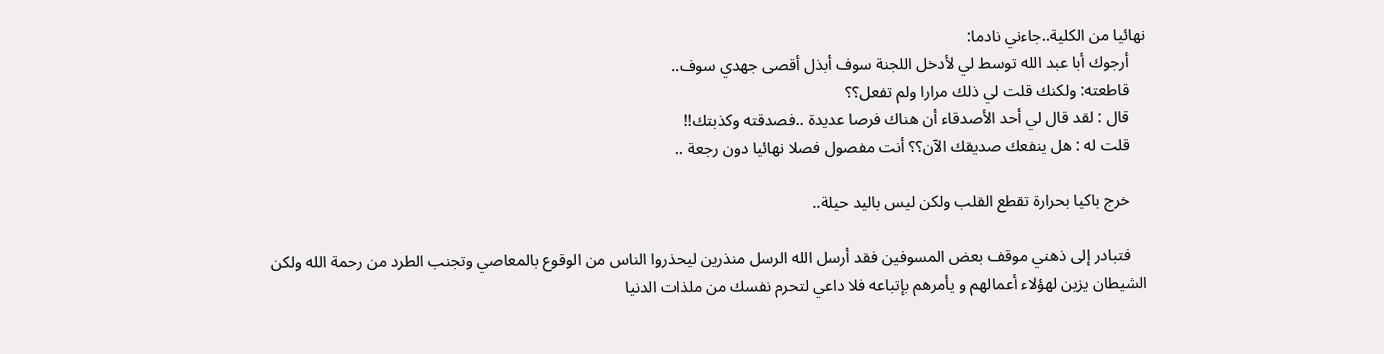نهائيا من الكلية..جاءني نادما:
    أرجوك أبا عبد الله توسط لي لأدخل اللجنة سوف أبذل أقصى جهدي سوف..
    قاطعته: ولكنك قلت لي ذلك مرارا ولم تفعل؟؟
    قال : لقد قال لي أحد الأصدقاء أن هناك فرصا عديدة ..فصدقته وكذبتك!!
    قلت له : هل ينفعك صديقك الآن؟؟ أنت مفصول فصلا نهائيا دون رجعة ..

    خرج باكيا بحرارة تقطع القلب ولكن ليس باليد حيلة..

    فتبادر إلى ذهني موقف بعض المسوفين فقد أرسل الله الرسل منذرين ليحذروا الناس من الوقوع بالمعاصي وتجنب الطرد من رحمة الله ولكن الشيطان يزين لهؤلاء أعمالهم و يأمرهم بإتباعه فلا داعي لتحرم نفسك من ملذات الدنيا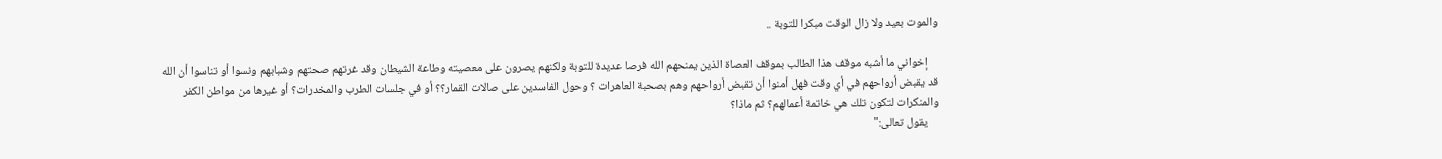والموت بعيد ولا زال الوقت مبكرا للتوبة ..

    إخواني ما أشبه موقف هذا الطالب بموقف العصاة الذين يمنحهم الله فرصا عديدة للتوبة ولكنهم يصرون على معصيته وطاعة الشيطان وقد غرتهم صحتهم وشبابهم ونسوا أو تناسوا أن الله قد يقبض أرواحهم في أي وقت فهل أمنوا أن تقبض أرواحهم وهم بصحبة العاهرات ؟ وحول الفاسدين على صالات القمار؟؟ أو في جلسات الطرب والمخدرات؟ أو غيرها من مواطن الكفر والمنكرات لتكون تلك هي خاتمة أعمالهم؟ ثم ماذا؟
    يقول تعالى:"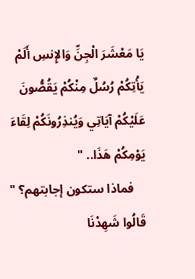يَا مَعْشَرَ الْجِنِّ وَالإِنسِ أَلَمْ يَأْتِكُمْ رُسُلٌ مِنْكُمْ يَقُصُّونَ عَلَيْكُمْ آيَاتِي وَيُنذِرُونَكُمْ لِقَاءَ يَوْمِكُمْ هَذَا.. "
    فماذا ستكون إجابتهم؟ " قَالُوا شَهِدْنَا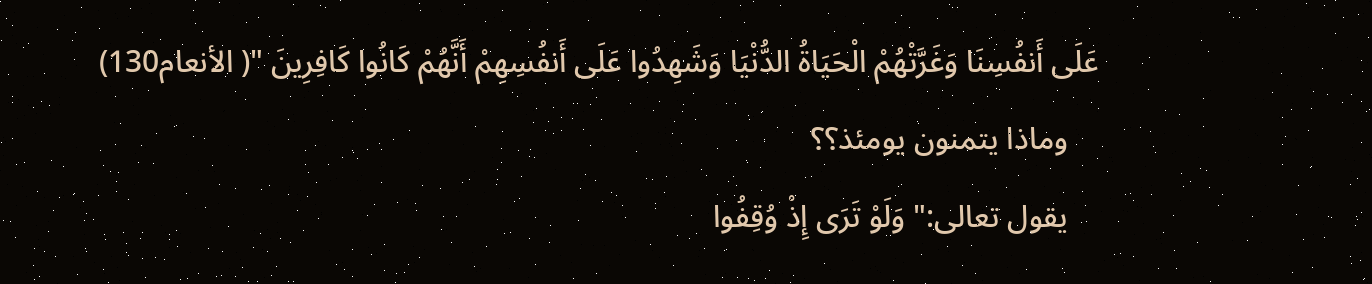عَلَى أَنفُسِنَا وَغَرَّتْهُمْ الْحَيَاةُ الدُّنْيَا وَشَهِدُوا عَلَى أَنفُسِهِمْ أَنَّهُمْ كَانُوا كَافِرِينَ "( الأنعام130)
    وماذا يتمنون يومئذ؟؟
    يقول تعالى:" وَلَوْ تَرَى إِذْ وُقِفُوا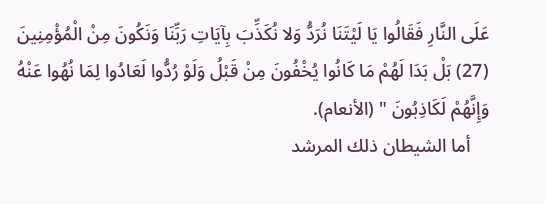عَلَى النَّارِ فَقَالُوا يَا لَيْتَنَا نُرَدُّ وَلا نُكَذِّبَ بِآيَاتِ رَبِّنَا وَنَكُونَ مِنْ الْمُؤْمِنِينَ (27) بَلْ بَدَا لَهُمْ مَا كَانُوا يُخْفُونَ مِنْ قَبْلُ وَلَوْ رُدُّوا لَعَادُوا لِمَا نُهُوا عَنْهُ وَإِنَّهُمْ لَكَاذِبُونَ " (الأنعام).
    أما الشيطان ذلك المرشد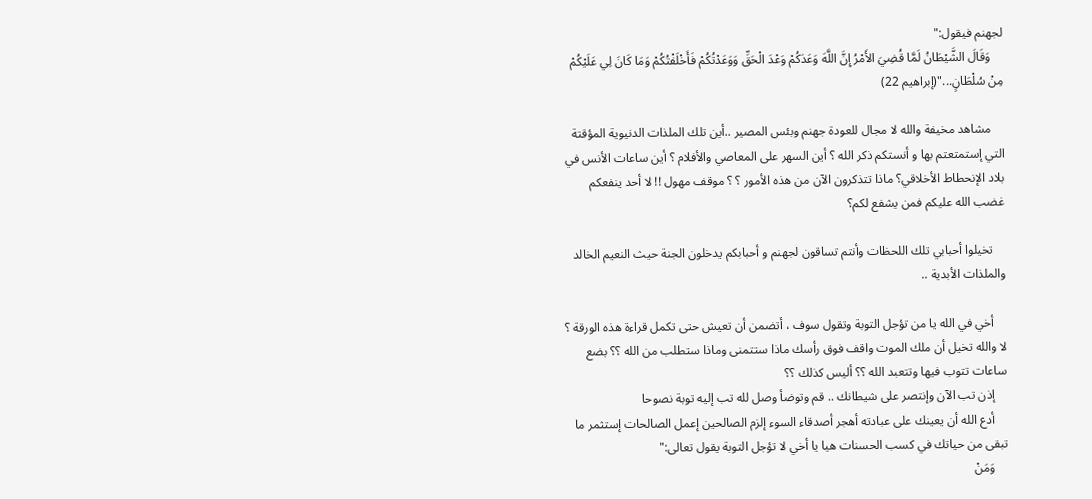لجهنم فيقول:"
    وَقَالَ الشَّيْطَانُ لَمَّا قُضِيَ الأَمْرُ إِنَّ اللَّهَ وَعَدَكُمْ وَعْدَ الْحَقِّ وَوَعَدْتُكُمْ فَأَخْلَفْتُكُمْ وَمَا كَانَ لِي عَلَيْكُمْ مِنْ سُلْطَانٍ..."(إبراهيم 22)

    مشاهد مخيفة والله لا مجال للعودة جهنم وبئس المصير ..أين تلك الملذات الدنيوية المؤقتة التي إستمتعتم بها و أنستكم ذكر الله ؟ أين السهر على المعاصي والأفلام ؟ أين ساعات الأنس في بلاد الإنحطاط الأخلاقي؟ ماذا تتذكرون الآن من هذه الأمور ؟ ؟ موقف مهول !! لا أحد ينفعكم غضب الله عليكم فمن يشفع لكم؟

    تخيلوا أحبابي تلك اللحظات وأنتم تساقون لجهنم و أحبابكم يدخلون الجنة حيث النعيم الخالد والملذات الأبدية ..

    أخي في الله يا من تؤجل التوبة وتقول سوف ، أتضمن أن تعيش حتى تكمل قراءة هذه الورقة ؟ لا والله تخيل أن ملك الموت واقف فوق رأسك ماذا ستتمنى وماذا ستطلب من الله ؟؟ بضع ساعات تتوب فيها وتتعبد الله ؟؟ أليس كذلك ؟؟
    إذن تب الآن وإنتصر على شيطانك .. قم وتوضأ وصل لله تب إليه توبة نصوحا
    أدع الله أن يعينك على عبادته أهجر أصدقاء السوء إلزم الصالحين إعمل الصالحات إستثمر ما تبقى من حياتك في كسب الحسنات هيا يا أخي لا تؤجل التوبة يقول تعالى:"
    وَمَنْ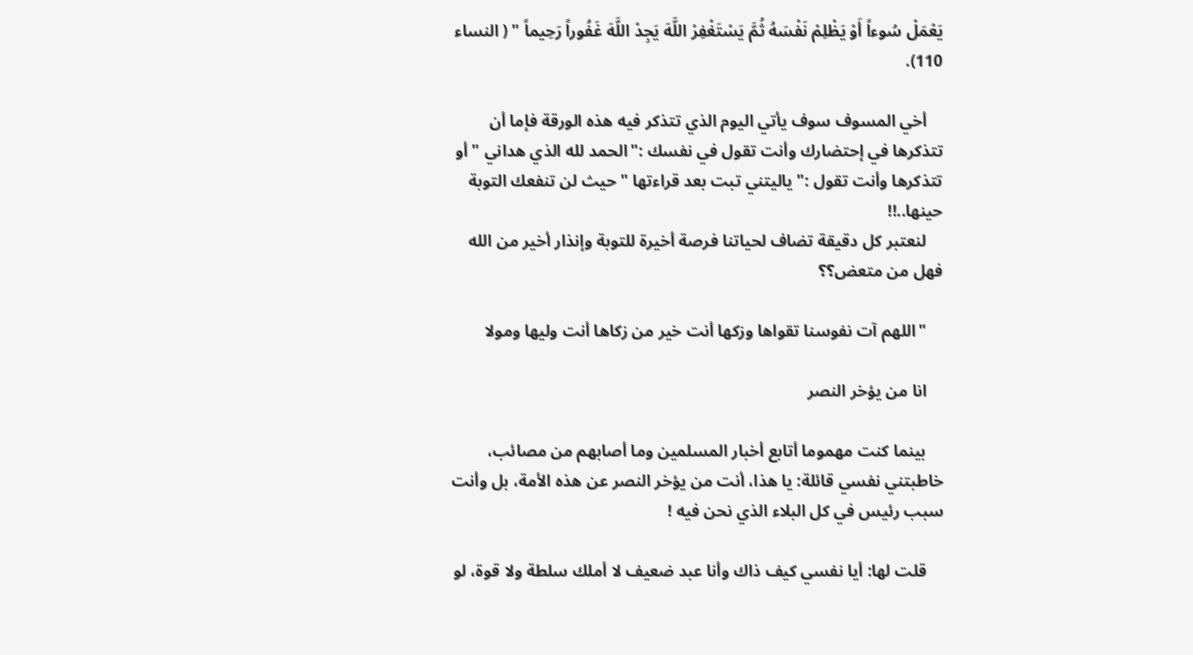يَعْمَلْ سُوءاً أَوْ يَظْلِمْ نَفْسَهُ ثُمَّ يَسْتَغْفِرْ اللَّهَ يَجِدْ اللَّهَ غَفُوراً رَحِيماً " ( النساء 110).

    أخي المسوف سوف يأتي اليوم الذي تتذكر فيه هذه الورقة فإما أن تتذكرها في إحتضارك وأنت تقول في نفسك :"الحمد لله الذي هداني " أو تتذكرها وأنت تقول :" ياليتني تبت بعد قراءتها " حيث لن تنفعك التوبة حينها..!!
    لنعتبر كل دقيقة تضاف لحياتنا فرصة أخيرة للتوبة وإنذار أخير من الله فهل من متعض؟؟

    "اللهم آت نفوسنا تقواها وزكها أنت خير من زكاها أنت وليها ومولا

    انا من يؤخر النصر

    بينما كنت مهموما أتابع أخبار المسلمين وما أصابهم من مصائب، خاطبتني نفسي قائلة: يا هذا، أنت من يؤخر النصر عن هذه الأمة، بل وأنت سبب رئيس في كل البلاء الذي نحن فيه !

    قلت لها: أيا نفسي كيف ذاك وأنا عبد ضعيف لا أملك سلطة ولا قوة، لو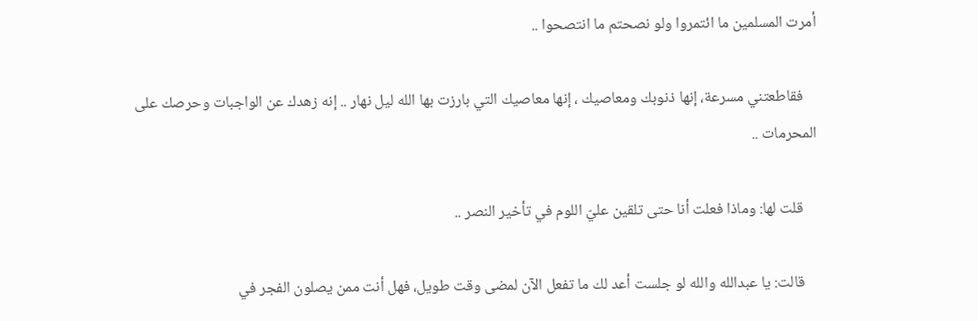أمرت المسلمين ما ائتمروا ولو نصحتم ما انتصحوا ..

    فقاطعتني مسرعة، إنها ذنوبك ومعاصيك ، إنها معاصيك التي بارزت بها الله ليل نهار .. إنه زهدك عن الواجبات وحرصك على المحرمات ..

    قلت لها: وماذا فعلت أنا حتى تلقين عليّ اللوم في تأخير النصر ..

    قالت: يا عبدالله والله لو جلست أعد لك ما تفعل الآن لمضى وقت طويل، فهل أنت ممن يصلون الفجر في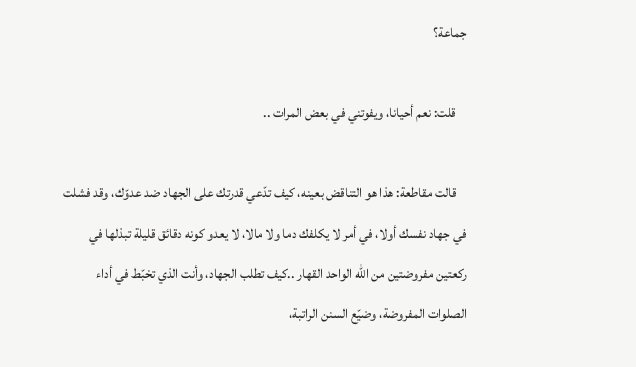جماعة؟

    قلت: نعم أحيانا، ويفوتني في بعض المرات ..

    قالت مقاطعة: هذا هو التناقض بعينه، كيف تدّعي قدرتك على الجهاد ضد عدوّك، وقد فشلت في جهاد نفسك أولا، في أمر لا يكلفك دما ولا مالا، لا يعدو كونه دقائق قليلة تبذلها في ركعتين مفروضتين من الله الواحد القهار ..كيف تطلب الجهاد، وأنت الذي تخبّط في أداء الصلوات المفروضة، وضيّع السنن الراتبة،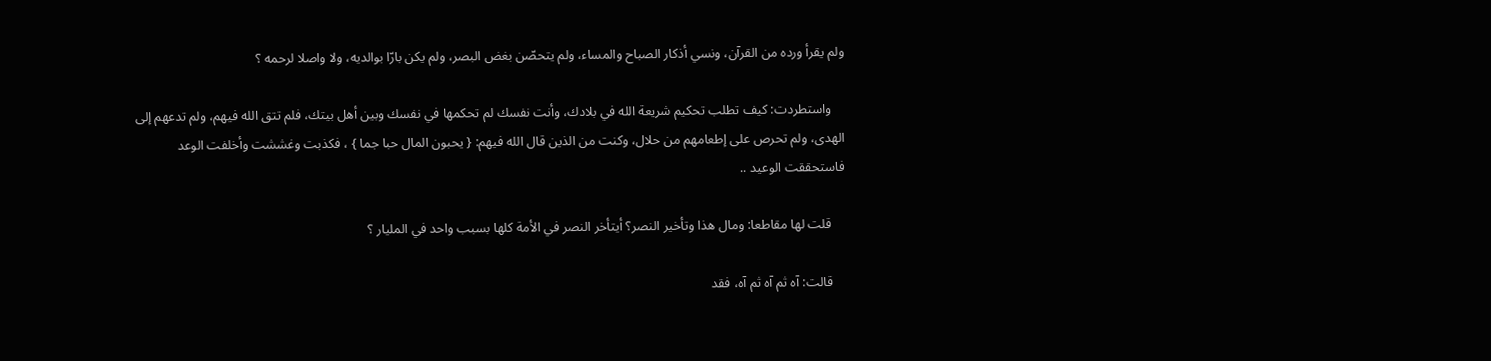ولم يقرأ ورده من القرآن، ونسي أذكار الصباح والمساء، ولم يتحصّن بغض البصر، ولم يكن بارّا بوالديه، ولا واصلا لرحمه ؟

    واستطردت: كيف تطلب تحكيم شريعة الله في بلادك، وأنت نفسك لم تحكمها في نفسك وبين أهل بيتك، فلم تتق الله فيهم، ولم تدعهم إلى الهدى، ولم تحرص على إطعامهم من حلال، وكنت من الذين قال الله فيهم: { يحبون المال حبا جما } ، فكذبت وغششت وأخلفت الوعد فاستحققت الوعيد ..

    قلت لها مقاطعا: ومال هذا وتأخير النصر؟ أيتأخر النصر في الأمة كلها بسبب واحد في المليار ؟

    قالت: آه ثم آه ثم آه، فقد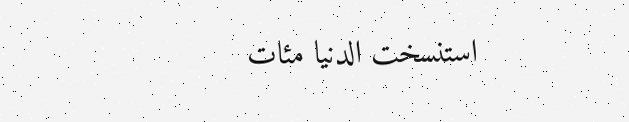استنسخت الدنيا مئات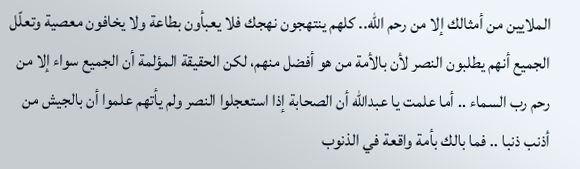الملايين من أمثالك إلا من رحم الله.. كلهم ينتهجون نهجك فلا يعبأون بطاعة ولا يخافون معصية وتعلّل الجميع أنهم يطلبون النصر لأن بالأمة من هو أفضل منهم، لكن الحقيقة المؤلمة أن الجميع سواء إلا من رحم رب السماء .. أما علمت يا عبدالله أن الصحابة إذا استعجلوا النصر ولم يأتهم علموا أن بالجيش من أذنب ذنبا .. فما بالك بأمة واقعة في الذنوب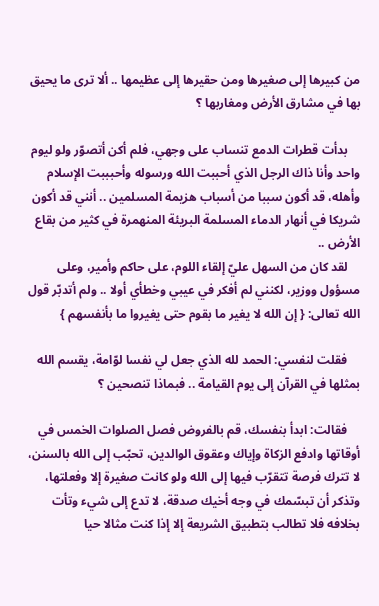من كبيرها إلى صغيرها ومن حقيرها إلى عظيمها .. ألا ترى ما يحيق بها في مشارق الأرض ومغاربها ؟

    بدأت قطرات الدمع تنساب على وجهي، فلم أكن أتصوّر ولو ليوم واحد وأنا ذاك الرجل الذي أحببت الله ورسوله وأحبببت الإسلام وأهله، قد أكون سببا من أسباب هزيمة المسلمين .. أنني قد أكون شريكا في أنهار الدماء المسلمة البريئة المنهمرة في كثير من بقاع الأرض ..
    لقد كان من السهل عليّ إلقاء اللوم، على حاكم وأمير، وعلى مسؤول ووزير، لكنني لم أفكر في عيبي وخطأي أولا .. ولم أتدبّر قول الله تعالى: { إن الله لا يغير ما بقوم حتى يغيروا ما بأنفسهم }

    فقلت لنفسي: الحمد لله الذي جعل لي نفسا لوّامة، يقسم الله بمثلها في القرآن إلى يوم القيامة .. فبماذا تنصحين ؟

    فقالت: ابدأ بنفسك، قم بالفروض فصل الصلوات الخمس في أوقاتها وادفع الزكاة وإياك وعقوق الوالدين، تحبّب إلى الله بالسنن، لا تترك فرصة تتقرّب فيها إلى الله ولو كانت صغيرة إلا وفعلتها، وتذكر أن تبسّمك في وجه أخيك صدقة، لا تدع إلى شيء وتأت بخلافه فلا تطالب بتطبيق الشريعة إلا إذا كنت مثالا حيا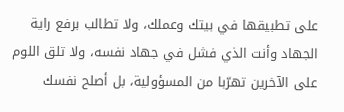على تطبيقها في بيتك وعملك، ولا تطالب برفع راية الجهاد وأنت الذي فشل في جهاد نفسه، ولا تلق اللوم على الآخرين تهرّبا من المسؤولية، بل أصلح نفسك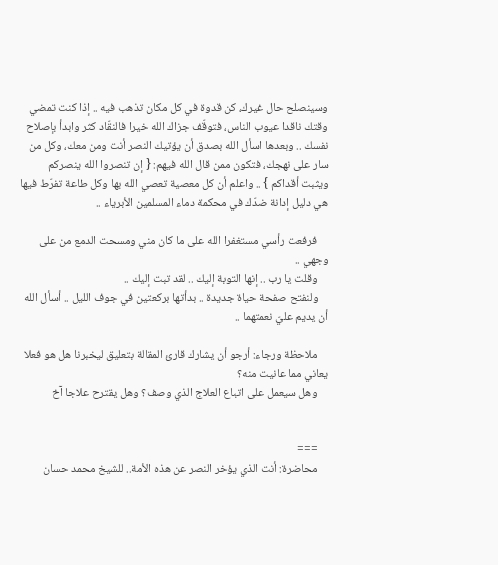وسينصلح حال غيرك، كن قدوة في كل مكان تذهب فيه .. إذا كنت تمضي وقتك ناقدا عيوب الناس، فتوقّف جزاك الله خيرا فالنقّاد كثر وابدأ بإصلاح نفسك .. وبعدها اسأل الله بصدق أن يؤتيك النصر أنت ومن معك، وكل من سار على نهجك، فتكون ممن قال الله فيهم: { إن تنصروا الله ينصركم ويثبت أقداكم } .. واعلم أن كل معصية تعصي الله بها وكل طاعة تفرّط فيها هي دليل إدانة ضدّك في محكمة دماء المسلمين الأبرياء ..

    فرفعت رأسي مستغفرا الله على ما كان مني ومسحت الدمع من على وجهي ..
    وقلت يا رب .. إنها التوبة إليك .. لقد تبت إليك ..
    ولنفتح صفحة حياة جديدة .. بدأتها بركعتين في جوف الليل .. أسأل الله أن يديم عليّ نعمتهما ..

    ملاحظة ورجاء: أرجو أن يشارك قارئ المقالة بتعليق ليخبرنا هل هو فعلا يعاني مما عانيت منه؟
    وهل سيعمل على اتباع العلاج الذي وصف؟ وهل يقترح علاجا آخ


    ===
    محاضرة: أنت الذي يؤخر النصر عن هذه الأمة.. للشيخ محمد حسان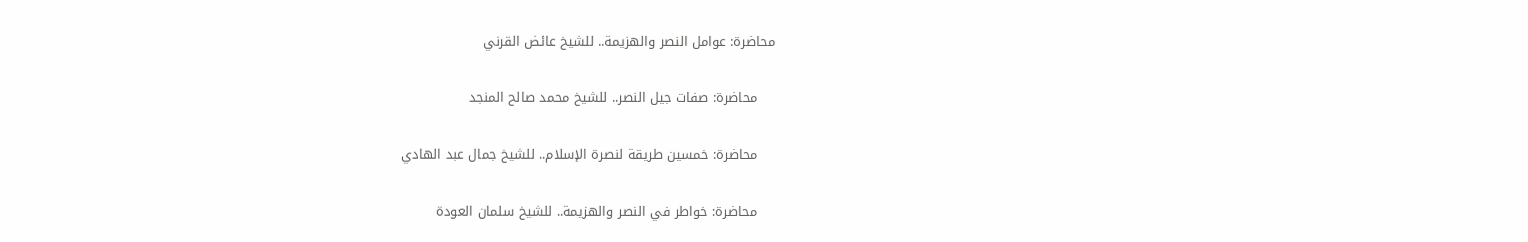محاضرة: عوامل النصر والهزيمة.. للشيخ عائض القرني

    محاضرة: صفات جيل النصر.. للشيخ محمد صالح المنجد

    محاضرة: خمسين طريقة لنصرة الإسلام.. للشيخ جمال عبد الهادي

    محاضرة: خواطر في النصر والهزيمة.. للشيخ سلمان العودة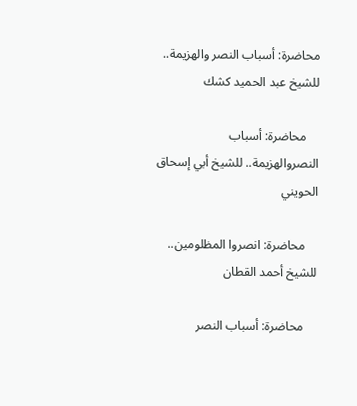محاضرة: أسباب النصر والهزيمة.. للشيخ عبد الحميد كشك

    محاضرة: أسباب النصروالهزيمة.. للشيخ أبي إسحاق الحويني

    محاضرة: انصروا المظلومين.. للشيخ أحمد القطان

    محاضرة: أسباب النصر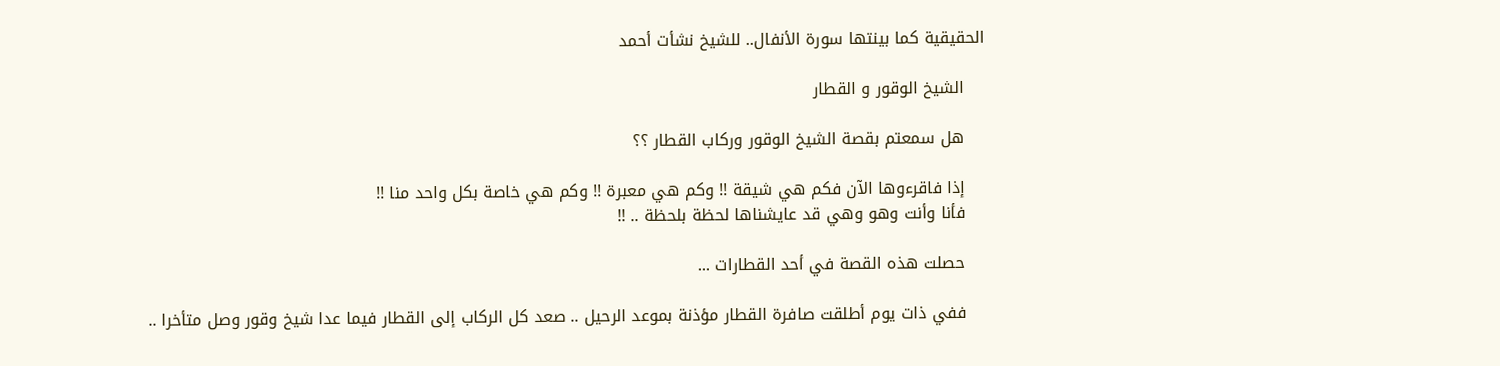الحقيقية كما بينتها سورة الأنفال.. للشيخ نشأت أحمد

    الشيخ الوقور و القطار

    هل سمعتم بقصة الشيخ الوقور وركاب القطار ؟؟

    إذا فاقرءوها الآن فكم هي شيقة !! وكم هي معبرة !! وكم هي خاصة بكل واحد منا !!
    فأنا وأنت وهو وهي قد عايشناها لحظة بلحظة .. !!

    حصلت هذه القصة في أحد القطارات ...

    ففي ذات يوم أطلقت صافرة القطار مؤذنة بموعد الرحيل .. صعد كل الركاب إلى القطار فيما عدا شيخ وقور وصل متأخرا ..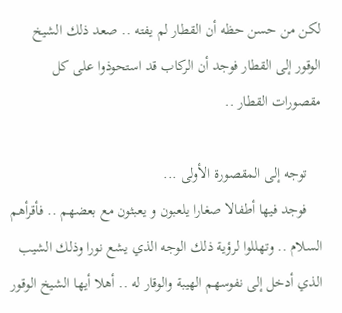لكن من حسن حظه أن القطار لم يفته .. صعد ذلك الشيخ الوقور إلى القطار فوجد أن الركاب قد استحوذوا على كل مقصورات القطار ..

    توجه إلى المقصورة الأولى ...
    فوجد فيها أطفالا صغارا يلعبون و يعبثون مع بعضهم .. فأقرأهم السلام .. وتهللوا لرؤية ذلك الوجه الذي يشع نورا وذلك الشيب الذي أدخل إلى نفوسهم الهيبة والوقار له .. أهلا أيها الشيخ الوقور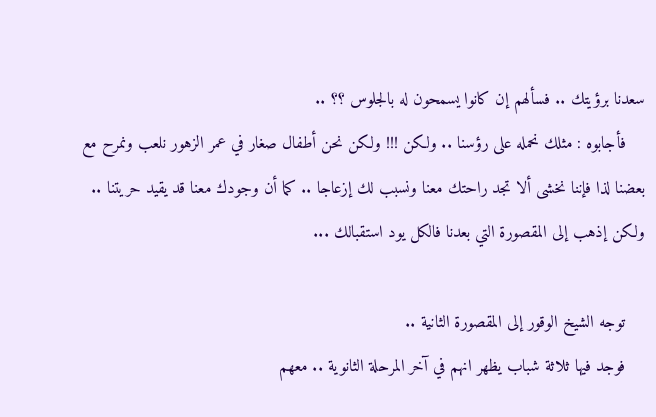سعدنا برؤيتك .. فسألهم إن كانوا يسمحون له بالجلوس ؟؟ ..
    فأجابوه : مثلك نحمله على رؤسنا .. ولكن !!! ولكن نحن أطفال صغار في عمر الزهور نلعب ونمرح مع بعضنا لذا فإننا نخشى ألا تجد راحتك معنا ونسبب لك إزعاجا .. كما أن وجودك معنا قد يقيد حريتنا .. ولكن إذهب إلى المقصورة التي بعدنا فالكل يود استقبالك ...

    توجه الشيخ الوقور إلى المقصورة الثانية ..
    فوجد فيها ثلاثة شباب يظهر انهم في آخر المرحلة الثانوية .. معهم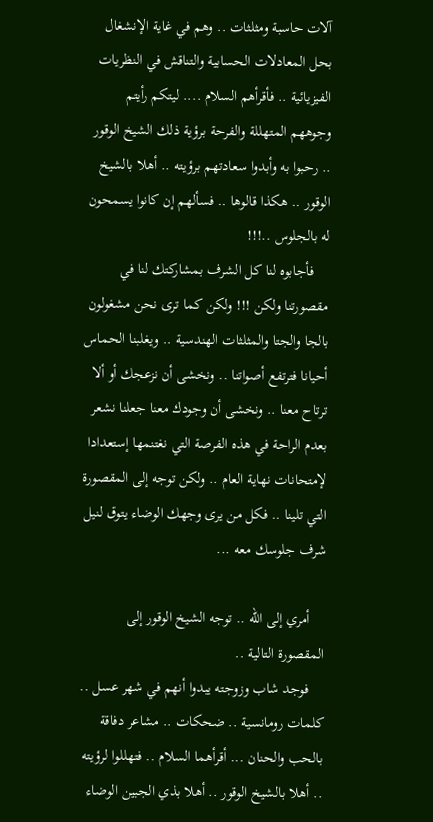آلات حاسبة ومثلثات .. وهم في غاية الإنشغال بحل المعادلات الحسابية والتناقش في النظريات الفيزيائية .. فأقرأهم السلام .... ليتكم رأيتم وجوههم المتهللة والفرحة برؤية ذلك الشيخ الوقور .. رحبوا به وأبدوا سعادتهم برؤيته .. أهلا بالشيخ الوقور .. هكذا قالوها .. فسألهم إن كانوا يسمحون له بالجلوس ..!!!
    فأجابوه لنا كل الشرف بمشاركتك لنا في مقصورتنا ولكن !!! ولكن كما ترى نحن مشغولون بالجا والجتا والمثلثات الهندسية .. ويغلبنا الحماس أحيانا فترتفع أصواتنا .. ونخشى أن نزعجك أو ألا ترتاح معنا .. ونخشى أن وجودك معنا جعلنا نشعر بعدم الراحة في هذه الفرصة التي نغتنمها إستعدادا لإمتحانات نهاية العام .. ولكن توجه إلى المقصورة التي تلينا .. فكل من يرى وجهك الوضاء يتوق لنيل شرف جلوسك معه ...

    أمري إلى الله .. توجه الشيخ الوقور إلى المقصورة التالية ..
    فوجد شاب وزوجته يبدوا أنهم في شهر عسل .. كلمات رومانسية .. ضحكات .. مشاعر دفاقة بالحب والحنان ... أقرأهما السلام .. فتهللوا لرؤيته .. أهلا بالشيخ الوقور .. أهلا بذي الجبين الوضاء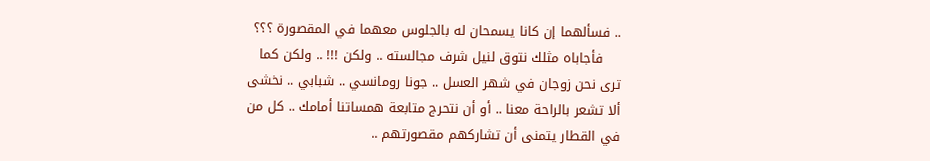.. فسألهما إن كانا يسمحان له بالجلوس معهما في المقصورة ؟؟؟
    فأجاباه مثلك نتوق لنيل شرف مجالسته .. ولكن !!! .. ولكن كما ترى نحن زوجان في شهر العسل .. جونا رومانسي .. شبابي .. نخشى ألا تشعر بالراحة معنا .. أو أن نتحرج متابعة همساتنا أمامك .. كل من في القطار يتمنى أن تشاركهم مقصورتهم ..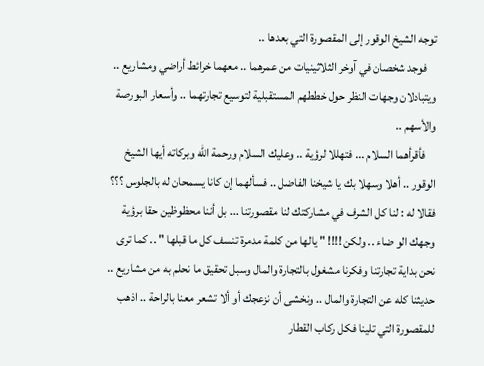توجه الشيخ الوقور إلى المقصورة التي بعدها ..
    فوجد شخصان في آوخر الثلاثينيات من عمرهما .. معهما خرائط أراضي ومشاريع .. ويتبادلان وجهات النظر حول خططهم المستقبلية لتوسيع تجارتهما .. وأسعار البورصة والأسهم ..
    فأقرأهما السلام ... فتهللا لرؤية .. وعليك السلام ورحمة الله وبركاته أيها الشيخ الوقور .. أهلا وسهلا بك يا شيخنا الفاضل .. فسألهما إن كانا يسمحان له بالجلوس ؟؟؟ فقالا له : لنا كل الشرف في مشاركتك لنا مقصورتنا ... بل أننا محظوظين حقا برؤية وجهك الو ضاء .. ولكن !!!! " يالها من كلمة مدمرة تنسف كل ما قبلها " .. كما ترى نحن بداية تجارتنا وفكرنا مشغول بالتجارة والمال وسبل تحقيق ما نحلم به من مشاريع .. حديثنا كله عن التجارة والمال .. ونخشى أن نزعجك أو ألا تشعر معنا بالراحة .. اذهب للمقصورة التي تلينا فكل ركاب القطار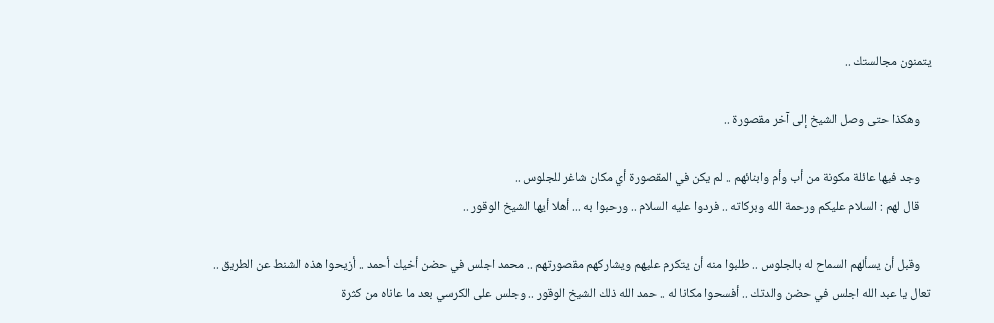يتمنون مجالستك ..

    وهكذا حتى وصل الشيخ إلى آخر مقصورة ..

    وجد فيها عائلة مكونة من أب وأم وابنائهم .. لم يكن في المقصورة أي مكان شاغر للجلوس ..
    قال لهم : السلام عليكم ورحمة الله وبركاته .. فردوا عليه السلام .. ورحبوا به ... أهلا أيها الشيخ الوقور ..

    وقبل أن يسألهم السماح له بالجلوس .. طلبوا منه أن يتكرم عليهم ويشاركهم مقصورتهم .. محمد اجلس في حضن أخيك أحمد .. أزيحوا هذه الشنط عن الطريق .. تعال يا عبد الله اجلس في حضن والدتك .. أفسحوا مكانا له .. حمد الله ذلك الشيخ الوقور .. وجلس على الكرسي بعد ما عاناه من كثرة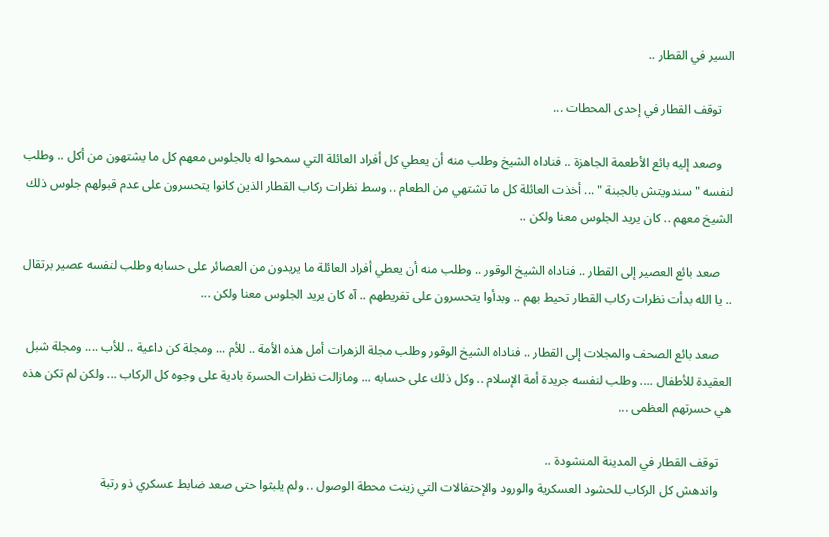السير في القطار ..

    توقف القطار في إحدى المحطات ...

    وصعد إليه بائع الأطعمة الجاهزة .. فناداه الشيخ وطلب منه أن يعطي كل أفراد العائلة التي سمحوا له بالجلوس معهم كل ما يشتهون من أكل .. وطلب لنفسه " سندويتش بالجبنة " ... أخذت العائلة كل ما تشتهي من الطعام .. وسط نظرات ركاب القطار الذين كانوا يتحسرون على عدم قبولهم جلوس ذلك الشيخ معهم .. كان يريد الجلوس معنا ولكن ..

    صعد بائع العصير إلى القطار .. فناداه الشيخ الوقور .. وطلب منه أن يعطي أفراد العائلة ما يريدون من العصائر على حسابه وطلب لنفسه عصير برتقال .. يا الله بدأت نظرات ركاب القطار تحيط بهم .. وبدأوا يتحسرون على تفريطهم .. آه كان يريد الجلوس معنا ولكن ...

    صعد بائع الصحف والمجلات إلى القطار .. فناداه الشيخ الوقور وطلب مجلة الزهرات أمل هذه الأمة .. للأم ... ومجلة كن داعية .. للأب .... ومجلة شبل العقيدة للأطفال .... وطلب لنفسه جريدة أمة الإسلام .. وكل ذلك على حسابه ... ومازالت نظرات الحسرة بادية على وجوه كل الركاب ... ولكن لم تكن هذه هي حسرتهم العظمى ...

    توقف القطار في المدينة المنشودة ..
    واندهش كل الركاب للحشود العسكرية والورود والإحتفالات التي زينت محطة الوصول .. ولم يلبثوا حتى صعد ضابط عسكري ذو رتبة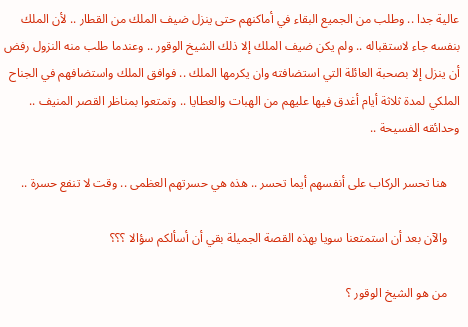عالية جدا .. وطلب من الجميع البقاء في أماكنهم حتى ينزل ضيف الملك من القطار .. لأن الملك بنفسه جاء لاستقباله .. ولم يكن ضيف الملك إلا ذلك الشيخ الوقور .. وعندما طلب منه النزول رفض أن ينزل إلا بصحبة العائلة التي استضافته وان يكرمها الملك .. فوافق الملك واستضافهم في الجناح الملكي لمدة ثلاثة أيام أغدق فيها عليهم من الهبات والعطايا .. وتمتعوا بمناظر القصر المنيف .. وحدائقه الفسيحة ..

    هنا تحسر الركاب على أنفسهم أيما تحسر .. هذه هي حسرتهم العظمى .. وقت لا تنفع حسرة ..

    والآن بعد أن استمتعنا سويا بهذه القصة الجميلة بقي أن أسألكم سؤالا ؟؟؟

    من هو الشيخ الوقور ؟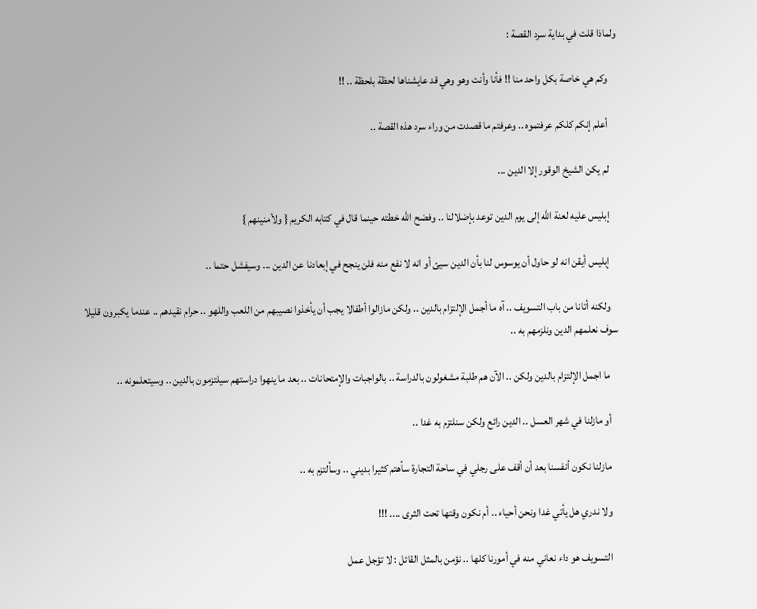ولماذا قلت في بداية سرد القصة :

    وكم هي خاصة بكل واحد منا !! فأنا وأنت وهو وهي قد عايشناها لحظة بلحظة .. !!

    أعلم إنكم كلكم عرفتموه .. وعرفتم ما قصدت من وراء سرد هذه القصة ..

    لم يكن الشيخ الوقور إلا الدين ...

    إبليس عليه لعنة الله إلى يوم الدين توعد بإضلالنا .. وفضح الله خطته حينما قال في كتابه الكريم { ولأمنينهم }

    إبليس أيقن انه لو حاول أن يوسوس لنا بأن الدين سيئ أو انه لا نفع منه فلن ينجح في إبعادنا عن الدين ... وسيفشل حتما ..

    ولكنه أتانا من باب التسويف .. آه ما أجمل الإلتزام بالدين .. ولكن مازالوا أطفالا يجب أن يأخذوا نصيبهم من اللعب واللهو .. حرام نقيدهم .. عندما يكبرون قليلا سوف نعلمهم الدين ونلزمهم به ..

    ما اجمل الإلتزام بالدين ولكن .. الآن هم طلبة مشغولون بالدراسة .. بالواجبات والإمتحانات .. بعد ما ينهوا دراستهم سيلتزمون بالدين .. وسيتعلمونه ..

    أو مازلنا في شهر العسل .. الدين رائع ولكن سنلتزم به غدا ..

    مازلنا نكون أنفسنا بعد أن أقف على رجلي في ساحة التجارة سأهتم كثيرا بديني .. وسألتزم به ..

    ولا ندري هل يأتي غدا ونحن أحياء .. أم نكون وقتها تحت الثرى .... !!!

    التسويف هو داء نعاني منه في أمورنا كلها .. نؤمن بالمثل القائل : لا تؤجل عمل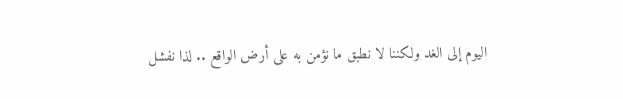اليوم إلى الغد ولكننا لا نطبق ما نؤمن به على أرض الواقع .. لذا نفشل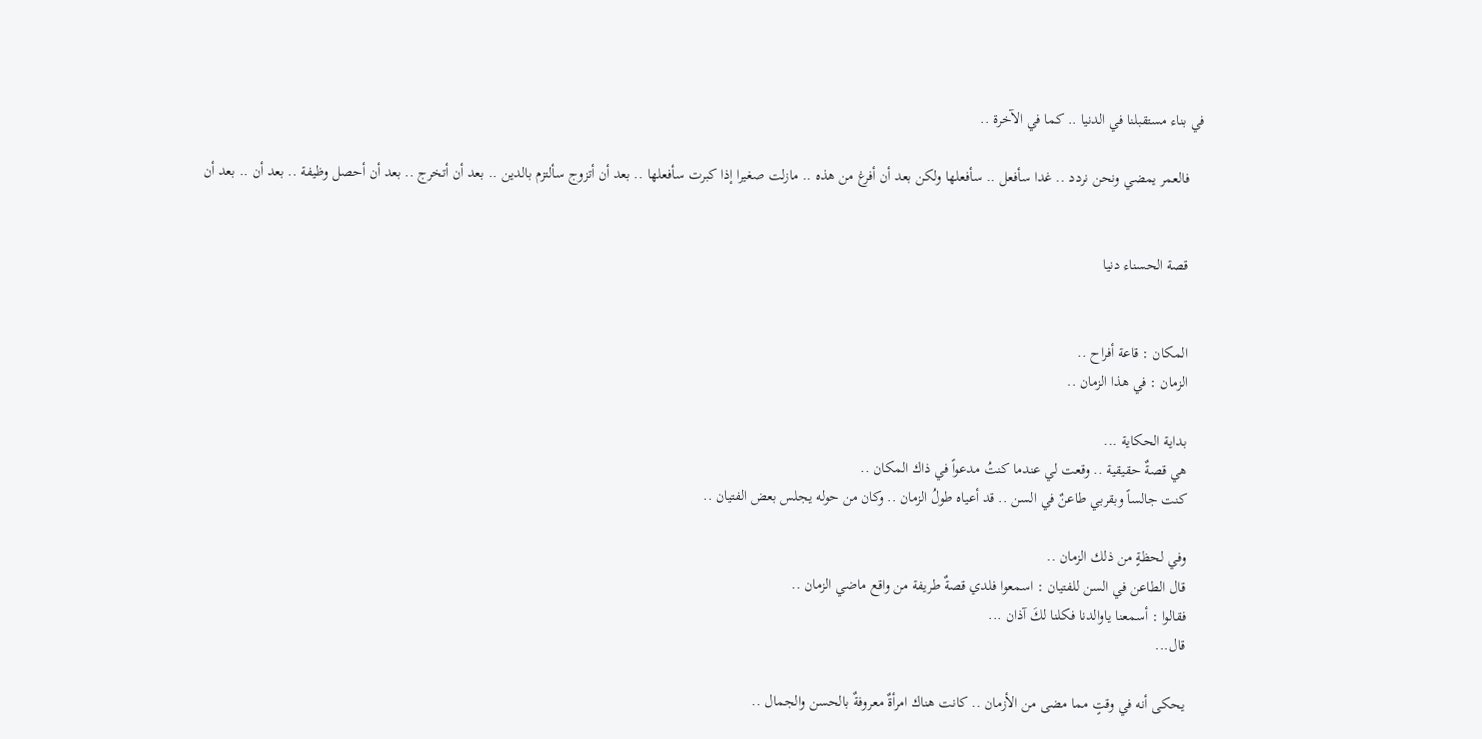في بناء مستقبلنا في الدنيا .. كما في الآخرة ..

    فالعمر يمضي ونحن نردد .. غدا سأفعل .. سأفعلها ولكن بعد أن أفرغ من هذه .. مازلت صغيرا إذا كبرت سأفعلها .. بعد أن أتزوج سألتزم بالدين .. بعد أن أتخرج .. بعد أن أحصل وظيفة .. بعد أن .. بعد أن


    قصة الحسناء دنيا


    المكان : قاعة أفراح ..
    الزمان : في هذا الزمان ..

    بداية الحكاية ...
    هي قصةٌ حقيقية .. وقعت لي عندما كنتُ مدعواً في ذاك المكان ..
    كنت جالساً وبقربي طاعنٌ في السن .. قد أعياه طولُ الزمان .. وكان من حوله يجلس بعض الفتيان ..

    وفي لحظةٍ من ذلك الزمان ..
    قال الطاعن في السن للفتيان : اسمعوا فلدي قصةٌ طريفة من واقع ماضي الزمان ..
    فقالوا : أسمعنا ياوالدنا فكلنا لكَ آذان ...
    قال...

    يحكى أنه في وقتٍ مما مضى من الأزمان .. كانت هناك امرأةٌ معروفةٌ بالحسن والجمال ..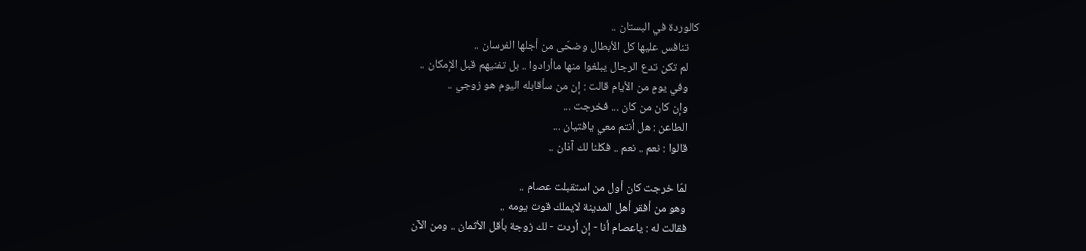كالوردة في البستان ..
    تنافس عليها كل الأبطال وضحّى من أجلها الفرسان ..
    لم تكن تدع الرجال يبلغوا منها ماأرادوا .. بل تفنيهم قبل الإمكان ..
    وفي يومٍ من الأيام قالت : إن من سأقابله اليوم هو زوجي ..
    وإن كان من كان ... فخرجت ...
    الطاعن : هل أنتم معي يافتيان ...
    قالوا : نعم .. نعم .. فكلنا لك آذان ..

    لمّا خرجت كان أول من استقبلت عصام ..
    وهو من أفقر أهل المدينة لايملك قوت يومه ..
    فقالت له : ياعصام أنا - إن أردت - لك زوجة بأقل الأثمان .. ومن الآن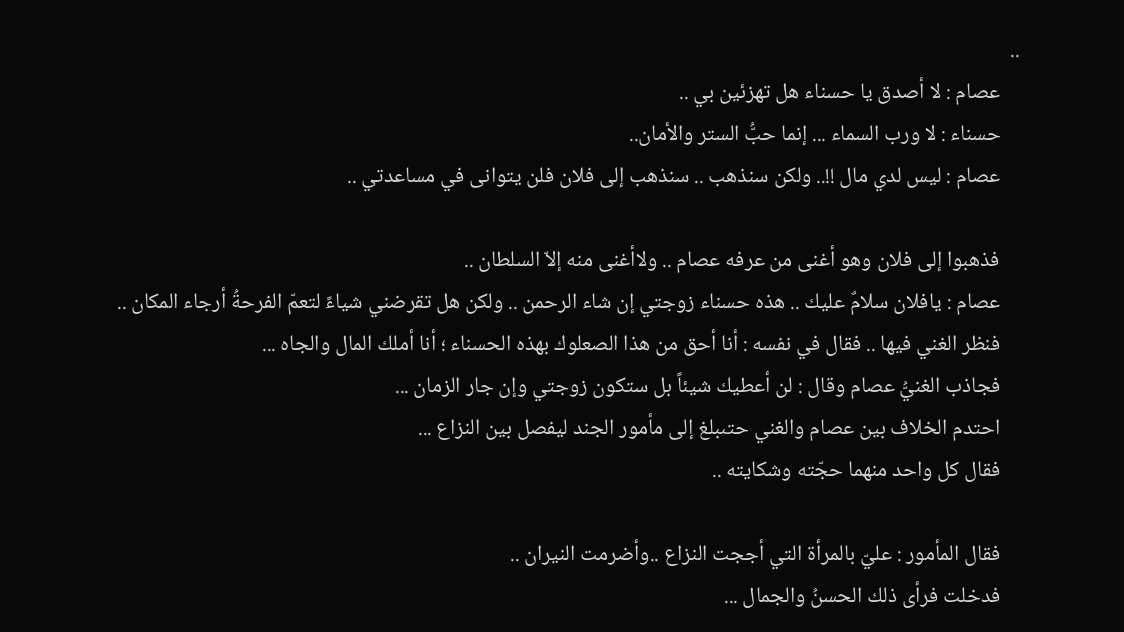..
    عصام : لا أصدق يا حسناء هل تهزئين بي ..
    حسناء : لا ورب السماء ... إنما حبُّ الستر والأمان..
    عصام : ليس لدي مال !!.. ولكن سنذهب .. سنذهب إلى فلان فلن يتوانى في مساعدتي ..

    فذهبوا إلى فلان وهو أغنى من عرفه عصام .. ولاأغنى منه إلاّ السلطان ..
    عصام : يافلان سلامٌ عليك .. هذه حسناء زوجتي إن شاء الرحمن .. ولكن هل تقرضني شياءً لتعمّ الفرحةُ أرجاء المكان ..
    فنظر الغني فيها .. فقال في نفسه : أنا أحق من هذا الصعلوك بهذه الحسناء ؛ أنا أملك المال والجاه ...
    فجاذب الغنيُّ عصام وقال : لن أعطيك شيئاً بل ستكون زوجتي وإن جار الزمان ...
    احتدم الخلاف بين عصام والغني حتىبلغ إلى مأمور الجند ليفصل بين النزاع ...
    فقال كل واحد منهما حجّته وشكايته ..

    فقال المأمور : عليّ بالمرأة التي أججت النزاع ..وأضرمت النيران ..
    فدخلت فرأى ذلك الحسنُ والجمال ...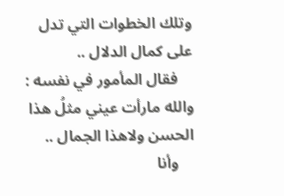وتلك الخطوات التي تدل على كمال الدلال ..
    فقال المأمور في نفسه : والله مارأت عيني مثلُ هذا الحسن ولاهذا الجمال ..
    وأنا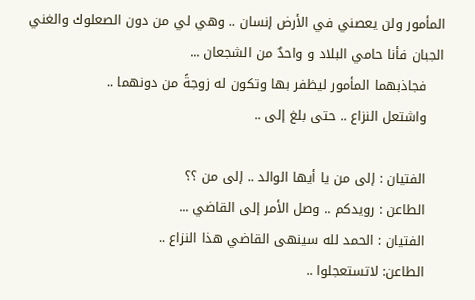المأمور ولن يعصني في الأرض إنسان .. وهي لي من دون الصعلوك والغني الجبان فأنا حامي البلاد و واحدٌ من الشجعان ...
    فجاذبهما المأمور ليظفر بها وتكون له زوجةً من دونهما ..
    واشتعل النزاع .. حتى بلغ إلى ..

    الفتيان : إلى من يا أيها الوالد .. إلى من ؟؟
    الطاعن : رويدكم .. وصل الأمر إلى القاضي ...
    الفتيان : الحمد لله سينهى القاضي هذا النزاع ..
    الطاعن: لاتستعجلوا ..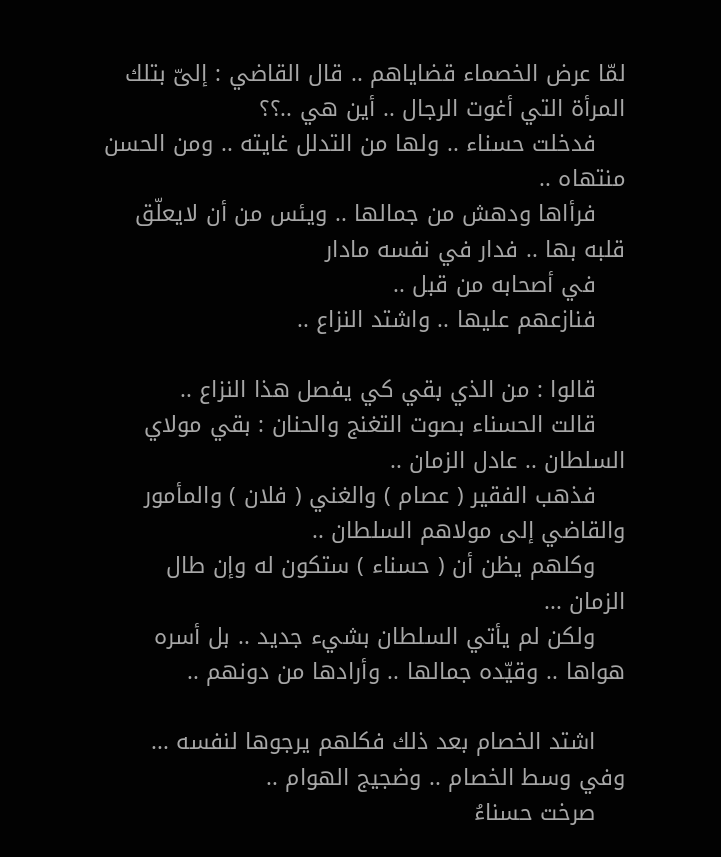لمّا عرض الخصماء قضاياهم .. قال القاضي : إلىّ بتلك المرأة التي أغوت الرجال .. أين هي ..؟؟
    فدخلت حسناء .. ولها من التدلل غايته .. ومن الحسن منتهاه ..
    فرأاها ودهش من جمالها .. ويئس من أن لايعلّق قلبه بها .. فدار في نفسه مادار
    في أصحابه من قبل ..
    فنازعهم عليها .. واشتد النزاع ..

    قالوا : من الذي بقي كي يفصل هذا النزاع ..
    قالت الحسناء بصوت التغنج والحنان : بقي مولاي السلطان .. عادل الزمان ..
    فذهب الفقير ( عصام ) والغني ( فلان ) والمأمور والقاضي إلى مولاهم السلطان ..
    وكلهم يظن أن ( حسناء ) ستكون له وإن طال الزمان ...
    ولكن لم يأتي السلطان بشيء جديد .. بل أسره هواها .. وقيّده جمالها .. وأرادها من دونهم ..

    اشتد الخصام بعد ذلك فكلهم يرجوها لنفسه ... وفي وسط الخصام .. وضجيج الهوام ..
    صرخت حسناءُ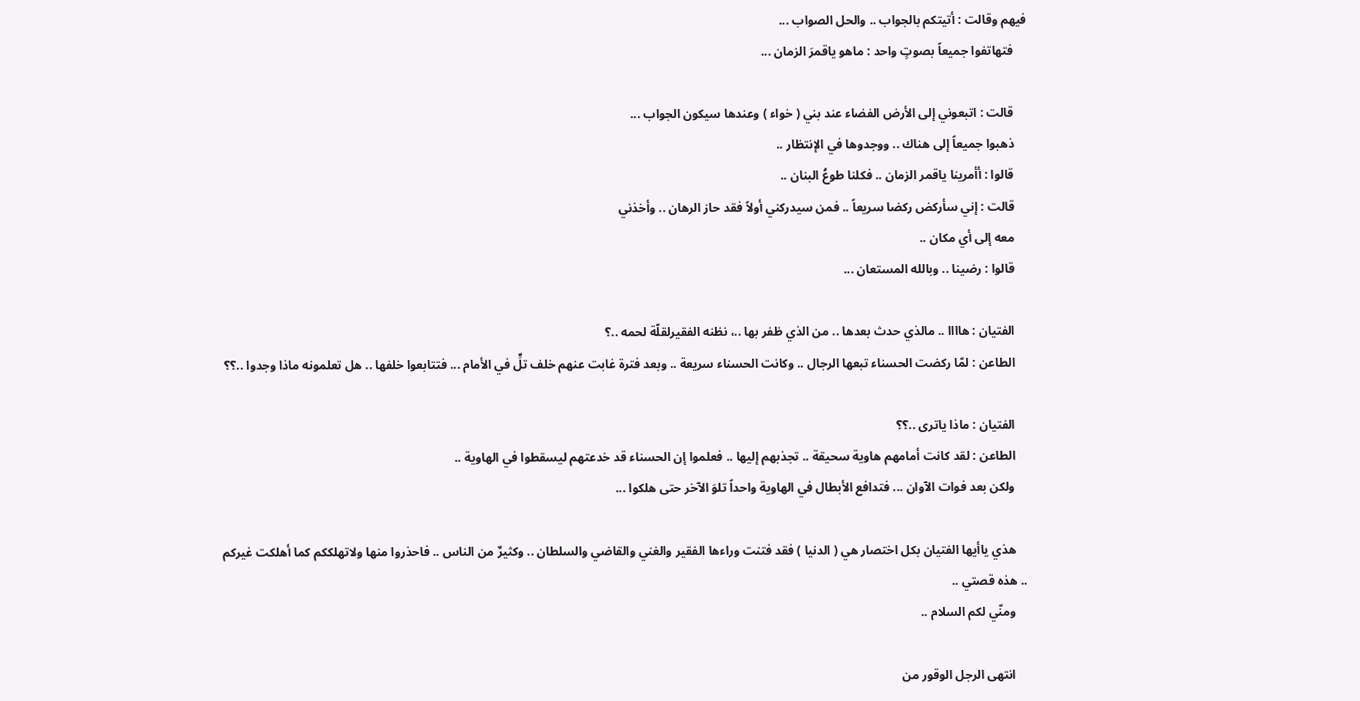فيهم وقالت : أتيتكم بالجواب .. والحل الصواب ...
    فتهاتفوا جميعاً بصوتٍ واحد : ماهو ياقمرَ الزمان ...

    قالت : اتبعوني إلى الأرض الفضاء عند بني ( خواء ) وعندها سيكون الجواب ...
    ذهبوا جميعاً إلى هناك .. ووجدوها في الإنتظار ..
    قالوا : أأمرينا ياقمر الزمان .. فكلنا طوعُ البنان ..
    قالت : إني سأركض ركضا سريعاً .. فمن سيدركني أولاً فقد حاز الرهان .. وأخذني
    معه إلى أي مكان ..
    قالوا : رضينا .. وبالله المستعان ...

    الفتيان : هاااا .. مالذي حدث بعدها .. من الذي ظفر بها ..، نظنه الفقيرلقلّة لحمه ..؟
    الطاعن : لمّا ركضت الحسناء تبعها الرجال .. وكانت الحسناء سريعة .. وبعد فترة غابت عنهم خلف تلٍّ في الأمام ... فتتابعوا خلفها .. هل تعلمونه ماذا وجدوا ..؟؟

    الفتيان : ماذا ياترى ..؟؟
    الطاعن : لقد كانت أمامهم هاوية سحيقة .. تجذبهم إليها .. فعلموا إن الحسناء قد خدعتهم ليسقطوا في الهاوية ..
    ولكن بعد فوات الآوان ... فتدافع الأبطال في الهاوية واحداً تلوَ الآخر حتى هلكوا ...

    هذي ياأيها الفتيان بكل اختصار هي ( الدنيا ) فقد فتنت وراءها الفقير والغني والقاضي والسلطان .. وكثيرٌ من الناس .. فاحذروا منها ولاتهلككم كما أهلكت غيركم .. هذه قصتي ..
    ومنّي لكم السلام ..

    انتهى الرجل الوقور من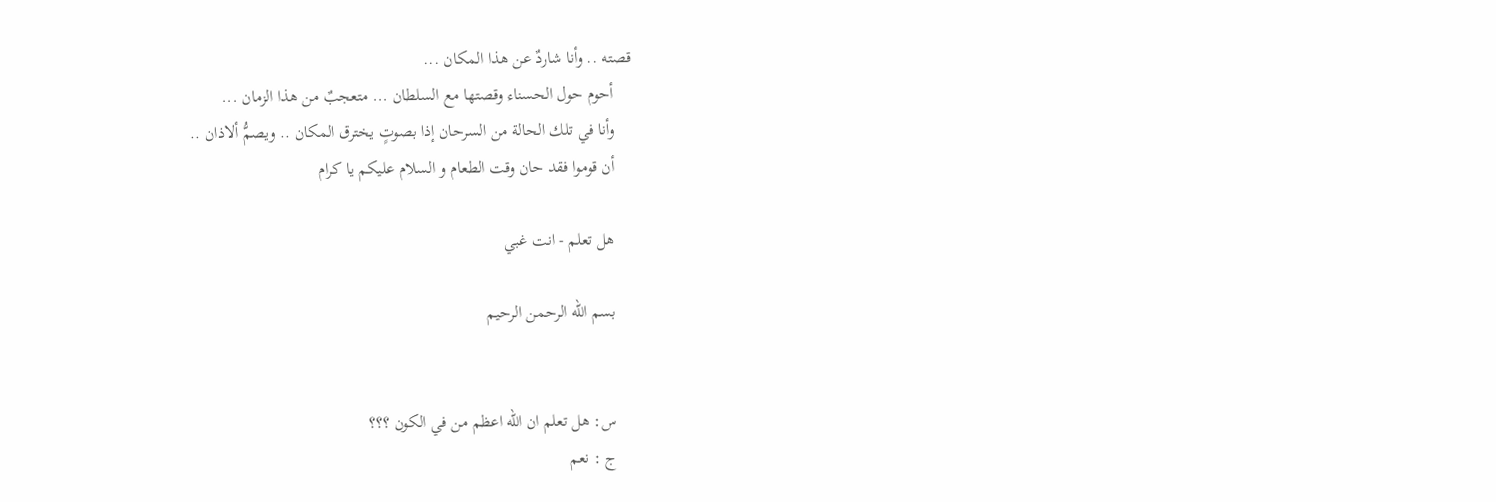قصته .. وأنا شاردٌ عن هذا المكان ...
    أحوم حول الحسناء وقصتها مع السلطان ... متعجبٌ من هذا الزمان ...
    وأنا في تلك الحالة من السرحان إذا بصوتٍ يخترق المكان .. ويصمُّ ألاذان ..
    أن قوموا فقد حان وقت الطعام و السلام عليكم يا كرام

    هل تعلم - انت غبي

    بسم الله الرحمن الرحيم


    س: هل تعلم ان الله اعظم من في الكون ؟؟؟
    ج : نعم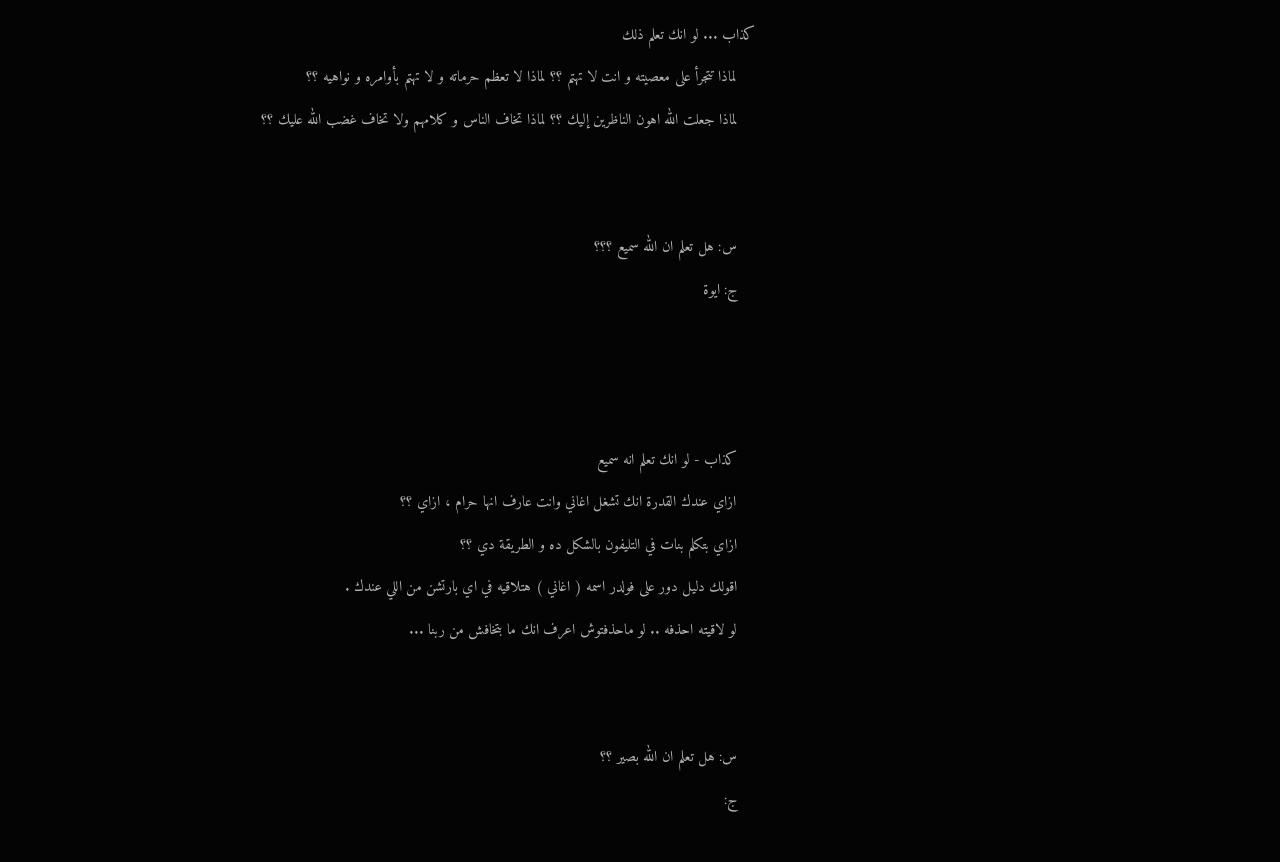كذاب ... لو انك تعلم ذلك
    لماذا تتجرأ على معصيته و انت لا تهتم ؟؟ لماذا لا تعظم حرماته و لا تهتم بأوامره و نواهيه ؟؟
    لماذا جعلت الله اهون الناظرين إليك ؟؟ لماذا تخاف الناس و كلامهم ولا تخاف غضب الله عليك ؟؟


    س: هل تعلم ان الله سميع ؟؟؟
    ج: ايوة



    كذاب - لو انك تعلم انه سميع
    ازاي عندك القدرة انك تشغل اغاني وانت عارف انها حرام ، ازاي ؟؟
    ازاي بتكلم بنات في التليفون بالشكل ده و الطريقة دي ؟؟
    اقولك دليل دور على فولدر اسمه ( اغاني ) هتلاقيه في اي بارتشن من اللي عندك .
    لو لاقيته احذفه .. لو ماحذفتوش اعرف انك ما بتخافش من ربنا ...


    س: هل تعلم ان الله بصير ؟؟
    ج: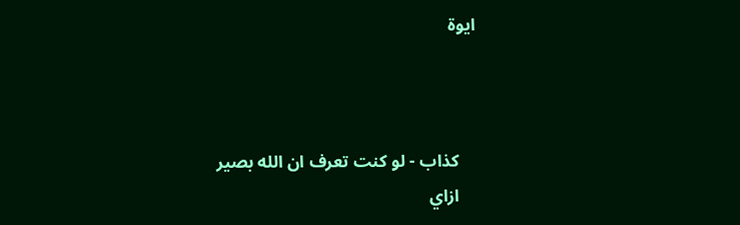ايوة



    كذاب - لو كنت تعرف ان الله بصير
    ازاي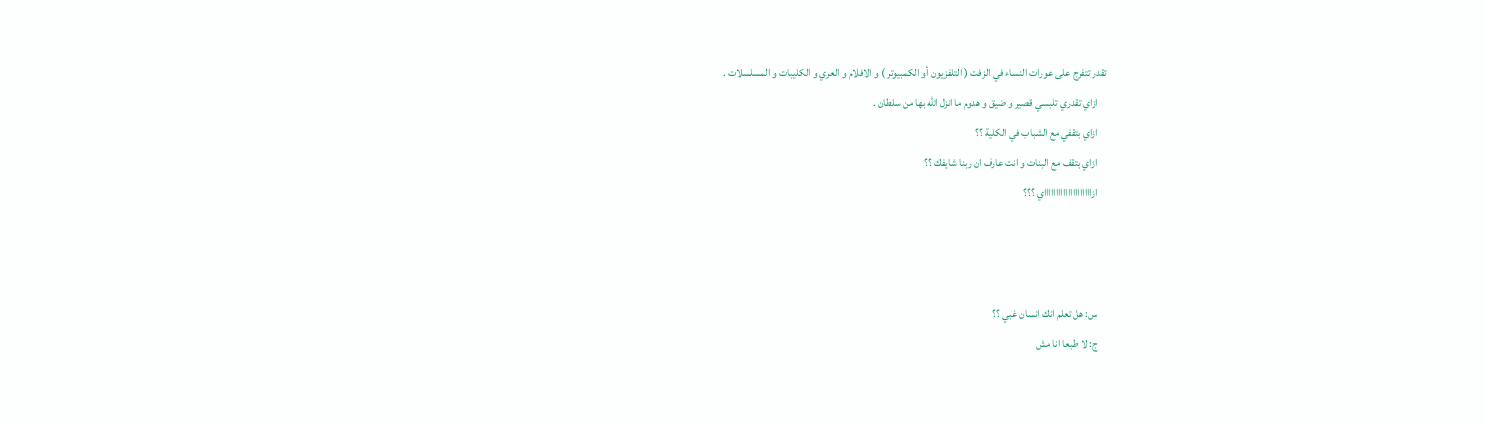تقدر تتفرج على عورات النساء في الزفت ( التلفزيون أو الكمبيوتر ) و الافلام و العري و الكليبات و المسلسلات .
    ازاي تقدري تلبسي قصير و ضيق و هدوم ما انزل الله بها من سلطان .
    ازاي بتقفي مع الشباب في الكلية ؟؟
    ازاي بتقف مع البنات و انت عارف ان ربنا شايفك ؟؟
    ازااااااااااااااااااااي ؟؟؟



    س: هل تعلم انك انسان غبي ؟؟
    ج: لا طبعا انا مش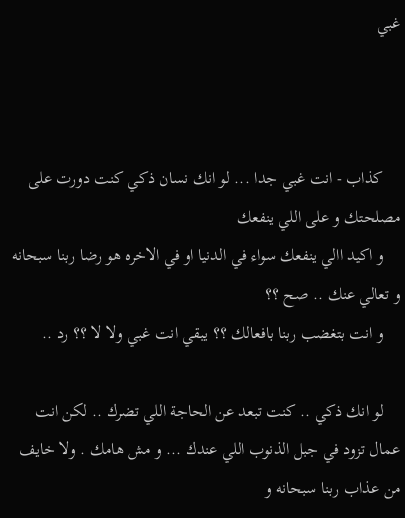غبي



    كذاب - انت غبي جدا ... لو انك نسان ذكي كنت دورت على مصلحتك و على اللي ينفعك
    و اكيد االي ينفعك سواء في الدنيا او في الاخره هو رضا ربنا سبحانه و تعالي عنك .. صح ؟؟
    و انت بتغضب ربنا بافعالك ؟؟ يبقي انت غبي ولا لا ؟؟ رد ..

    لو انك ذكي .. كنت تبعد عن الحاجة اللي تضرك .. لكن انت عمال تزود في جبل الذنوب اللي عندك ... و مش هامك . ولا خايف من عذاب ربنا سبحانه و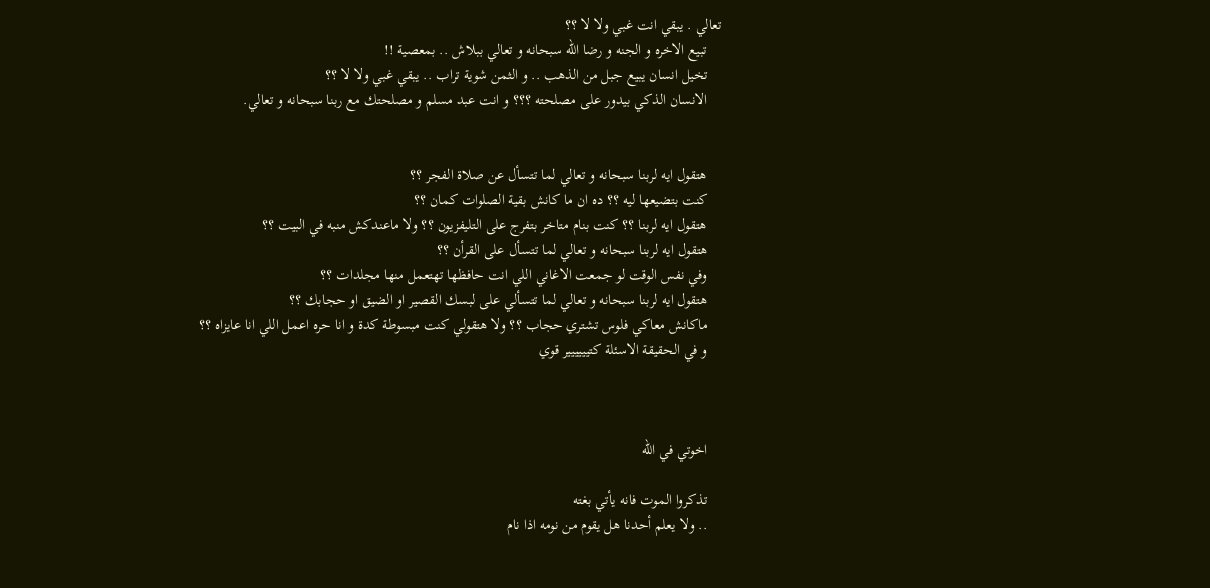تعالي . يبقي انت غبي ولا لا ؟؟
    تبيع الاخره و الجنه و رضا الله سبحانه و تعالي ببلاش .. بمعصية !!
    تخيل انسان يبيع جبل من الذهب .. و الثمن شوية تراب .. يبقي غبي ولا لا ؟؟
    الانسان الذكي بيدور على مصلحته ؟؟؟ و انت عبد مسلم و مصلحتك مع ربنا سبحانه و تعالي.


    هتقول ايه لربنا سبحانه و تعالي لما تتسأل عن صلاة الفجر ؟؟
    كنت بتضيعها ليه ؟؟ ده ان ما كانش بقية الصلوات كمان ؟؟
    هتقول ايه لربنا ؟؟ كنت بنام متاخر بتفرج على التليفزيون ؟؟ ولا ماعندكش منبه في البيت ؟؟
    هتقول ايه لربنا سبحانه و تعالي لما تتسأل على القرأن ؟؟
    وفي نفس الوقت لو جمعت الاغاني اللي انت حافظها تهتعمل منها مجلدات ؟؟
    هتقول ايه لربنا سبحانه و تعالي لما تتسألي على لبسك القصير او الضيق او حجابك ؟؟
    ماكانش معاكي فلوس تشتري حجاب ؟؟ ولا هتقولي كنت مبسوطة كدة و انا حره اعمل اللي انا عايزاه ؟؟
    و في الحقيقة الاسئلة كتيييييير قوي



    اخوتي في الله

    تذكروا الموت فانه يأتي بغته
    .. ولا يعلم أحدنا هل يقوم من نومه اذا نام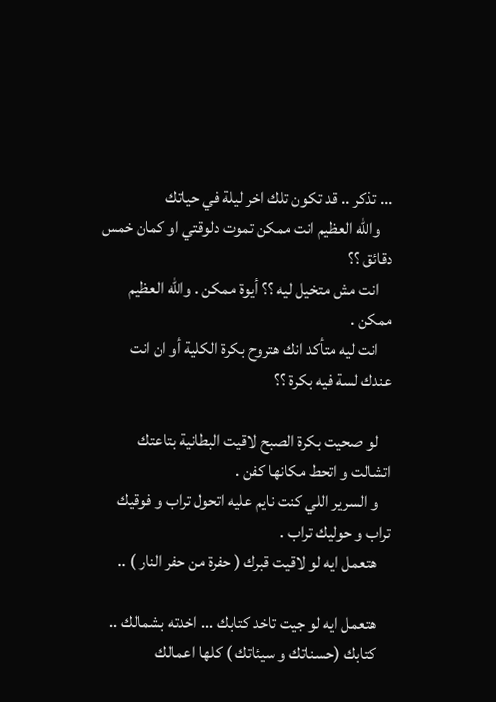... تذكر .. قد تكون تلك اخر ليلة في حياتك
    والله العظيم انت ممكن تموت دلوقتي او كمان خمس دقائق ؟؟
    انت مش متخيل ليه ؟؟ أيوة ممكن . والله العظيم ممكن .
    انت ليه متأكد انك هتروح بكرة الكلية أو ان انت عندك لسة فيه بكرة ؟؟

    لو صحيت بكرة الصبح لاقيت البطانية بتاعتك اتشالت و اتحط مكانها كفن .
    و السرير اللي كنت نايم عليه اتحول تراب و فوقيك تراب و حوليك تراب .
    هتعمل ايه لو لاقيت قبرك ( حفرة من حفر النار ) ..

    هتعمل ايه لو جيت تاخد كتابك ... اخدته بشمالك ..
    كتابك (حسناتك و سيئاتك ) كلها اعمالك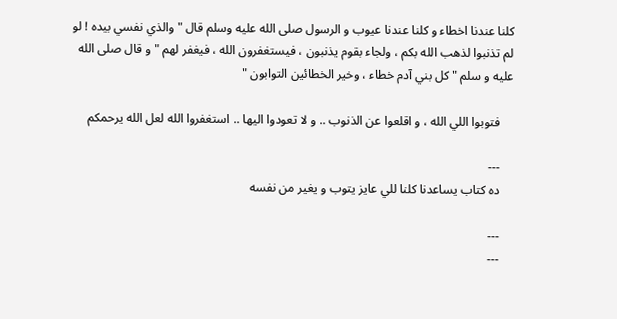كلنا عندنا اخطاء و كلنا عندنا عيوب و الرسول صلى الله عليه وسلم قال " والذي نفسي بيده ! لو لم تذنبوا لذهب الله بكم ، ولجاء بقوم يذنبون ، فيستغفرون الله ، فيغفر لهم " و قال صلى الله عليه و سلم " كل بني آدم خطاء ، وخير الخطائين التوابون "

    فتوبوا اللي الله ، و اقلعوا عن الذنوب .. و لا تعودوا اليها .. استغفروا الله لعل الله يرحمكم

    ---
    ده كتاب يساعدنا كلنا للي عايز يتوب و يغير من نفسه

    ---
    ---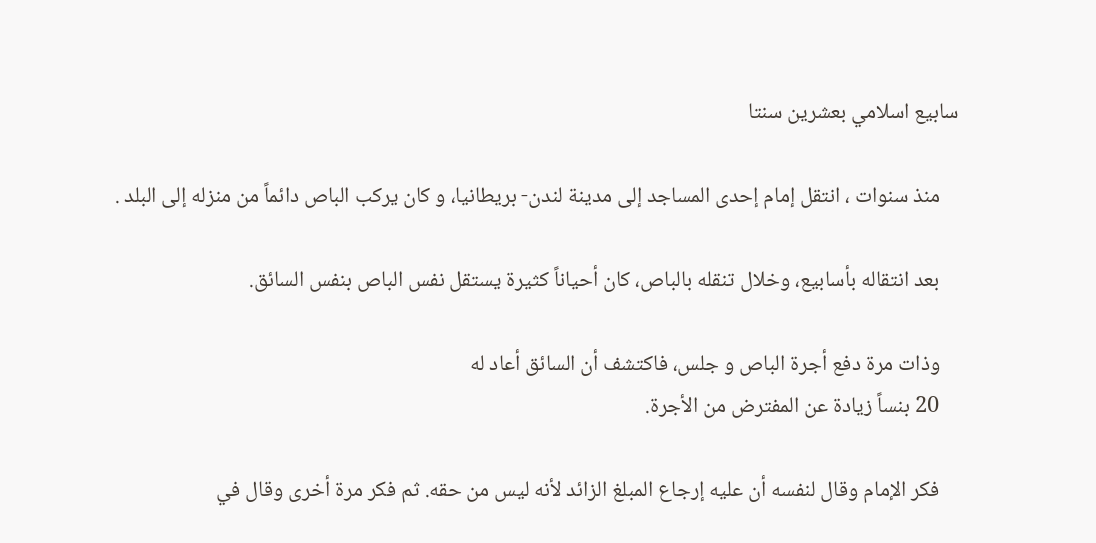سابيع اسلامي بعشرين سنتا

    منذ سنوات ، انتقل إمام إحدى المساجد إلى مدينة لندن- بريطانيا، و كان يركب الباص دائماً من منزله إلى البلد .

    بعد انتقاله بأسابيع، وخلال تنقله بالباص، كان أحياناً كثيرة يستقل نفس الباص بنفس السائق.

    وذات مرة دفع أجرة الباص و جلس، فاكتشف أن السائق أعاد له
    20 بنساً زيادة عن المفترض من الأجرة.

    فكر الإمام وقال لنفسه أن عليه إرجاع المبلغ الزائد لأنه ليس من حقه. ثم فكر مرة أخرى وقال في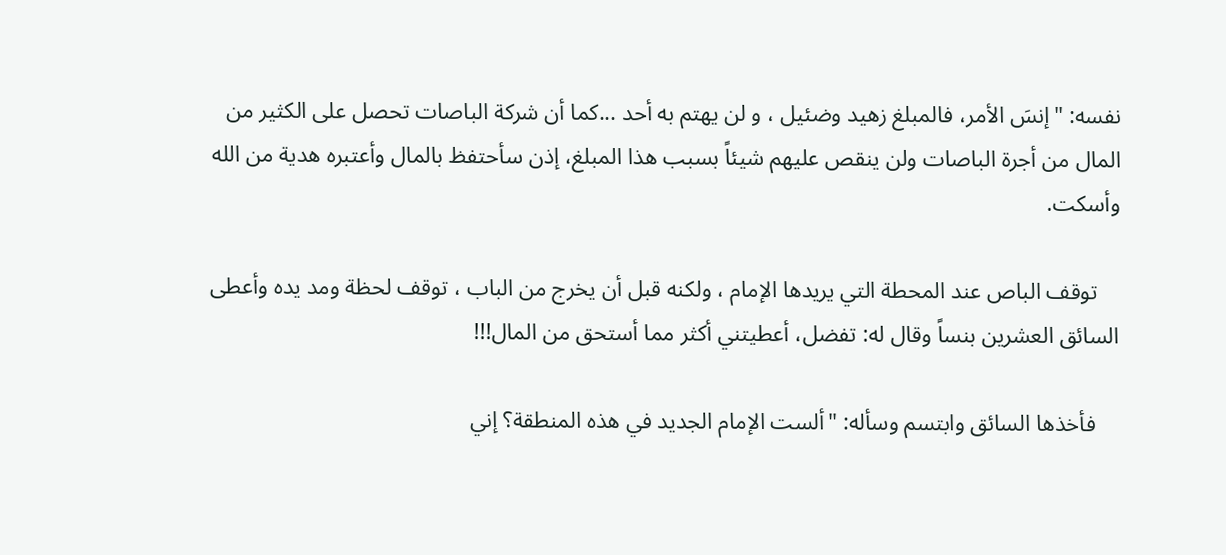نفسه: "إنسَ الأمر، فالمبلغ زهيد وضئيل ، و لن يهتم به أحد ...كما أن شركة الباصات تحصل على الكثير من المال من أجرة الباصات ولن ينقص عليهم شيئاً بسبب هذا المبلغ، إذن سأحتفظ بالمال وأعتبره هدية من الله وأسكت.

    توقف الباص عند المحطة التي يريدها الإمام ، ولكنه قبل أن يخرج من الباب ، توقف لحظة ومد يده وأعطى السائق العشرين بنساً وقال له: تفضل، أعطيتني أكثر مما أستحق من المال!!!

    فأخذها السائق وابتسم وسأله: "ألست الإمام الجديد في هذه المنطقة؟ إني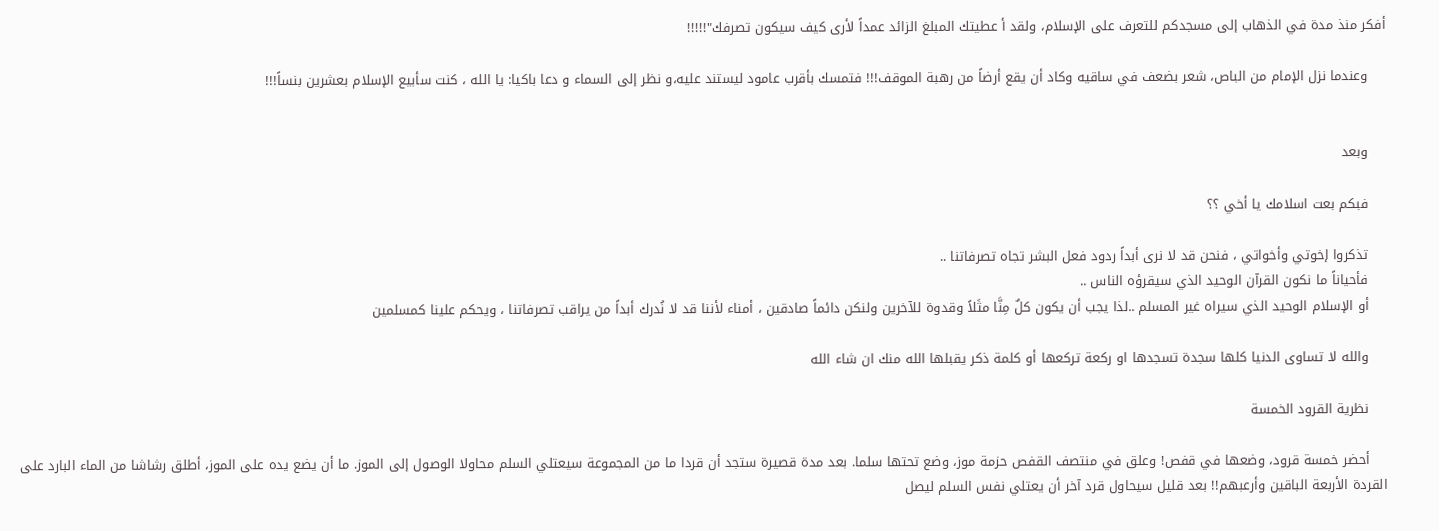أفكر منذ مدة في الذهاب إلى مسجدكم للتعرف على الإسلام، ولقد أ عطيتك المبلغ الزائد عمداً لأرى كيف سيكون تصرفك"!!!!!

    وعندما نزل الإمام من الباص، شعر بضعف في ساقيه وكاد أن يقع أرضاً من رهبة الموقف!!! فتمسك بأقرب عامود ليستند عليه،و نظر إلى السماء و دعا باكيا: يا الله ، كنت سأبيع الإسلام بعشرين بنساً!!!


    وبعد

    فبكم بعت اسلامك يا أخي ؟؟

    تذكروا إخوتي وأخواتي ، فنحن قد لا نرى أبداً ردود فعل البشر تجاه تصرفاتنا ..
    فأحياناً ما نكون القرآن الوحيد الذي سيقرؤه الناس ..
    أو الإسلام الوحيد الذي سيراه غير المسلم ..لذا يجب أن يكون كلٌ مِنَّا مثَلاً وقدوة للآخرين ولنكن دائماً صادقين ، أمناء لأننا قد لا نُدرك أبداً من يراقب تصرفاتنا ، ويحكم علينا كمسلمين

    والله لا تساوى الدنيا كلها سجدة تسجدها او ركعة تركعها أو كلمة ذكر يقبلها الله منك ان شاء الله

    نظرية القرود الخمسة

    أحضر خمسة قرود، وضعها في قفص! وعلق في منتصف القفص حزمة موز، وضع تحتها سلما. بعد مدة قصيرة ستجد أن قردا ما من المجموعة سيعتلي السلم محاولا الوصول إلى الموز. ما أن يضع يده على الموز، أطلق رشاشا من الماء البارد على القردة الأربعة الباقين وأرعبهم!! بعد قليل سيحاول قرد آخر أن يعتلي نفس السلم ليصل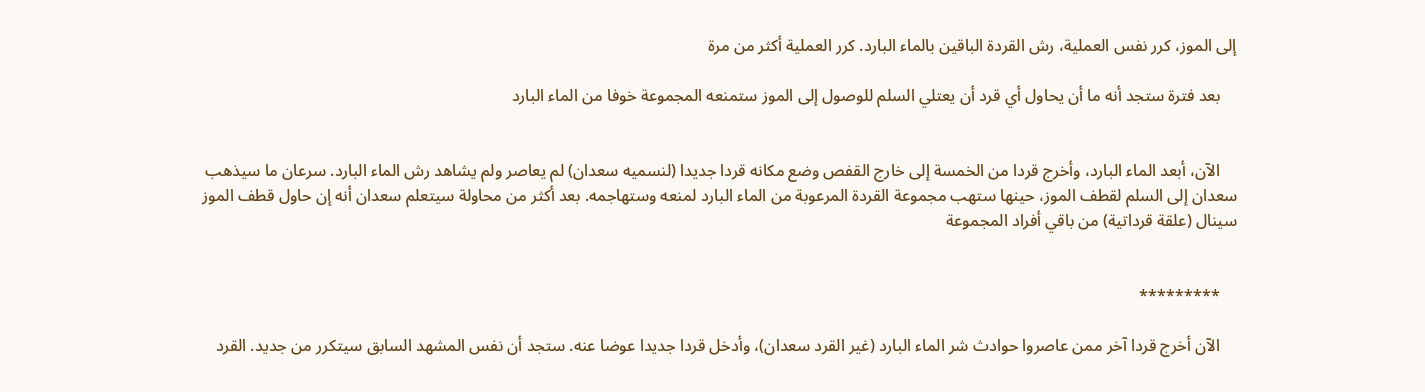إلى الموز، كرر نفس العملية، رش القردة الباقين بالماء البارد. كرر العملية أكثر من مرة

    بعد فترة ستجد أنه ما أن يحاول أي قرد أن يعتلي السلم للوصول إلى الموز ستمنعه المجموعة خوفا من الماء البارد


    الآن، أبعد الماء البارد، وأخرج قردا من الخمسة إلى خارج القفص وضع مكانه قردا جديدا (لنسميه سعدان) لم يعاصر ولم يشاهد رش الماء البارد. سرعان ما سيذهب سعدان إلى السلم لقطف الموز، حينها ستهب مجموعة القردة المرعوبة من الماء البارد لمنعه وستهاجمه. بعد أكثر من محاولة سيتعلم سعدان أنه إن حاول قطف الموز سينال (علقة قرداتية) من باقي أفراد المجموعة


    *********

    الآن أخرج قردا آخر ممن عاصروا حوادث شر الماء البارد (غير القرد سعدان)، وأدخل قردا جديدا عوضا عنه. ستجد أن نفس المشهد السابق سيتكرر من جديد. القرد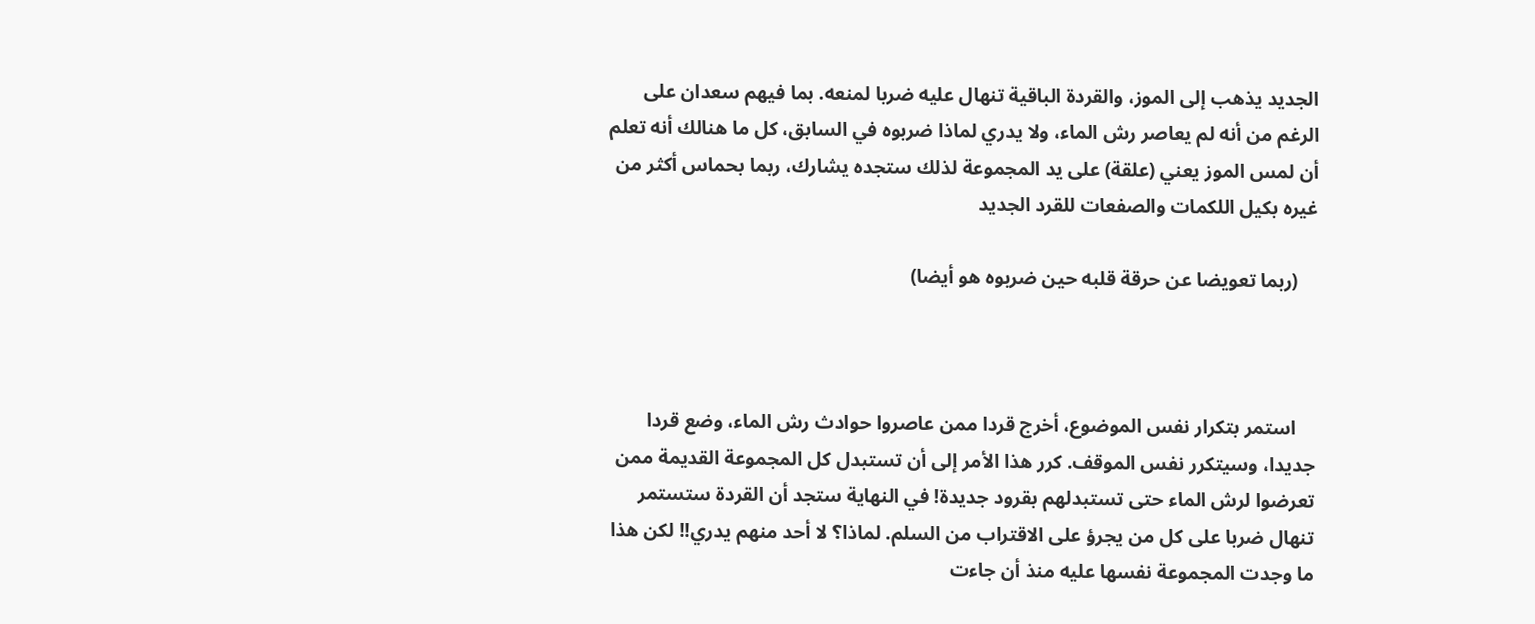الجديد يذهب إلى الموز، والقردة الباقية تنهال عليه ضربا لمنعه. بما فيهم سعدان على الرغم من أنه لم يعاصر رش الماء، ولا يدري لماذا ضربوه في السابق، كل ما هنالك أنه تعلم أن لمس الموز يعني (علقة) على يد المجموعة لذلك ستجده يشارك، ربما بحماس أكثر من غيره بكيل اللكمات والصفعات للقرد الجديد

    (ربما تعويضا عن حرقة قلبه حين ضربوه هو أيضا)



    استمر بتكرار نفس الموضوع، أخرج قردا ممن عاصروا حوادث رش الماء، وضع قردا جديدا، وسيتكرر نفس الموقف. كرر هذا الأمر إلى أن تستبدل كل المجموعة القديمة ممن تعرضوا لرش الماء حتى تستبدلهم بقرود جديدة! في النهاية ستجد أن القردة ستستمر تنهال ضربا على كل من يجرؤ على الاقتراب من السلم. لماذا؟ لا أحد منهم يدري!! لكن هذا ما وجدت المجموعة نفسها عليه منذ أن جاءت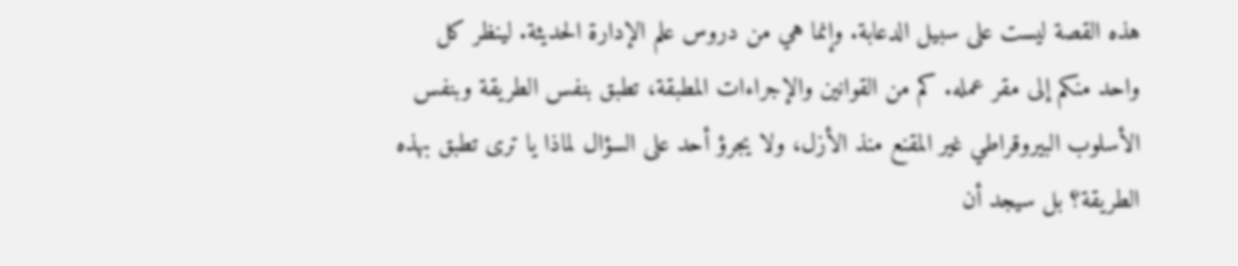هذه القصة ليست على سبيل الدعابة. وإنما هي من دروس علم الإدارة الحديثة. لينظر كل واحد منكم إلى مقر عمله. كم من القوانين والإجراءات المطبقة، تطبق بنفس الطريقة وبنفس الأسلوب البيروقراطي غير المقنع منذ الأزل، ولا يجرؤ أحد على السؤال لماذا يا ترى تطبق بهذه الطريقة؟ بل سيجد أن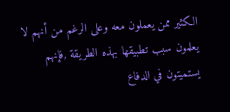الكثير ممن يعملون معه وعلى الرغم من أنهم لا يعلمون سبب تطبيقها بهذه الطريقة ,فإنهم يستميتون في الدفاع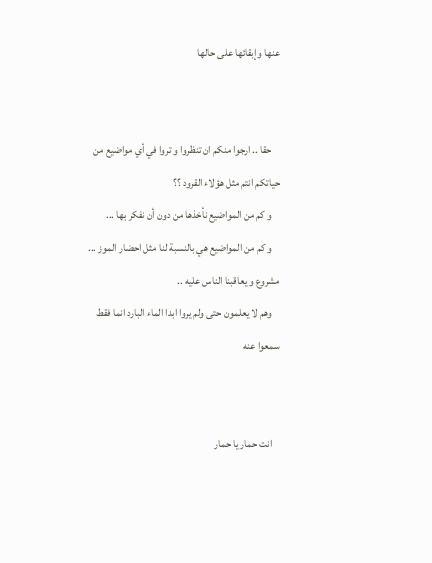عنها وإبقائها على حالها


    حقا .. ارجوا منكم ان تنظروا و تروا في أي مواضيع من حياتكم انتم مثل هؤلاء القرود ؟؟
    و كم من المواضيع نأخذها من دون أن نفكر بها ...
    و كم من المواضيع هي بالنسبة لنا مثل احضار الموز ... مشروع و يعاقبنا الناس عليه ..
    وهم لا يعلمون حتى ولم يروا ابدا الماء البارد انما فقط سمعوا عنه


    انت حمار يا حمار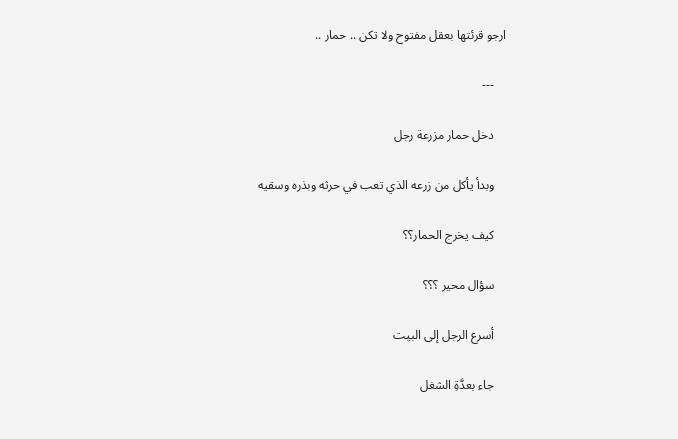ارجو قرئتها بعقل مفتوح ولا تكن .. حمار ..

    ---

    دخل حمار مزرعة رجل

    وبدأ يأكل من زرعه الذي تعب في حرثه وبذره وسقيه

    كيف يخرج الحمار؟؟

    سؤال محير ؟؟؟

    أسرع الرجل إلى البيت

    جاء بعدَّةِ الشغل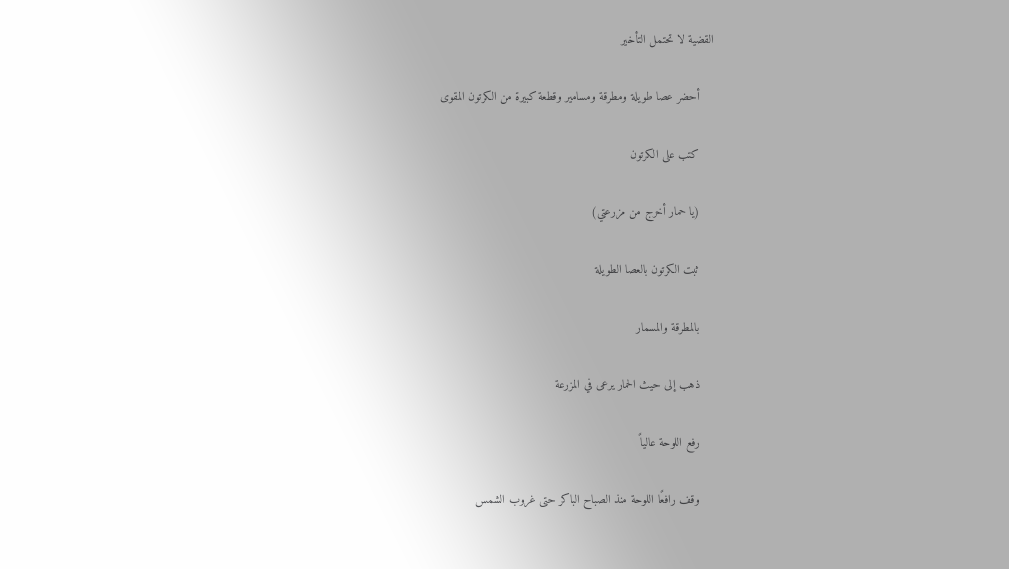القضية لا تحتمل التأخير

    أحضر عصا طويلة ومطرقة ومسامير وقطعة كبيرة من الكرتون المقوى

    كتب على الكرتون

    (يا حمار أخرج من مزرعتي)

    ثبت الكرتون بالعصا الطويلة

    بالمطرقة والمسمار

    ذهب إلى حيث الحمار يرعى في المزرعة

    رفع اللوحة عالياً

    وقف رافعًا اللوحة منذ الصباح الباكر حتى غروب الشمس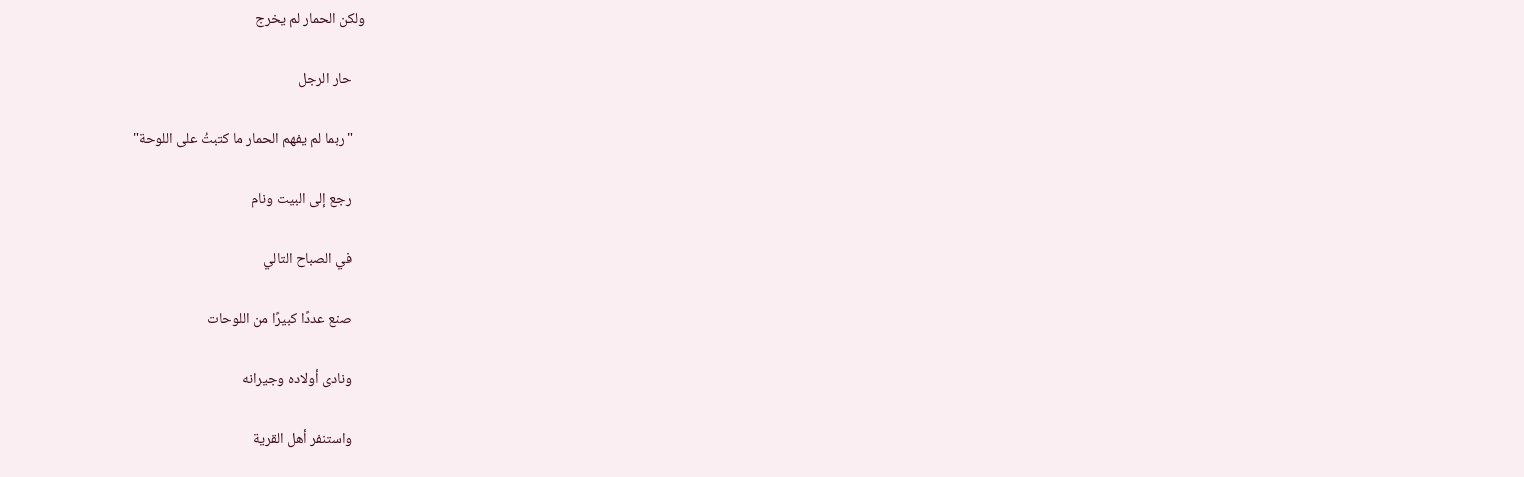ولكن الحمار لم يخرج

    حار الرجل

    "ربما لم يفهم الحمار ما كتبتُ على اللوحة"

    رجع إلى البيت ونام

    في الصباح التالي

    صنع عددًا كبيرًا من اللوحات

    ونادى أولاده وجيرانه

    واستنفر أهل القرية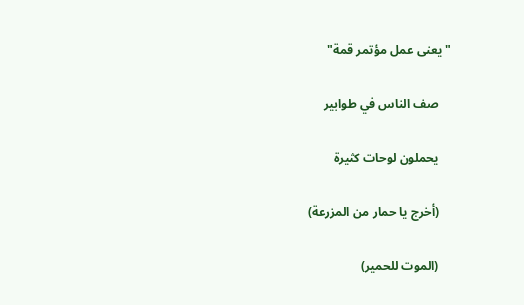"يعنى عمل مؤتمر قمة"

    صف الناس في طوابير

    يحملون لوحات كثيرة

    (أخرج يا حمار من المزرعة)

    (الموت للحمير)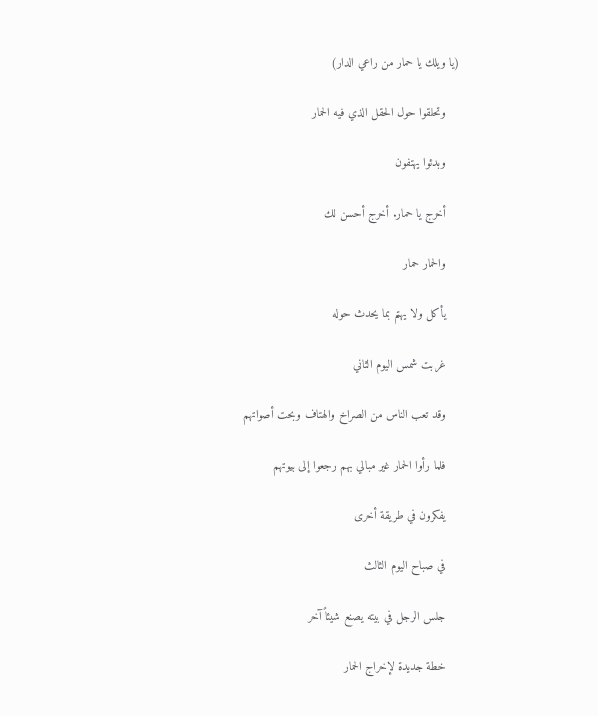(يا ويلك يا حمار من راعي الدار)

    وتحلقوا حول الحقل الذي فيه الحمار

    وبدئوا يهتفون

    أخرج يا حمار. أخرج أحسن لك

    والحمار حمار

    يأكل ولا يهتم بما يحدث حوله

    غربت شمس اليوم الثاني

    وقد تعب الناس من الصراخ والهتاف وبحت أصواتهم

    فلما رأوا الحمار غير مبالي بهم رجعوا إلى بيوتهم

    يفكرون في طريقة أخرى

    في صباح اليوم الثالث

    جلس الرجل في بيته يصنع شيئاً آخر

    خطة جديدة لإخراج الحمار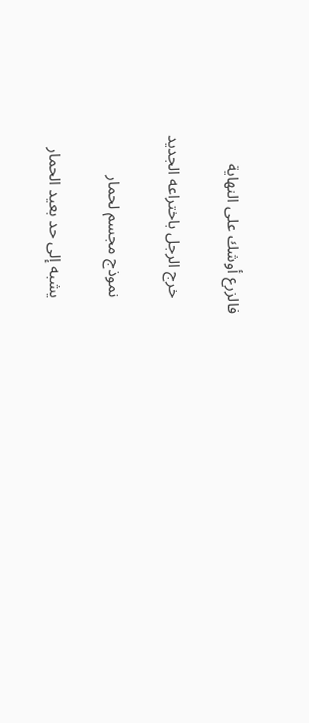فالزرع أوشك على النهاية

    خرج الرجل باختراعه الجديد

    نموذج مجسم لحمار

    يشبه إلى حد بعيد الحمار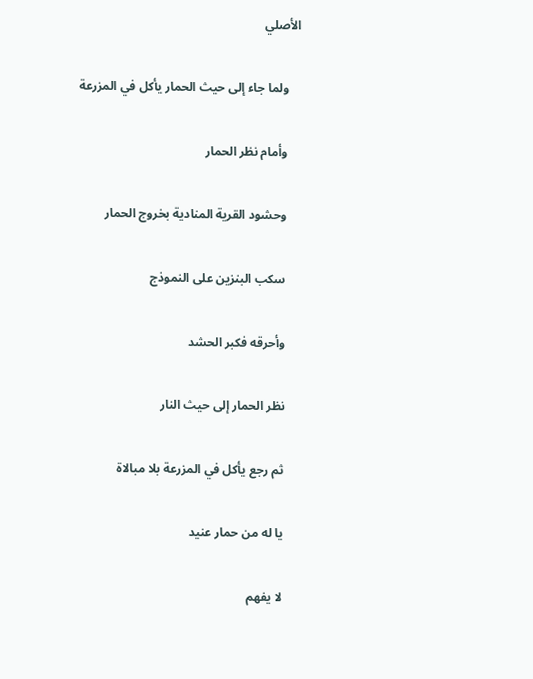الأصلي

    ولما جاء إلى حيث الحمار يأكل في المزرعة

    وأمام نظر الحمار

    وحشود القرية المنادية بخروج الحمار

    سكب البنزين على النموذج

    وأحرقه فكبر الحشد

    نظر الحمار إلى حيث النار

    ثم رجع يأكل في المزرعة بلا مبالاة

    يا له من حمار عنيد

    لا يفهم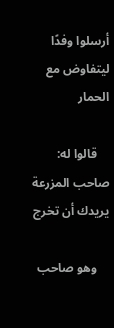أرسلوا وفدًا ليتفاوض مع الحمار

    قالوا له: صاحب المزرعة يريدك أن تخرج

    وهو صاحب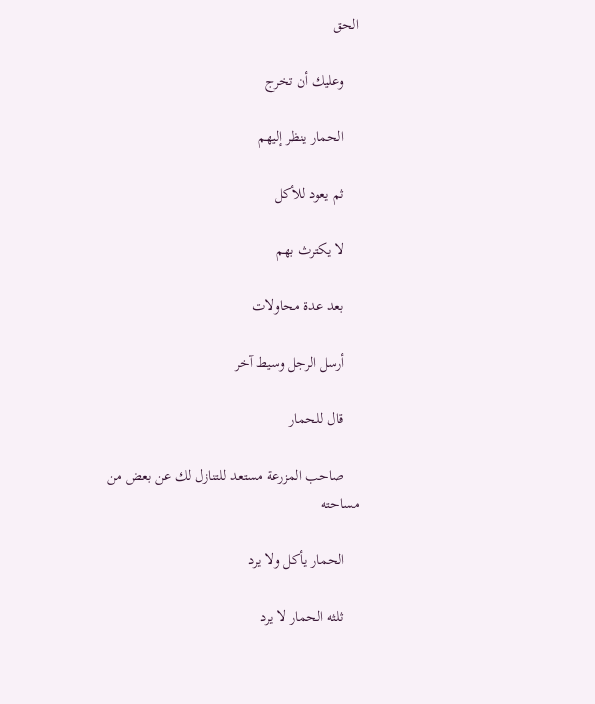الحق

    وعليك أن تخرج

    الحمار ينظر إليهم

    ثم يعود للأكل

    لا يكترث بهم

    بعد عدة محاولات

    أرسل الرجل وسيط آخر

    قال للحمار

    صاحب المزرعة مستعد للتنازل لك عن بعض من مساحته

    الحمار يأكل ولا يرد

    ثلثه الحمار لا يرد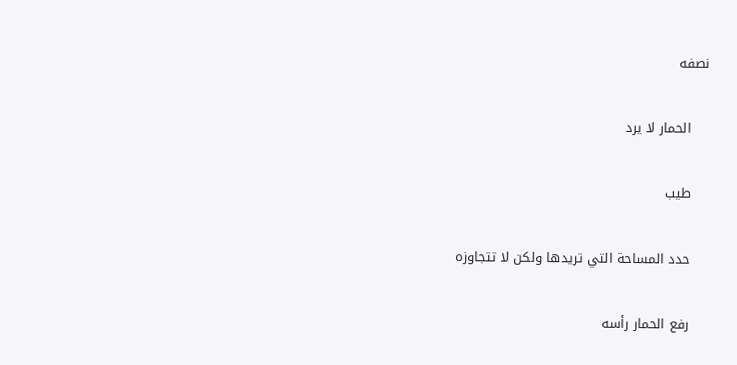نصفه

    الحمار لا يرد

    طيب

    حدد المساحة التي تريدها ولكن لا تتجاوزه

    رفع الحمار رأسه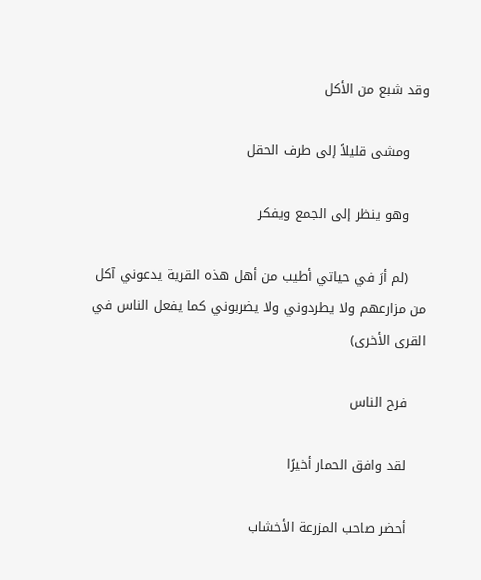وقد شبع من الأكل

    ومشى قليلاً إلى طرف الحقل

    وهو ينظر إلى الجمع ويفكر

    (لم أرَ في حياتي أطيب من أهل هذه القرية يدعوني آكل من مزارعهم ولا يطردوني ولا يضربوني كما يفعل الناس في القرى الأخرى)

    فرح الناس

    لقد وافق الحمار أخيرًا

    أحضر صاحب المزرعة الأخشاب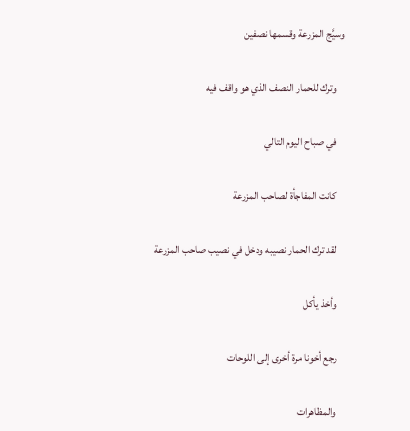وسيَّج المزرعة وقسمها نصفين

    وترك للحمار النصف الذي هو واقف فيه

    في صباح اليوم التالي

    كانت المفاجأة لصاحب المزرعة

    لقد ترك الحمار نصيبه ودخل في نصيب صاحب المزرعة

    وأخذ يأكل

    رجع أخونا مرة أخرى إلى اللوحات

    والمظاهرات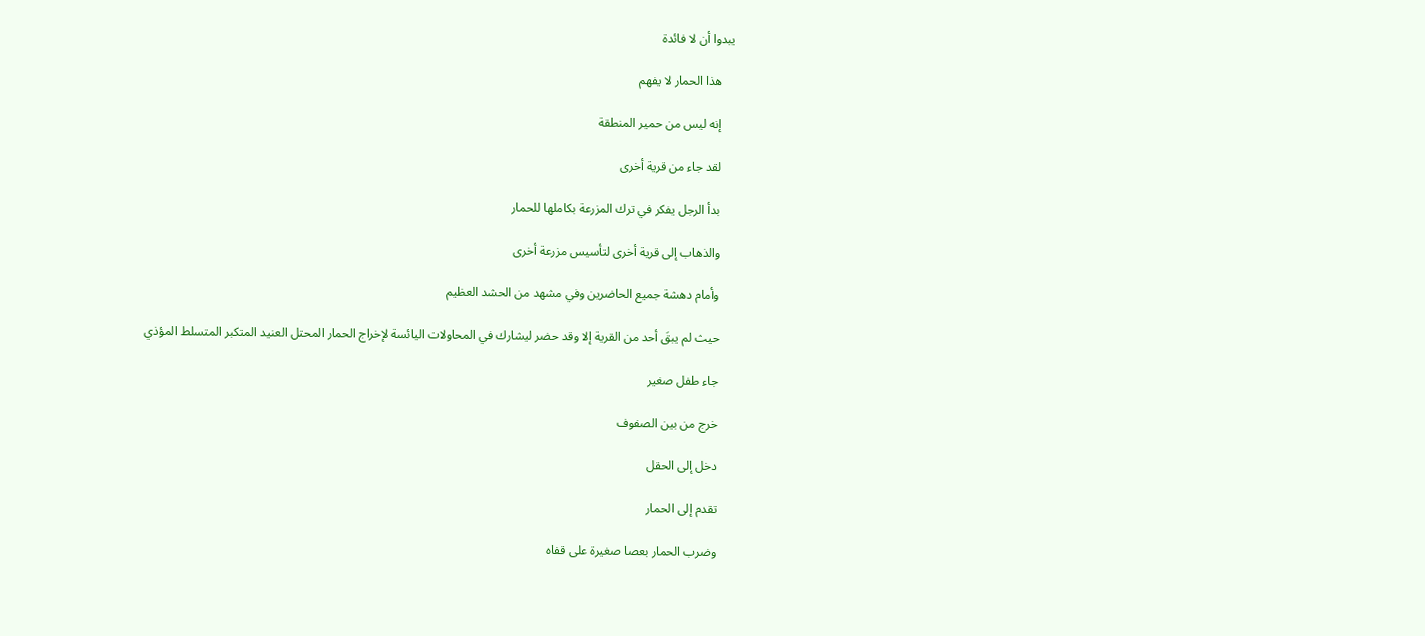يبدوا أن لا فائدة

    هذا الحمار لا يفهم

    إنه ليس من حمير المنطقة

    لقد جاء من قرية أخرى

    بدأ الرجل يفكر في ترك المزرعة بكاملها للحمار

    والذهاب إلى قرية أخرى لتأسيس مزرعة أخرى

    وأمام دهشة جميع الحاضرين وفي مشهد من الحشد العظيم

    حيث لم يبقَ أحد من القرية إلا وقد حضر ليشارك في المحاولات اليائسة لإخراج الحمار المحتل العنيد المتكبر المتسلط المؤذي

    جاء طفل صغير

    خرج من بين الصفوف

    دخل إلى الحقل

    تقدم إلى الحمار

    وضرب الحمار بعصا صغيرة على قفاه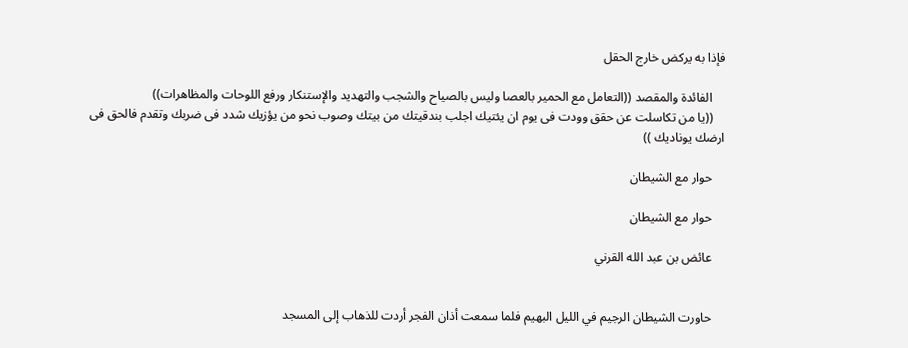فإذا به يركض خارج الحقل

    الفائدة والمقصد ((التعامل مع الحمير بالعصا وليس بالصياح والشجب والتهديد والإستنكار ورفع اللوحات والمظاهرات))
    ((يا من تكاسلت عن حقق وودت فى يوم ان يئتيك اجلب بندقيتك من بيتك وصوب نحو من يؤزيك شدد فى ضربك وتقدم فالحق فى ارضك يوناديك ))

    حوار مع الشيطان

    حوار مع الشيطان

    عائض بن عبد الله القرني


    حاورت الشيطان الرجيم في الليل البهيم فلما سمعت أذان الفجر أردت للذهاب إلى المسجد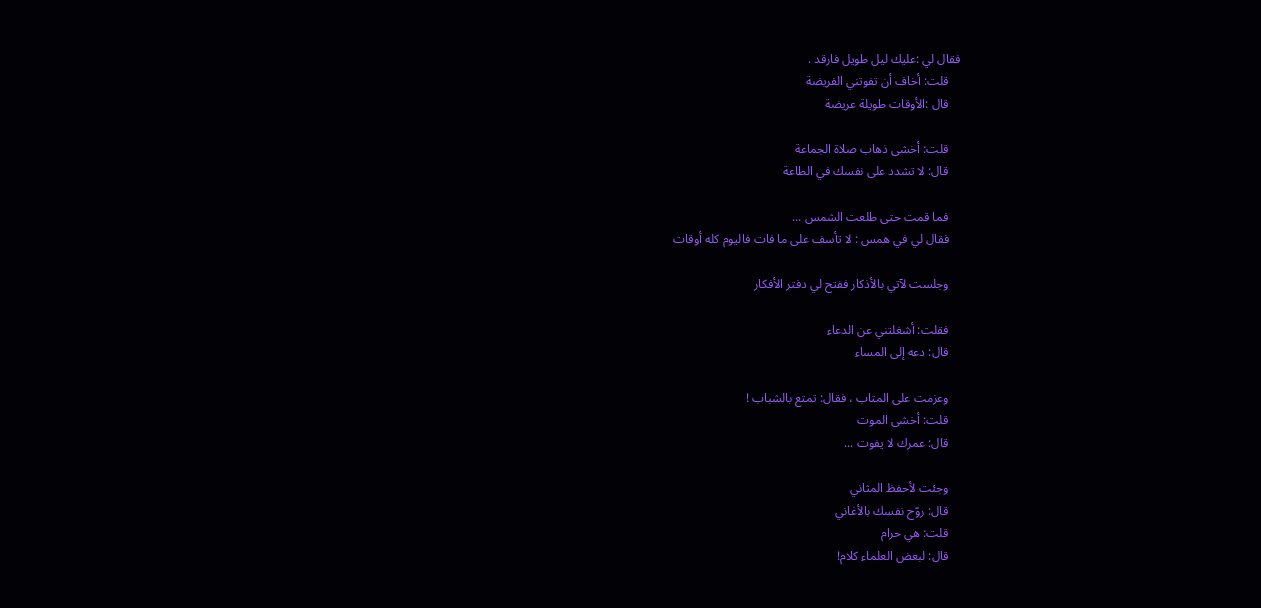فقال لي :عليك ليل طويل فارقد .
    قلت: أخاف أن تفوتني الفريضة
    قال :الأوقات طويلة عريضة

    قلت: أخشى ذهاب صلاة الجماعة
    قال: لا تشدد على نفسك في الطاعة

    فما قمت حتى طلعت الشمس ...
    فقال لي في همس : لا تأسف على ما فات فاليوم كله أوقات

    وجلست لآتي بالأذكار ففتح لي دفتر الأفكار

    فقلت: أشغلتني عن الدعاء
    قال: دعه إلى المساء

    وعزمت على المتاب ، فقال: تمتع بالشباب !
    قلت: أخشى الموت
    قال: عمرك لا يفوت ...

    وجئت لأحفظ المثاني
    قال: روّح نفسك بالأغاني
    قلت: هي حرام
    قال: لبعض العلماء كلام!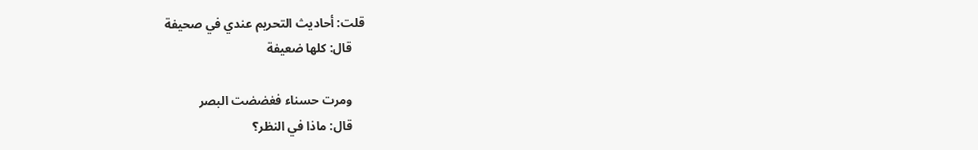قلت: أحاديث التحريم عندي في صحيفة
    قال: كلها ضعيفة

    ومرت حسناء فغضضت البصر
    قال: ماذا في النظر؟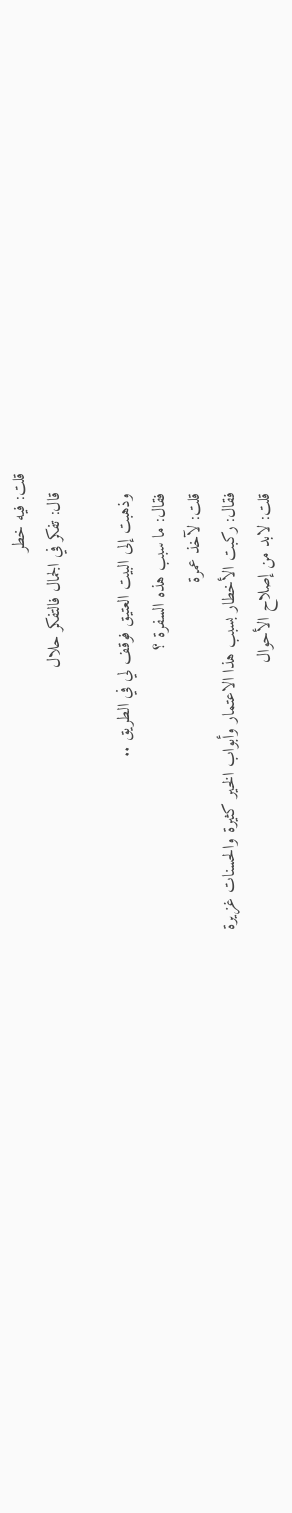قلت: فيه خطر
    قال: تفكر في الجمال فالتفكر حلال

    وذهبت إلى البيت العتيق فوقف لي في الطريق ..
    فقال: ما سبب هذه السفرة ؟
    قلت: لآخذ عمرة
    فقال: ركبت الأخطار بسبب هذا الاعتمار وأبواب الخير كثيرة والحسنات غزيرة
    قلت: لابد من إصلاح الأحوال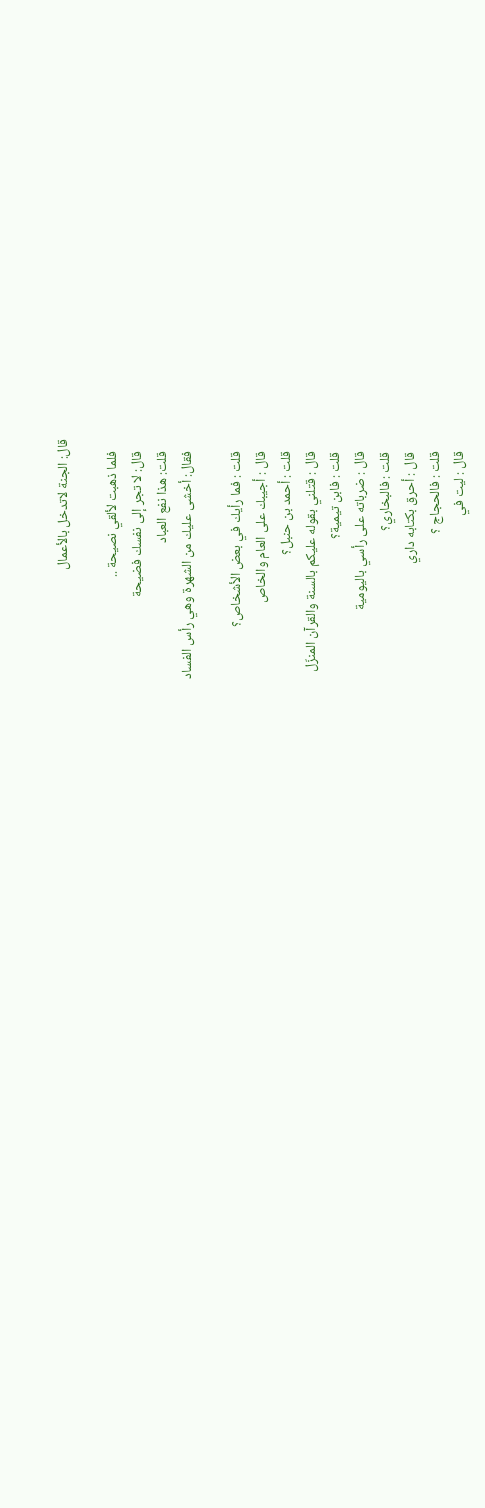قال: الجنة لاتدخل بالأعمال

    فلما ذهبت لألقي نصيحة ..
    قال: لا تجر إلى نفسك فضيحة
    قلت: هذا نفع العباد
    فقال: أخشى عليك من الشهرة وهي رأس الفساد

    قلت : فما رأيك في بعض الأشخاص؟
    قال : أجيبك على العام والخاص
    قلت : أحمد بن حنبل؟
    قال : قتلني بقوله عليكم بالسنة والقرآن المنزّل
    قلت : فابن تيمية؟
    قال : ضرباته على رأسي باليومية
    قلت : فالبخاري؟
    قال : أحرق بكتابه داري
    قلت : فالحجاج ؟
    قال : ليت في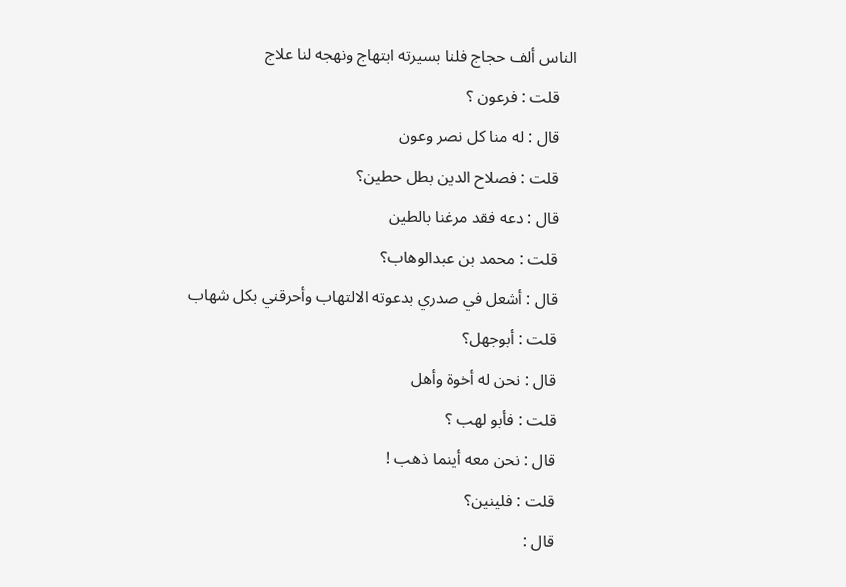الناس ألف حجاج فلنا بسيرته ابتهاج ونهجه لنا علاج
    قلت : فرعون ؟
    قال : له منا كل نصر وعون
    قلت : فصلاح الدين بطل حطين؟
    قال : دعه فقد مرغنا بالطين
    قلت : محمد بن عبدالوهاب؟
    قال : أشعل في صدري بدعوته الالتهاب وأحرقني بكل شهاب
    قلت : أبوجهل؟
    قال : نحن له أخوة وأهل
    قلت : فأبو لهب ؟
    قال : نحن معه أينما ذهب !
    قلت : فلينين؟
    قال :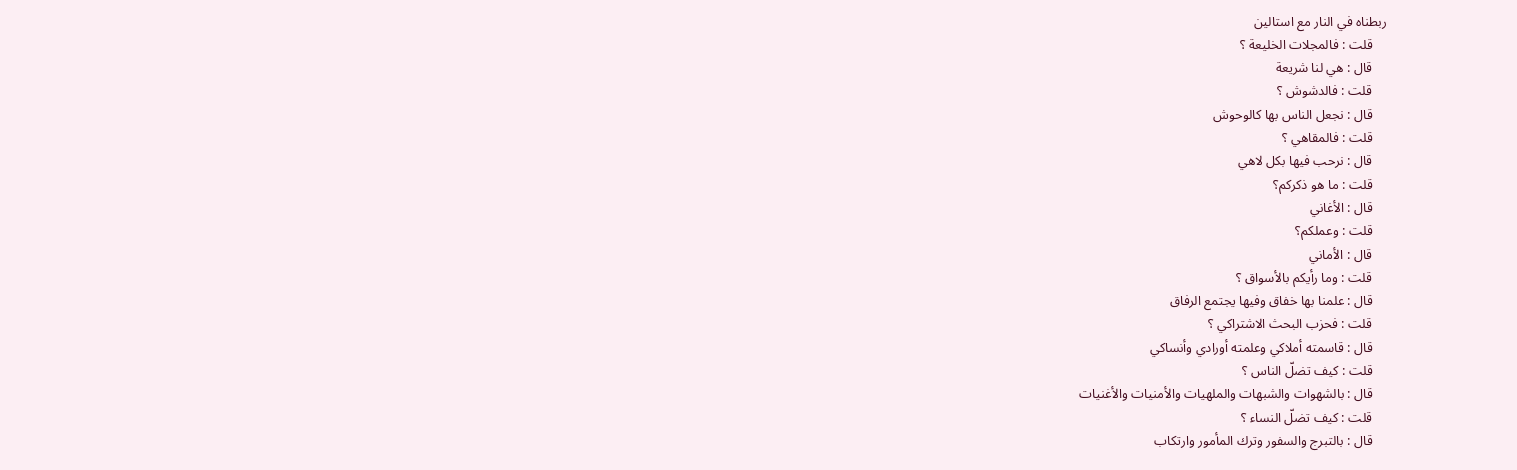ربطناه في النار مع استالين
    قلت : فالمجلات الخليعة ؟
    قال : هي لنا شريعة
    قلت : فالدشوش ؟
    قال : نجعل الناس بها كالوحوش
    قلت : فالمقاهي ؟
    قال : نرحب فيها بكل لاهي
    قلت : ما هو ذكركم؟
    قال : الأغاني
    قلت : وعملكم؟
    قال : الأماني
    قلت : وما رأيكم بالأسواق ؟
    قال : علمنا بها خفاق وفيها يجتمع الرفاق
    قلت : فحزب البحث الاشتراكي ؟
    قال : قاسمته أملاكي وعلمته أورادي وأنساكي
    قلت : كيف تضلّ الناس ؟
    قال : بالشهوات والشبهات والملهيات والأمنيات والأغنيات
    قلت : كيف تضلّ النساء ؟
    قال : بالتبرج والسفور وترك المأمور وارتكاب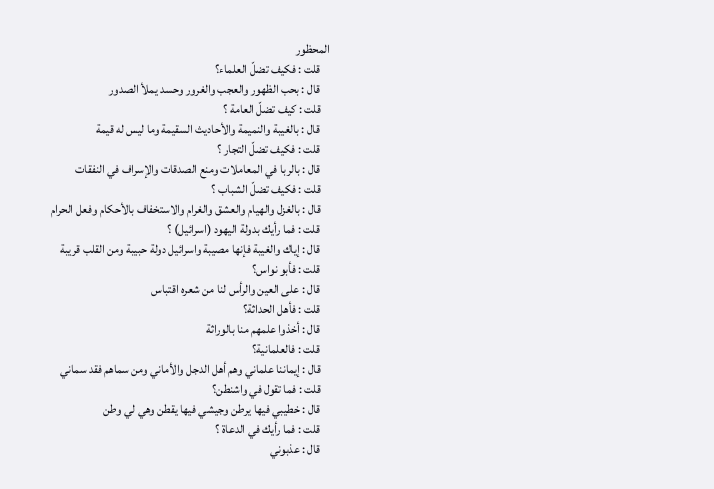المحظور
    قلت : فكيف تضلّ العلماء؟
    قال : بحب الظهور والعجب والغرور وحسد يملأ الصدور
    قلت : كيف تضلّ العامة ؟
    قال : بالغيبة والنميمة والأحاديث السقيمة وما ليس له قيمة
    قلت : فكيف تضلّ التجار ؟
    قال : بالربا في المعاملات ومنع الصدقات والإسراف في النفقات
    قلت : فكيف تضلّ الشباب ؟
    قال : بالغزل والهيام والعشق والغرام والاستخفاف بالأحكام وفعل الحرام
    قلت : فما رأيك بدولة اليهود (اسرائيل) ؟
    قال : إياك والغيبة فإنها مصيبة واسرائيل دولة حبيبة ومن القلب قريبة
    قلت : فأبو نواس؟
    قال : على العين والرأس لنا من شعره اقتباس
    قلت : فأهل الحداثة؟
    قال : أخذوا علمهم منا بالوراثة
    قلت : فالعلمانية؟
    قال : إيماننا علماني وهم أهل الدجل والأماني ومن سماهم فقد سماني
    قلت : فما تقول في واشنطن؟
    قال : خطيبي فيها يرطن وجيشي فيها يقطن وهي لي وطن
    قلت : فما رأيك في الدعاة ؟
    قال : عذبوني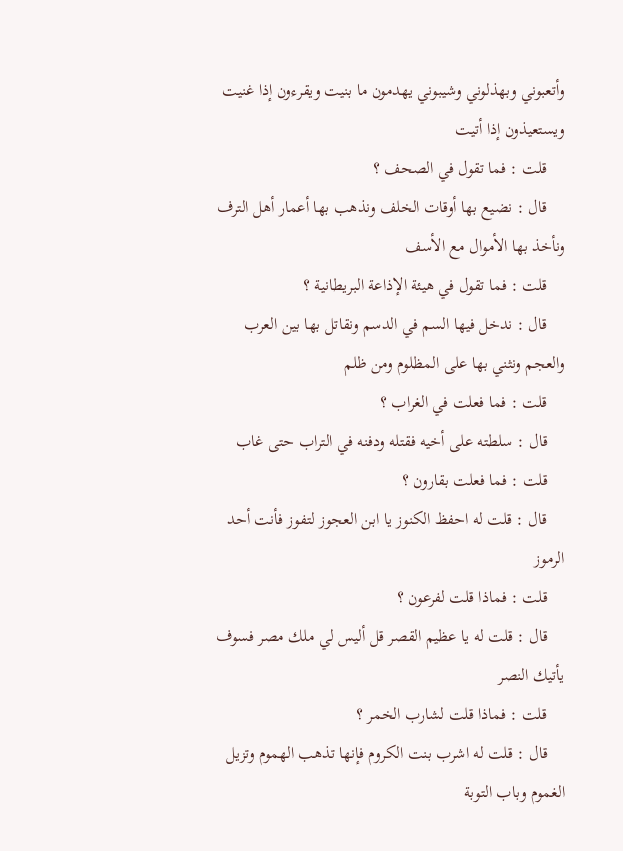وأتعبوني وبهذلوني وشيبوني يهدمون ما بنيت ويقرءون إذا غنيت ويستعيذون إذا أتيت
    قلت : فما تقول في الصحف ؟
    قال : نضيع بها أوقات الخلف ونذهب بها أعمار أهل الترف ونأخذ بها الأموال مع الأسف
    قلت : فما تقول في هيئة الإذاعة البريطانية ؟
    قال : ندخل فيها السم في الدسم ونقاتل بها بين العرب والعجم ونثني بها على المظلوم ومن ظلم
    قلت : فما فعلت في الغراب ؟
    قال : سلطته على أخيه فقتله ودفنه في التراب حتى غاب
    قلت : فما فعلت بقارون ؟
    قال : قلت له احفظ الكنوز يا ابن العجوز لتفوز فأنت أحد الرموز
    قلت : فماذا قلت لفرعون ؟
    قال : قلت له يا عظيم القصر قل أليس لي ملك مصر فسوف يأتيك النصر
    قلت : فماذا قلت لشارب الخمر ؟
    قال : قلت له اشرب بنت الكروم فإنها تذهب الهموم وتزيل الغموم وباب التوبة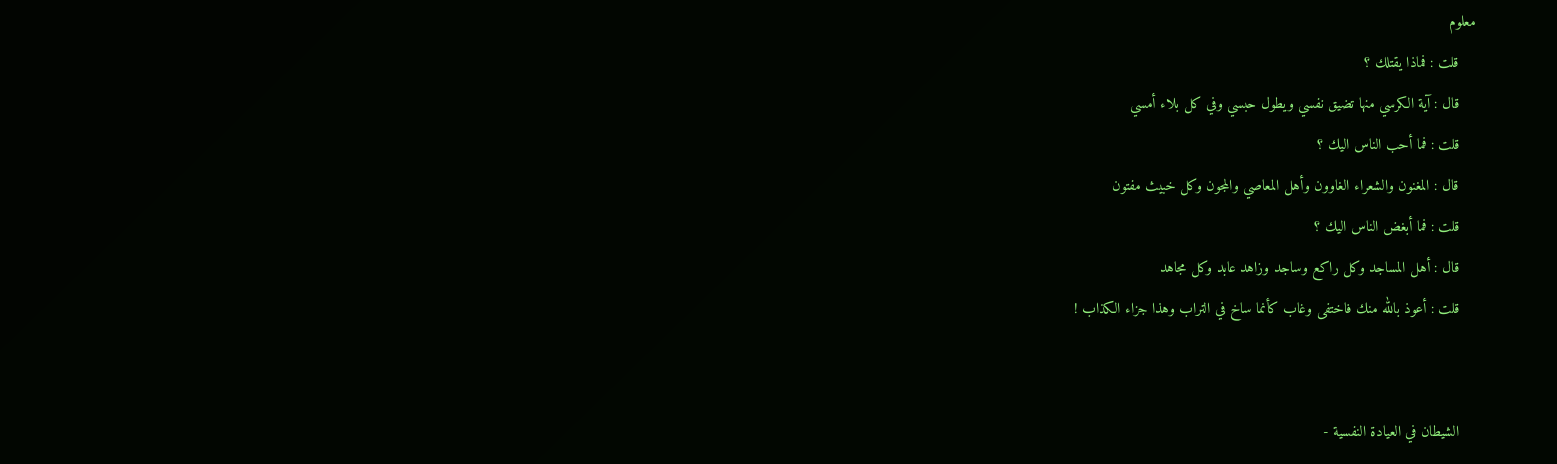معلوم
    قلت : فماذا يقتلك ؟
    قال : آية الكرسي منها تضيق نفسي ويطول حبسي وفي كل بلاء أمسي
    قلت : فما أحب الناس اليك ؟
    قال : المغنون والشعراء الغاوون وأهل المعاصي والمجون وكل خبيث مفتون
    قلت : فما أبغض الناس اليك ؟
    قال : أهل المساجد وكل راكع وساجد وزاهد عابد وكل مجاهد
    قلت : أعوذ بالله منك فاختفى وغاب كأنما ساخ في التراب وهذا جزاء الكذاب !


    الشيطان في العيادة النفسية -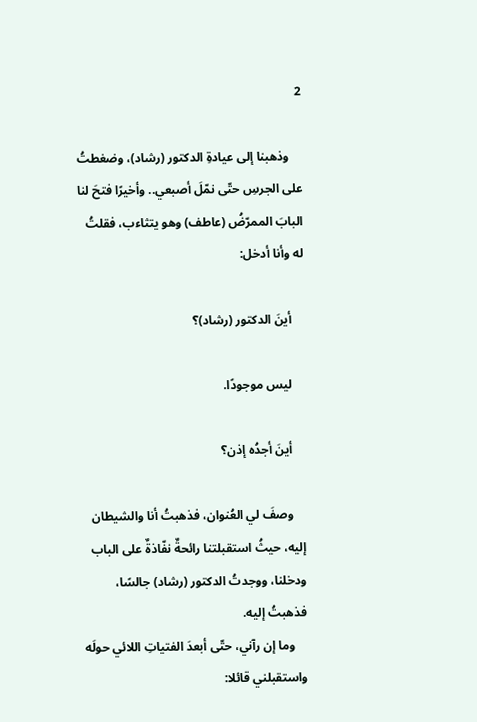2

    وذهبنا إلى عيادةِ الدكتور (رشاد)، وضغطتُ على الجرسِ حتّى نمّلَ أصبعي.. وأخيرًا فتحَ لنا البابَ الممرّضُ (عاطف) وهو يتثاءب، فقلتُ له وأنا أدخل:

    أينَ الدكتور (رشاد)؟

    ليس موجودًا.

    أينَ أجدُه إذن؟

    وصفَ لي العُنوان، فذهبتُ أنا والشيطان إليه، حيثُ استقبلتنا رائحةٌ نفّاذةٌ على الباب ودخلنا، ووجدتُ الدكتور (رشاد) جالسًا، فذهبتُ إليه.
    وما إن رآني، حتّى أبعدَ الفتياتِ اللائي حولَه واستقبلني قائلا: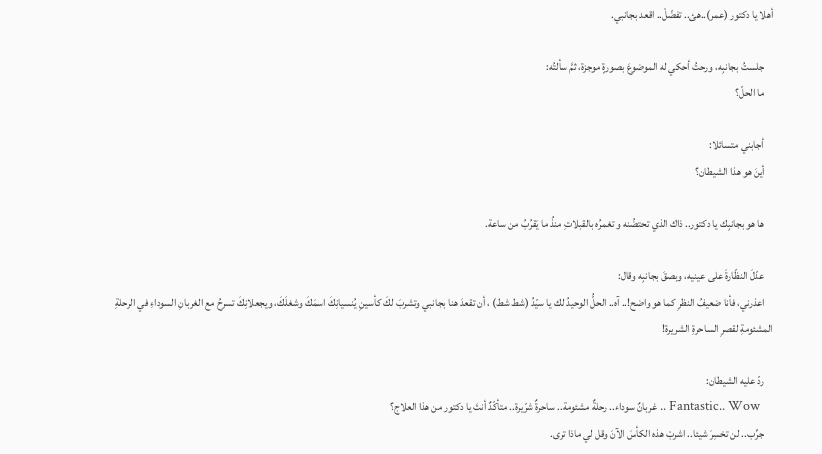أهلا يا دكتور (عمر)..هئ.. تفضّلْ.. اقعد بجانبي.

    جلستُ بجانبِه، ورحتُ أحكي له الموضوعَ بصورةٍ موجزة، ثمَّ سألتُه:
    ما الحلّ؟

    أجابني متسائلا:
    أينَ هو هذا الشيطان؟

    ها هو بجانبِك يا دكتور.. ذاك الذي تحتضُنه و تغمرُه بالقبلاتِ منذُ ما يَقرُبُ من ساعة.

    عدّلَ النظّارةَ على عينيه، وبصقَ بجانبِه وقال:
    اعذرني، فأنا ضعيفُ النظرِ كما هو واضح!.. آه.. الحلُّ الوحيدُ لك يا سيّدُ (شط شط) ، أن تقعدَ هنا بجانبي وتشربَ لكَ كأسينِ يُنسيانِكَ اسمَكَ وشغلَكَ، ويجعلانِكَ تسرحُ مع الغربانِ السوداءِ في الرحلةِ المشئومةِ لقصرِ الساحرةِ الشريرة!

    ردّ عليه الشيطان:
    Fantastic.. Wow .. غربانٌ سوداء.. رحلةٌ مشئومة.. ساحرةٌ شرّيرة.. متأكّدٌ أنتَ يا دكتور من هذا العلاج؟
    جرِّب.. لن تخسِرَ شيئا.. اشربْ هذه الكأسَ الآنَ وقل لي ماذا ترى.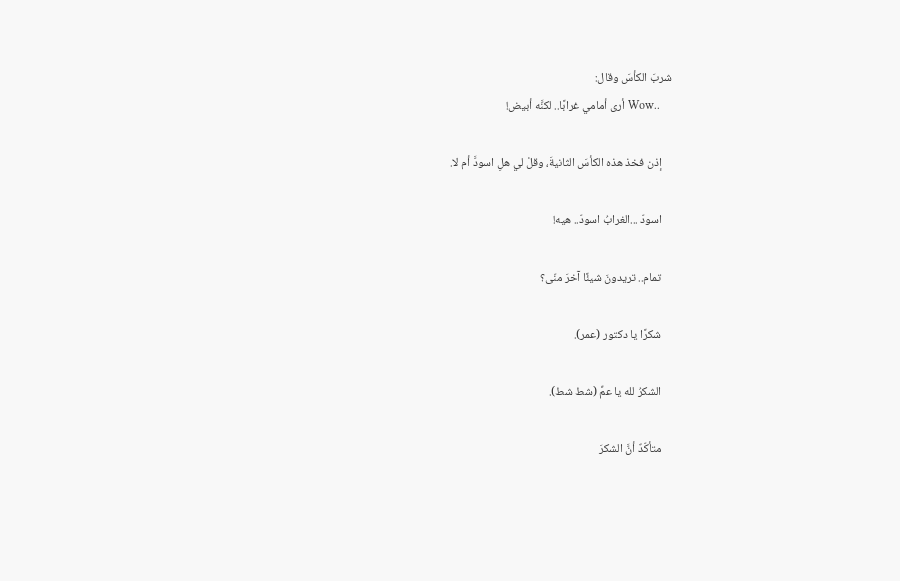شربَ الكأسَ وقال:
    ..Wow أرى أمامي غرابًا.. لكنَّه أبيض!

    إذن فخذ هذه الكأسَ الثانيةَ، وقلْ لي هلِ اسودَّ أم لا.

    اسودّ ...الغرابُ اسودّ.. هيه!

    تمام.. تريدونَ شيئًا آخرَ منّى؟

    شكرًا يا دكتور (عمر).

    الشكرُ لله يا عمِّ (شط شط).

    متأكّدٌ أنَّ الشكرَ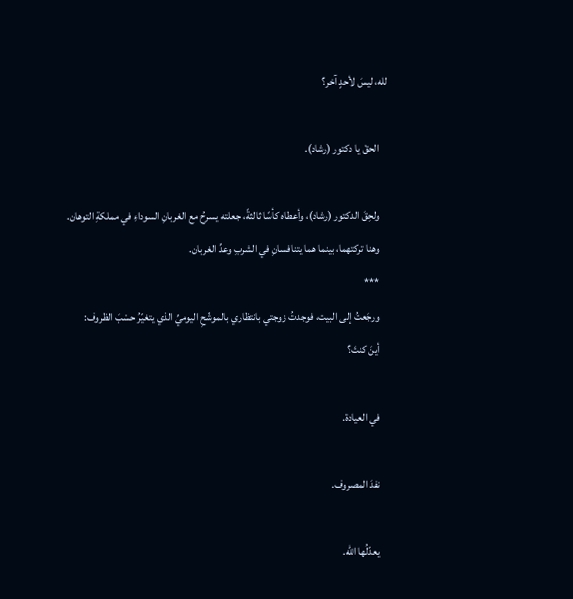لله، ليسَ لأحدٍ آخر؟

    الحقْ يا دكتور (رشاد).

    ولحِقَ الدكتور (رشاد)، وأعطاه كأسًا ثالثةً، جعلته يسرحُ مع الغربانِ السوداءِ في مملكةِ التوهان.
    وهنا تركتهما، بينما هما يتنافسانِ في الشربِ وعدِّ الغربان.
    ***
    ورجَعتُ إلى البيت، فوجدتُ زوجتي بانتظاري بالموشّحِ اليوميِّ الذي يتغيّرُ حسْبَ الظروف:
    أينَ كنتَ؟

    في العيادة.

    نفدَ المصروف.

    يعدّلُها الله.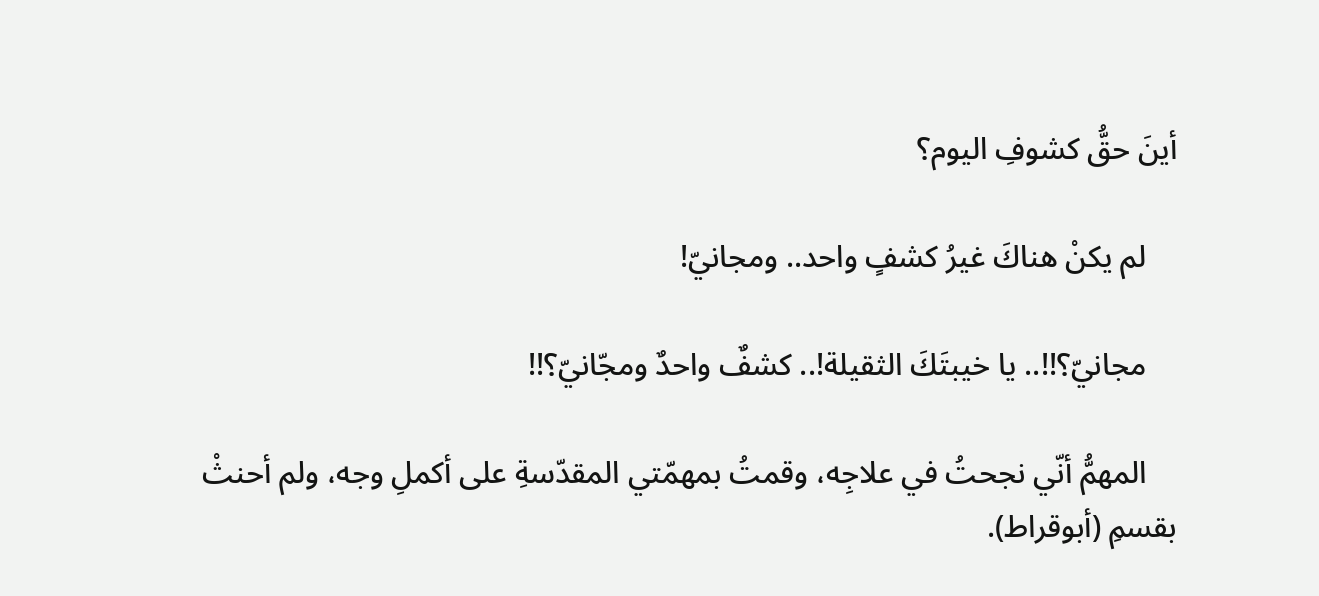أينَ حقُّ كشوفِ اليوم؟

    لم يكنْ هناكَ غيرُ كشفٍ واحد.. ومجانيّ!

    مجانيّ؟!!.. يا خيبتَكَ الثقيلة!.. كشفٌ واحدٌ ومجّانيّ؟!!

    المهمُّ أنّي نجحتُ في علاجِه، وقمتُ بمهمّتي المقدّسةِ على أكملِ وجه، ولم أحنثْ بقسمِ (أبوقراط).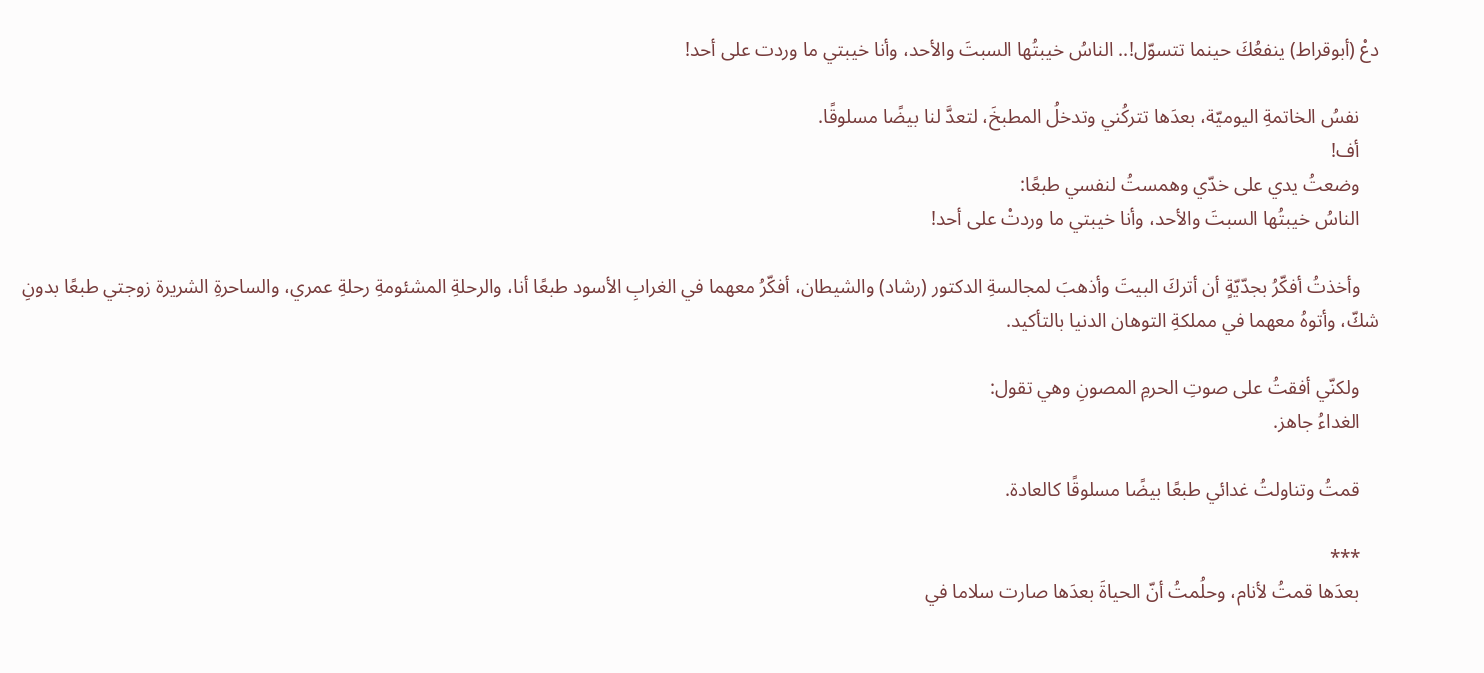دعْ (أبوقراط) ينفعُكَ حينما تتسوّل!.. الناسُ خيبتُها السبتَ والأحد، وأنا خيبتي ما وردت على أحد!

    نفسُ الخاتمةِ اليوميّة، بعدَها تتركُني وتدخلُ المطبخَ، لتعدَّ لنا بيضًا مسلوقًا.
    أف!
    وضعتُ يدي على خدّي وهمستُ لنفسي طبعًا:
    الناسُ خيبتُها السبتَ والأحد، وأنا خيبتي ما وردتْ على أحد!

    وأخذتُ أفكّرُ بجدّيّةٍ أن أتركَ البيتَ وأذهبَ لمجالسةِ الدكتور (رشاد) والشيطان، أفكّرُ معهما في الغرابِ الأسود طبعًا أنا، والرحلةِ المشئومةِ رحلةِ عمري، والساحرةِ الشريرة زوجتي طبعًا بدونِ شكّ، وأتوهُ معهما في مملكةِ التوهان الدنيا بالتأكيد.

    ولكنّي أفقتُ على صوتِ الحرمِ المصونِ وهي تقول:
    الغداءُ جاهز.

    قمتُ وتناولتُ غدائي طبعًا بيضًا مسلوقًا كالعادة.

    ***
    بعدَها قمتُ لأنام، وحلُمتُ أنّ الحياةَ بعدَها صارت سلاما في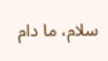سلام، ما دام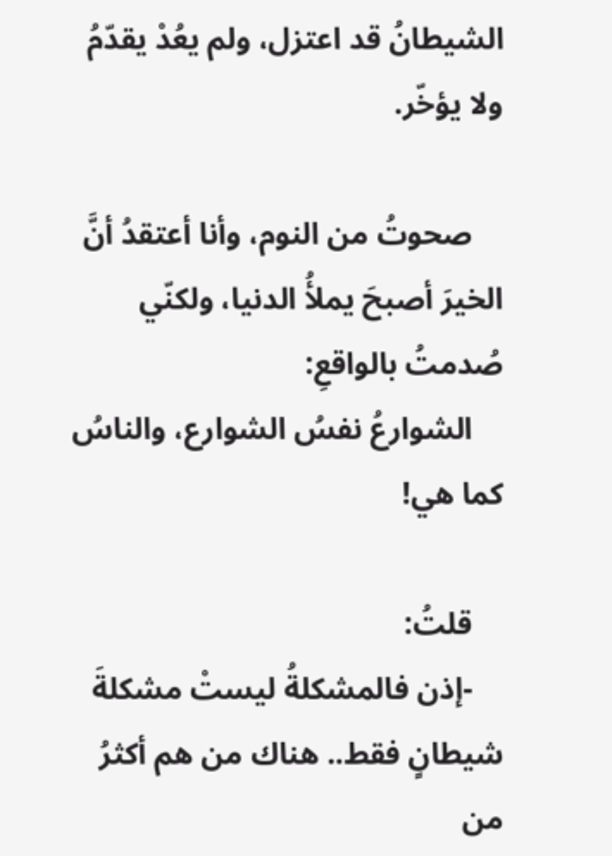الشيطانُ قد اعتزل، ولم يعُدْ يقدّمُ ولا يؤخّر.

    صحوتُ من النوم، وأنا أعتقدُ أنَّ الخيرَ أصبحَ يملأُ الدنيا، ولكنّي صُدمتُ بالواقعِ:
    الشوارعُ نفسُ الشوارع، والناسُ كما هي!

    قلتُ:
    -إذن فالمشكلةُ ليستْ مشكلةَ شيطانٍ فقط.. هناك من هم أكثرُ من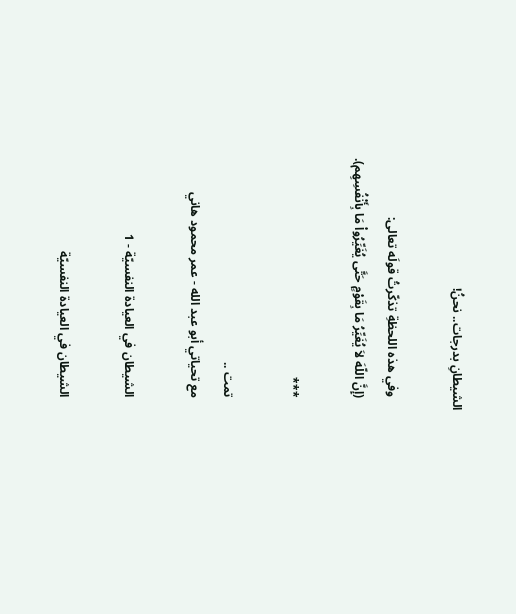الشيطانِ بدرجات.. نحنُ!

    وفي هذه اللحظةِ تذكّرتُ قولَه تعالى:
    (إِنَّ اللّهَ لاَ يُغَيِّرُ مَا بِقَوْمٍ حَتَّى يُغَيِّرُواْ مَا بِأَنْفُسِهِم).

    ***

    تمت ..
    مع تحياتي أبو عبد الله - عمر محمود هاني

    الشيطان في العيادة النفسيّة - 1

    الشيطان في العيادة النفسيّة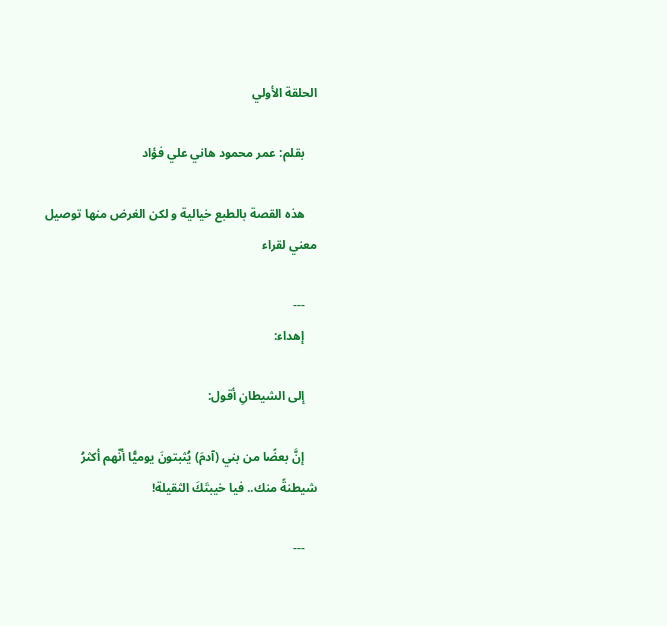الحلقة الأولي

    بقلم: عمر محمود هاني علي فؤاد

    هذه القصة بالطبع خيالية و لكن الغرض منها توصيل معني لقراء

    ---
    إهداء:

    إلى الشيطانِ أقول:

    إنَّ بعضًا من بني (آدمَ) يُثبتونَ يوميًّا أنّهم أكثرُ شيطنةً منك.. فيا خيبتَكَ الثقيلة!

    ---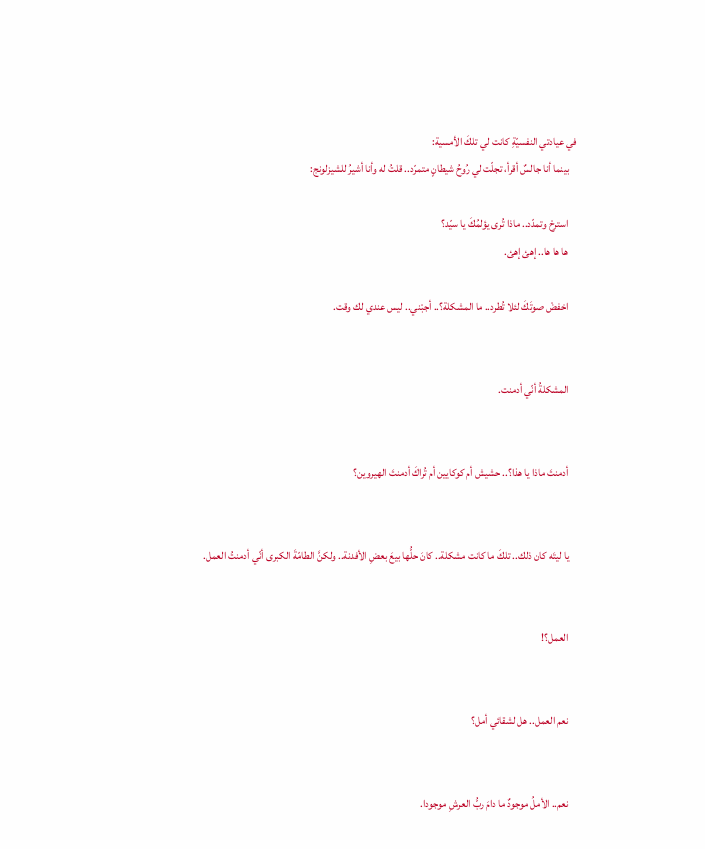في عيادتي النفسيّةِ كانت لي تلكَ الأمسية:
    بينما أنا جالسٌ أقرأ، تجلّت لي رُوحُ شيطانٍ متمرّد.. قلتُ له وأنا أشيرُ للشيزلونج:

    استرحْ وتمدّد.. ماذا تُرى يؤلمُكَ يا سيّد؟
    ها ها ها.. إهئ إهئ.

    اخفضْ صوتَكَ لئلا تُطرد.. ما المشكلة؟.. أجبْني.. ليس عندي لك وقت.


    المشكلةُ أنّي أدمنت.


    أدمنتَ ماذا يا هذا؟.. حشيش أم كوكايين أم تُراكَ أدمنتَ الهيروين؟


    يا ليتَه كان ذلك.. تلكَ ما كانت مشكلة.. كانَ حلُّها بيعَ بعضِ الأفدنة.. ولكنَّ الطامّةَ الكبرى أنّي أدمنتُ العمل.


    العمل؟!


    نعم العمل.. هل لشقائي أمل؟


    نعم.. الأملُ موجودٌ ما دامَ ربُّ العرشِ موجودا.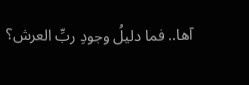آها.. فما دليلُ وجودِ ربِّ العرش؟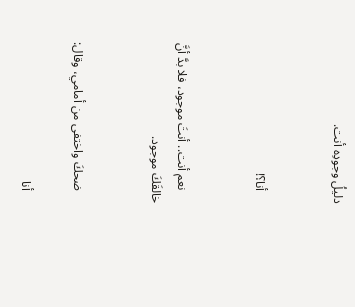دليلُ وجودِه أنت.


    أنا؟!


    نعم أنت.. أنتَ موجود، فلا بدَّ أنَّ خالقَكَ موجود.


    ضحكَ واختفى من أمامي، وقال:

    أنا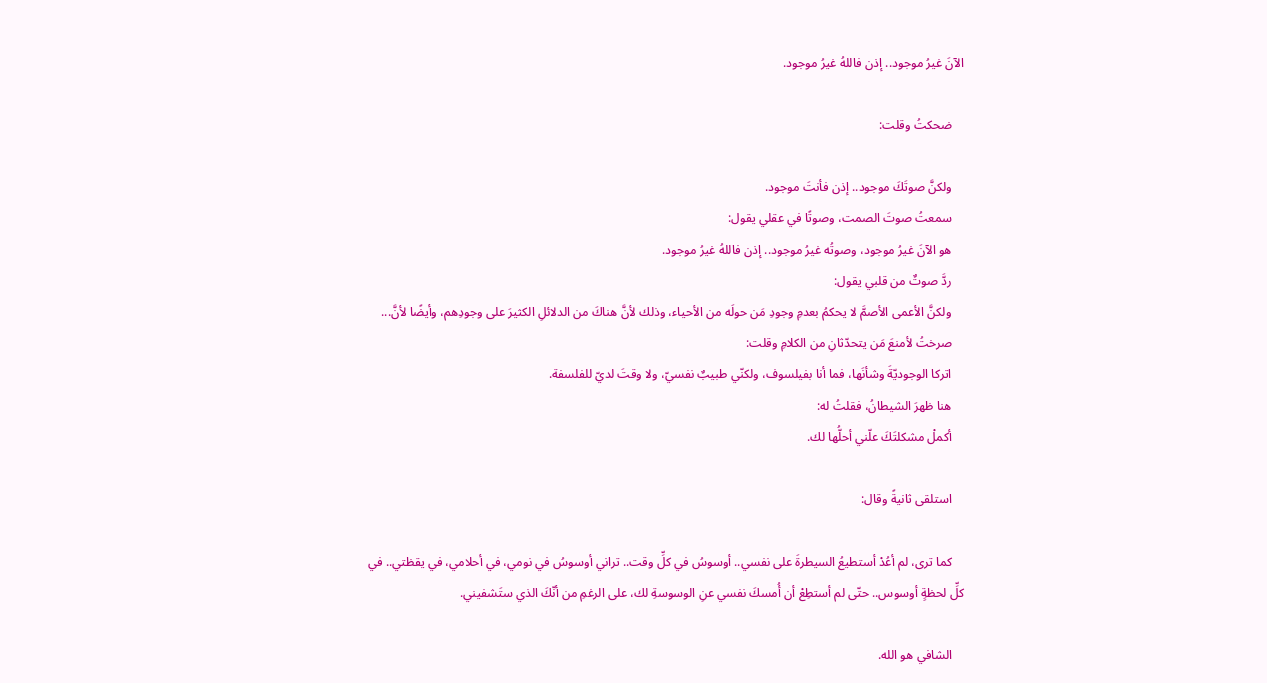الآنَ غيرُ موجود.. إذن فاللهُ غيرُ موجود.

    ضحكتُ وقلت:

    ولكنَّ صوتَكَ موجود.. إذن فأنتَ موجود.
    سمعتُ صوتَ الصمت، وصوتًا في عقلي يقول:
    هو الآنَ غيرُ موجود، وصوتُه غيرُ موجود.. إذن فاللهُ غيرُ موجود.
    ردَّ صوتٌ من قلبي يقول:
    ولكنَّ الأعمى الأصمَّ لا يحكمُ بعدمِ وجودِ مَن حولَه من الأحياء، وذلك لأنَّ هناكَ من الدلائلِ الكثيرَ على وجودِهم، وأيضًا لأنَّ...
    صرختُ لأمنعَ مَن يتحدّثانِ من الكلامِ وقلت:
    اتركا الوجوديّةَ وشأنَها، فما أنا بفيلسوف، ولكنّي طبيبٌ نفسيّ، ولا وقتَ لديّ للفلسفة.
    هنا ظهرَ الشيطانُ، فقلتُ له:
    أكملْ مشكلتَكَ علّني أحلُّها لك.

    استلقى ثانيةً وقال:

    كما ترى، لم أعُدْ أستطيعُ السيطرةَ على نفسي.. أوسوسُ في كلِّ وقت.. تراني أوسوسُ في نومي، في أحلامي، في يقظتي.. في كلِّ لحظةٍ أوسوس.. حتّى لم أستطِعْ أن أُمسكَ نفسي عنِ الوسوسةِ لك، على الرغمِ من أنّكَ الذي ستَشفيني.

    الشافي هو الله.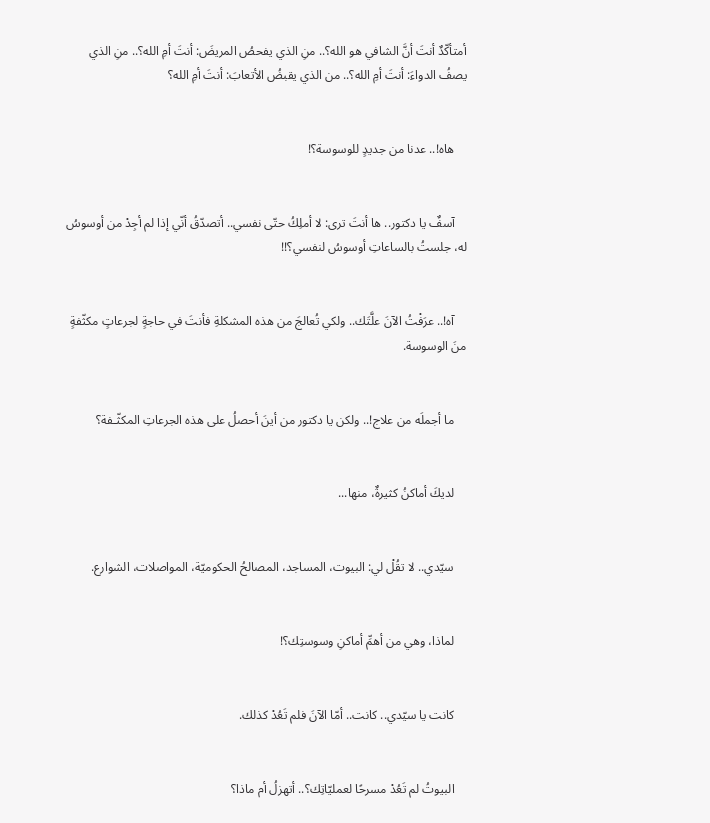أمتأكّدٌ أنتَ أنَّ الشافي هو الله؟.. منِ الذي يفحصُ المريضَ: أنتَ أمِ الله؟.. منِ الذي يصفُ الدواءَ: أنتَ أمِ الله؟.. من الذي يقبضُ الأتعابَ: أنتَ أمِ الله؟


    هاه!.. عدنا من جديدٍ للوسوسة؟!


    آسفٌ يا دكتور.. ها أنتَ ترى: لا أملِكُ حتّى نفسي.. أتصدّقُ أنّي إذا لم أجِدْ من أوسوسُ له، جلستُ بالساعاتِ أوسوسُ لنفسي؟!!


    آه!.. عرَفْتُ الآنَ علَّتَك.. ولكي تُعالجَ من هذه المشكلةِ فأنتَ في حاجةٍ لجرعاتٍ مكثّفةٍ منَ الوسوسة.


    ما أجملَه من علاج!.. ولكن يا دكتور من أينَ أحصلُ على هذه الجرعاتِ المكثّـفة؟


    لديكَ أماكنُ كثيرةٌ، منها...


    سيّدي.. لا تقُلْ لي: البيوت، المساجد، المصالحُ الحكوميّة، المواصلات، الشوارع.


    لماذا، وهي من أهمِّ أماكنِ وسوستِك؟!


    كانت يا سيّدي.. كانت.. أمّا الآنَ فلم تَعُدْ كذلك.


    البيوتُ لم تَعُدْ مسرحًا لعمليّاتِك؟.. أتهزلُ أم ماذا؟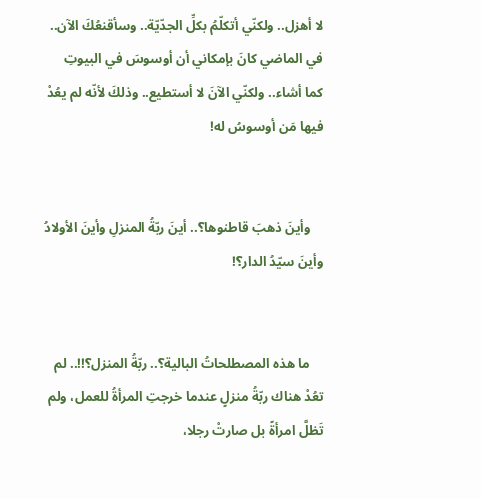لا أهزل.. ولكنّي أتكلّمُ بكلِّ الجدّيّة.. وسأقنعُكَ الآن.. في الماضي كانَ بإمكاني أن أوسوسَ في البيوتِ كما أشاء.. ولكنّي الآنَ لا أستطيع.. وذلكَ لأنّه لم يعُدْ فيها مَن أوسوسُ له!


    وأينَ ذهبَ قاطنوها؟.. أينَ ربّةُ المنزلِ وأينَ الأولادُ وأينَ سيّدُ الدار؟!


    ما هذه المصطلحاتُ البالية؟.. ربّةُ المنزل؟!!.. لم تعُدْ هناك ربّةُ منزلٍ عندما خرجتِ المرأةُ للعمل، ولم تَظلَّ امرأةً بل صارتْ رجلا،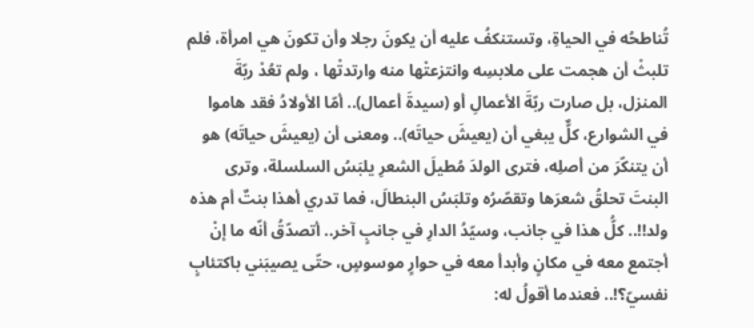تُناطحُه في الحياةِ، وتستنكفُ عليه أن يكونَ رجلا وأن تكونَ هي امرأة، فلم تلبثْ أن هجمت على ملابسِه وانتزعتْها منه وارتدتْها ، ولم تعُدْ ربّةَ المنزل، بل صارت ربّةَ الأعمالِ أو (سيدةَ أعمال).. أمّا الأولادُ فقد هاموا في الشوارع، كلٌّ يبغي أن (يعيشَ حياتَه).. ومعنى أن (يعيشَ حياتَه) هو أن يتنكّرَ من أصلِه، فترى الولدَ مُطيلَ الشعرِ يلبَسُ السلسلة، وترى البنتَ تحلقُ شعرَها وتقصّرُه وتلبَسُ البنطالَ، فما تدري أهذا بنتٌ أم هذه ولد!!.. كلُّ هذا في جانب، وسيّدُ الدارِ في جانبٍ آخر.. أتصدّقُ أنّه ما إنْ أجتمع معه في مكانٍ وأبدأ معه في حوارٍ موسوسٍ، حتّى يصيبَني باكتئابٍ نفسيّ؟!.. فعندما أقولُ له: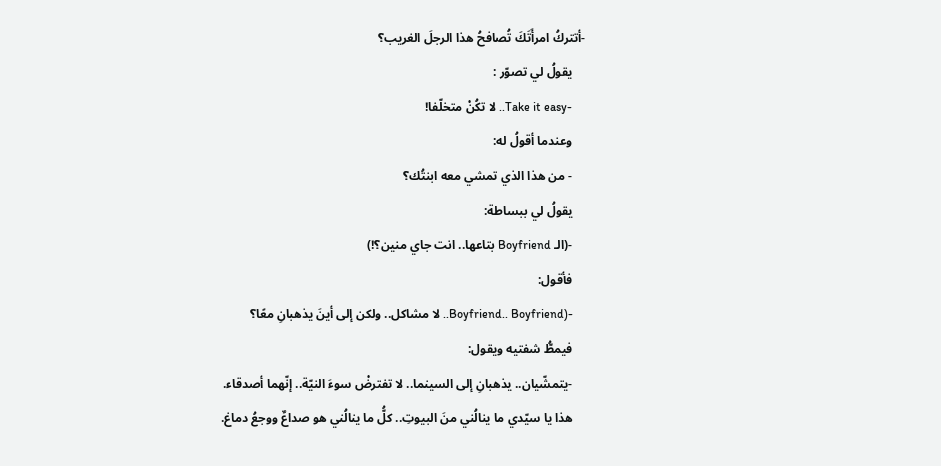-أتتركُ امرأَتَكَ تُصافحُ هذا الرجلَ الغريب؟
    يقولُ لي تصوّر :
    -Take it easy.. لا تكُنْ متخلّفا!
    وعندما أقولُ له:
    - من هذا الذي تمشي معه ابنتُك؟
    يقولُ لي ببساطة:
    -(الـ Boyfriend بتاعها.. انت جاي منين؟!)
    فأقول:
    -(Boyfriend.. Boyfriend.. لا مشاكل.. ولكن إلى أينَ يذهبانِ معًا؟
    فيمطُّ شفتيه ويقول:
    -يتمشّيان.. يذهبانِ إلى السينما.. لا تفترضْ سوءَ النيّة.. إنّهما أصدقاء.
    هذا يا سيّدي ما ينالُني منَ البيوتِ.. كلُّ ما ينالُني هو صداعٌ ووجعُ دماغ.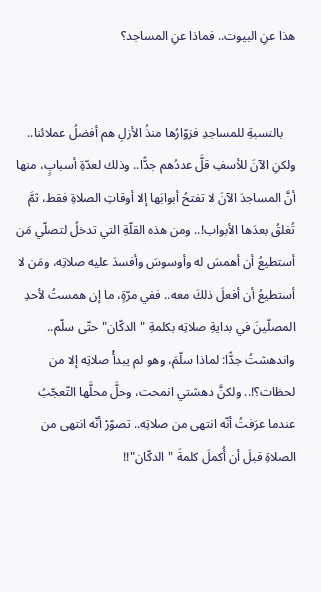هذا عنِ البيوت.. فماذا عنِ المساجد؟


    بالنسبةِ للمساجدِ فزوّارُها منذُ الأزلِ هم أفضلُ عملائنا.. ولكنِ الآنَ للأسفِ قلَّ عددُهم جدًّا.. وذلك لعدّةِ أسبابٍ، منها أنَّ المساجدَ الآنَ لا تفتحُ أبوابَها إلا أوقاتِ الصلاةِ فقط، ثمَّ تُغلقُ بعدَها الأبواب!.. ومن هذه القلّةِ التي تدخلُ لتصلّي مَن أستطيعُ أن أهمسَ له وأوسوسَ وأفسدَ عليه صلاتِه، ومَن لا أستطيعُ أن أفعلَ ذلكَ معه.. ففي مرّةٍ، ما إن همستُ لأحدِ المصلّينَ في بدايةِ صلاتِه بكلمةِ "الدكّان" حتّى سلّم.. واندهشتُ جدًّا: لماذا سلّمَ، وهو لم يبدأْ صلاتِه إلا من لحظات؟!.. ولكنَّ دهشتي انمحت، وحلَّ محلَّها التّعجّبُ عندما عرَفتُ أنّه انتهى من صلاتِه.. تصوّرْ أنّه انتهى من الصلاةِ قبلَ أن أُكملَ كلمةَ "الدكّان"!!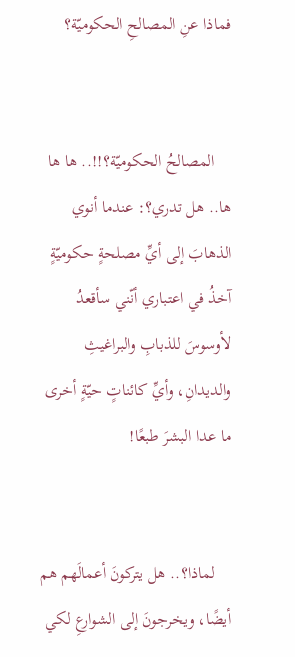فماذا عنِ المصالحِ الحكوميّة؟


    المصالحُ الحكوميّة؟!!.. ها ها ها.. هل تدري؟: عندما أنوي الذهابَ إلى أيِّ مصلحةٍ حكوميّةٍ آخذُ في اعتباري أنّني سأقعدُ لأوسوسَ للذبابِ والبراغيثِ والديدانِ، وأيِّ كائناتٍ حيّةٍ أخرى ما عدا البشرَ طبعًا!


    لماذا؟.. هل يتركونَ أعمالَهم هم أيضًا، ويخرجونَ إلى الشوارعِ لكي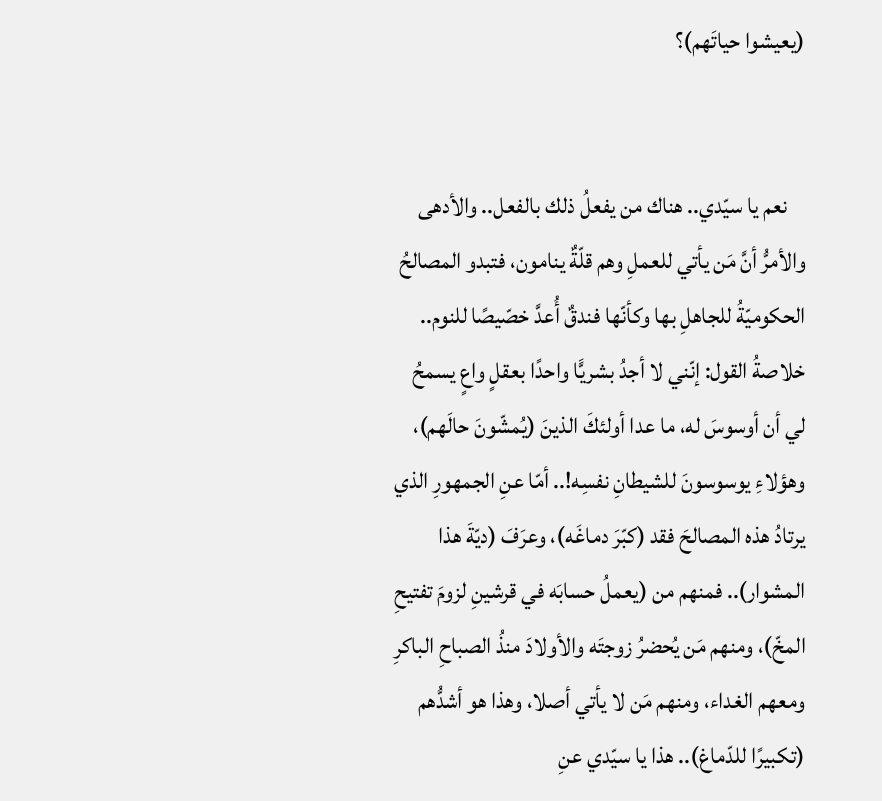(يعيشوا حياتَهم)؟


    نعم يا سيّدي.. هناك من يفعلُ ذلك بالفعل.. والأدهى والأمرُّ أنَّ مَن يأتي للعملِ وهم قلّةٌ ينامون، فتبدو المصالحُ الحكوميّةُ للجاهلِ بها وكأنّها فندقٌ أُعدَّ خصّيصًا للنوم.. خلاصةُ القول: إنّني لا أجدُ بشريًّا واحدًا بعقلٍ واعٍ يسمحُ لي أن أوسوسَ له، ما عدا أولئكَ الذينَ (يُمشّونَ حالَهم)، وهؤلاءِ يوسوسونَ للشيطانِ نفسِه!.. أمّا عنِ الجمهورِ الذي يرتادُ هذه المصالحَ فقد (كبّرَ دماغَه)، وعرَفَ (ديّةَ هذا المشوار).. فمنهم من (يعملُ حسابَه في قرشينِ لزومَ تفتيحِ المخّ)، ومنهم مَن يُحضرُ زوجتَه والأولادَ منذُ الصباحِ الباكرِ ومعهم الغداء، ومنهم مَن لا يأتي أصلا، وهذا هو أشدُّهم (تكبيرًا للدّماغ).. هذا يا سيّدي عنِ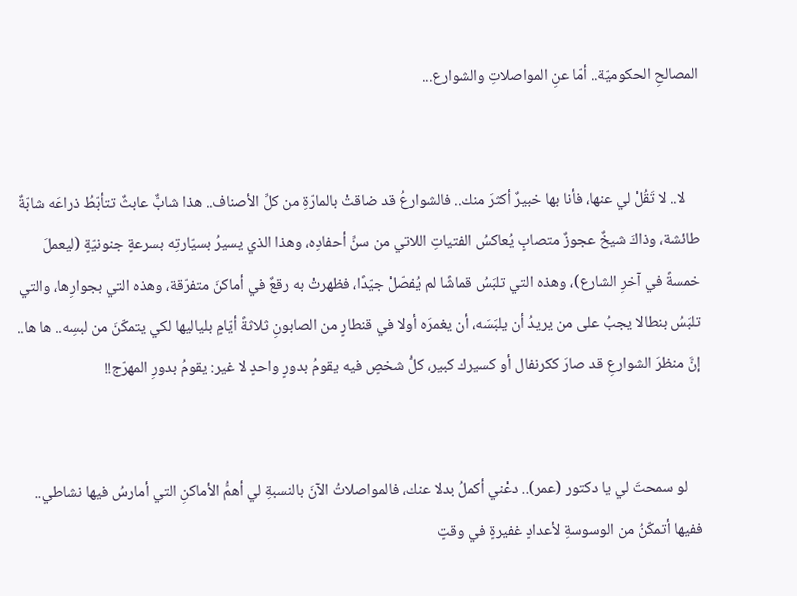المصالحِ الحكوميّة.. أمّا عنِ المواصلاتِ والشوارع...


    لا.. لا تَقُلْ لي عنها، فأنا بها خبيرٌ أكثرَ منك.. فالشوارعُ قد ضاقتْ بالمارّةِ من كلِّ الأصناف.. هذا شابٌّ عابثٌ تتأبّطُ ذراعَه شابّةٌ طائشة، وذاكَ شيخٌ عجوزٌ متصابٍ يُعاكسُ الفتياتِ اللاتي من سنِّ أحفادِه، وهذا الذي يسيرُ بسيّارتِه بسرعةٍ جنونيّةٍ (ليعملَ خمسةً في آخرِ الشارع)، وهذه التي تلبَسُ قماشًا لم يُفصّلْ جيّدًا، فظهرتْ به رقعٌ في أماكنَ متفرّقة، وهذه التي بجوارِها، والتي تلبَسُ بنطالا يجبُ على من يريدُ أن يلبَسَه، أن يغمرَه أولا في قنطارٍ من الصابونِ ثلاثةً أيّامٍ بلياليها لكي يتمكّنَ من لبسِه.. ها ها.. إنَّ منظرَ الشوارعِ قد صارَ ككرنفال أو كسيرك كبير، كلُّ شخصٍ فيه يقومُ بدورٍ واحدٍ لا غير: يقومُ بدورِ المهرّج!!


    لو سمحتَ لي يا دكتور (عمر).. دعْني أكملُ بدلا عنك، فالمواصلاتُ الآنَ بالنسبةِ لي أهمُّ الأماكنِ التي أمارسُ فيها نشاطي.. ففيها أتمكّنُ من الوسوسةِ لأعدادٍ غفيرةٍ في وقتٍ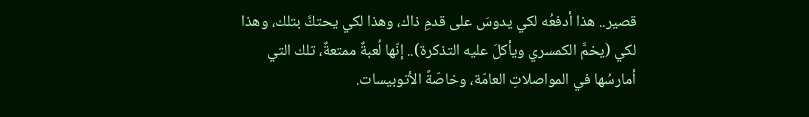قصير.. هذا أدفعُه لكي يدوسَ على قدمِ ذاك، وهذا لكي يحتكَّ بتلك، وهذا لكي (يخمَّ الكمسري ويأكلَ عليه التذكرة).. إنّها لُعبةٌ ممتعةٌ، تلك التي أمارسُها في المواصلاتِ العامّة، وخاصّةً الأتوبيسات.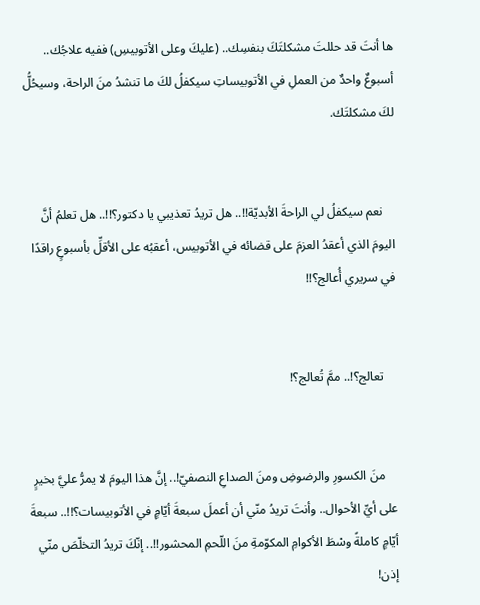ها أنتَ قد حللتَ مشكلتَكَ بنفسِك.. (عليكَ وعلى الأتوبيسِ) ففيه علاجُك.. أسبوعٌ واحدٌ من العملِ في الأتوبيساتِ سيكفلُ لكَ ما تنشدُ منَ الراحة، وسيحُلُّ لكَ مشكلتَك.


    نعم سيكفلُ لي الراحةَ الأبديّة!!.. هل تريدُ تعذيبي يا دكتور؟!!.. هل تعلمُ أنَّ اليومَ الذي أعقدُ العزمَ على قضائه في الأتوبيس، أعقبُه على الأقلِّ بأسبوعٍ راقدًا في سريري أُعالج؟!!


    تعالج؟!.. ممَّ تُعالج؟!


    منَ الكسورِ والرضوضِ ومنَ الصداعِ النصفيّ!.. إنَّ هذا اليومَ لا يمرُّ عليَّ بخيرٍ على أيِّ الأحوال.. وأنتَ تريدُ منّي أن أعملَ سبعةَ أيّامٍ في الأتوبيسات؟!!.. سبعةَ أيّامٍ كاملةً وسْطَ الأكوامِ المكوّمةِ منَ اللّحمِ المحشور!!.. إنّكَ تريدُ التخلّصَ منّي إذن!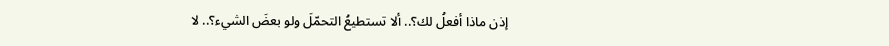إذن ماذا أفعلُ لك؟.. ألا تستطيعُ التحمّلَ ولو بعضَ الشيء؟.. لا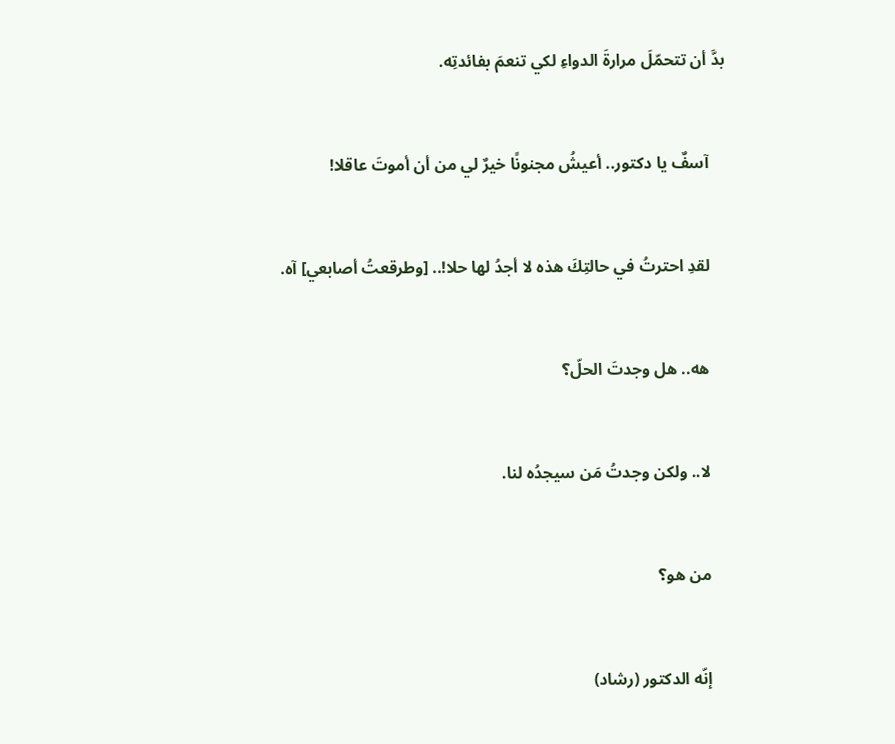بدَّ أن تتحمّلَ مرارةَ الدواءِ لكي تنعمَ بفائدتِه.


    آسفٌ يا دكتور.. أعيشُ مجنونًا خيرٌ لي من أن أموتَ عاقلا!


    لقدِ احترتُ في حالتِكَ هذه لا أجدُ لها حلا!.. [وطرقعتُ أصابعي] آه.


    هه.. هل وجدتَ الحلّ؟


    لا.. ولكن وجدتُ مَن سيجدُه لنا.


    من هو؟


    إنّه الدكتور (رشاد)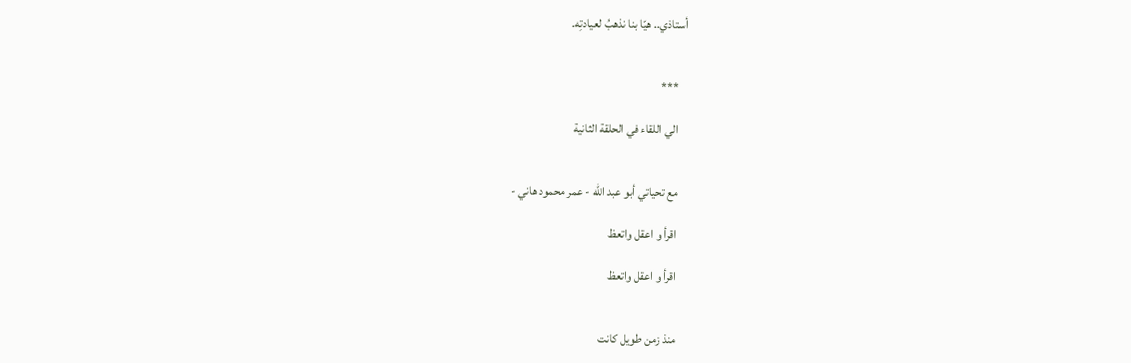أستاذي.. هيّا بنا نذهبُ لعيادتِه.


    ***

    الي اللقاء في الحلقة الثانية


    مع تحياتي أبو عبد الله - عمر محمود هاني -

    اقرأ و اعقل واتعظ

    اقرأ و اعقل واتعظ


    منذ زمن طويل كانت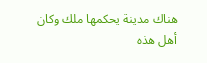هناك مدينة يحكمها ملك وكان أهل هذه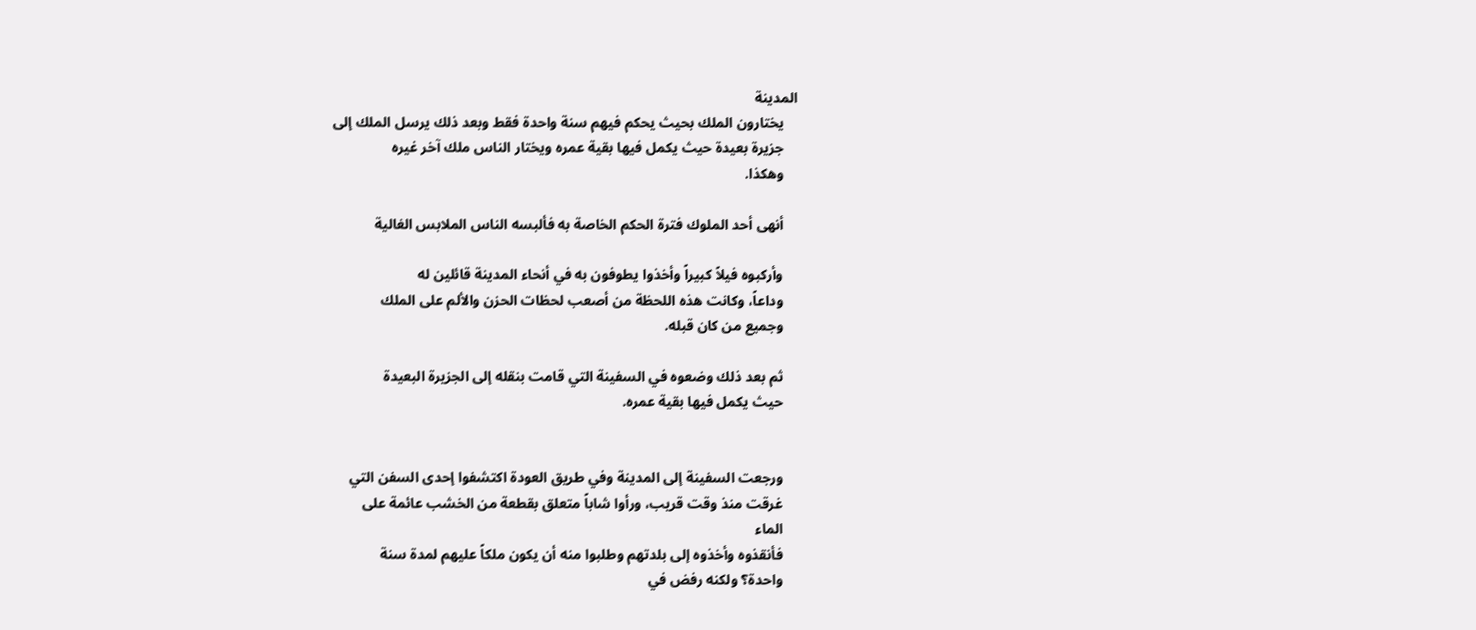المدينة
    يختارون الملك بحيث يحكم فيهم سنة واحدة فقط وبعد ذلك يرسل الملك إلى
    جزيرة بعيدة حيث يكمل فيها بقية عمره ويختار الناس ملك آخر غيره
    وهكذا.

    أنهى أحد الملوك فترة الحكم الخاصة به فألبسه الناس الملابس الغالية

    وأركبوه فيلاً كبيراً وأخذوا يطوفون به في أنحاء المدينة قائلين له
    وداعاً، وكانت هذه اللحظة من أصعب لحظات الحزن والألم على الملك
    وجميع من كان قبله.

    ثم بعد ذلك وضعوه في السفينة التي قامت بنقله إلى الجزيرة البعيدة
    حيث يكمل فيها بقية عمره.


    ورجعت السفينة إلى المدينة وفي طريق العودة اكتشفوا إحدى السفن التي
    غرقت منذ وقت قريب، ورأوا شاباً متعلق بقطعة من الخشب عائمة على
    الماء
    فأنقذوه وأخذوه إلى بلدتهم وطلبوا منه أن يكون ملكاً عليهم لمدة سنة
    واحدة؟ ولكنه رفض في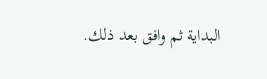البداية ثم وافق بعد ذلك.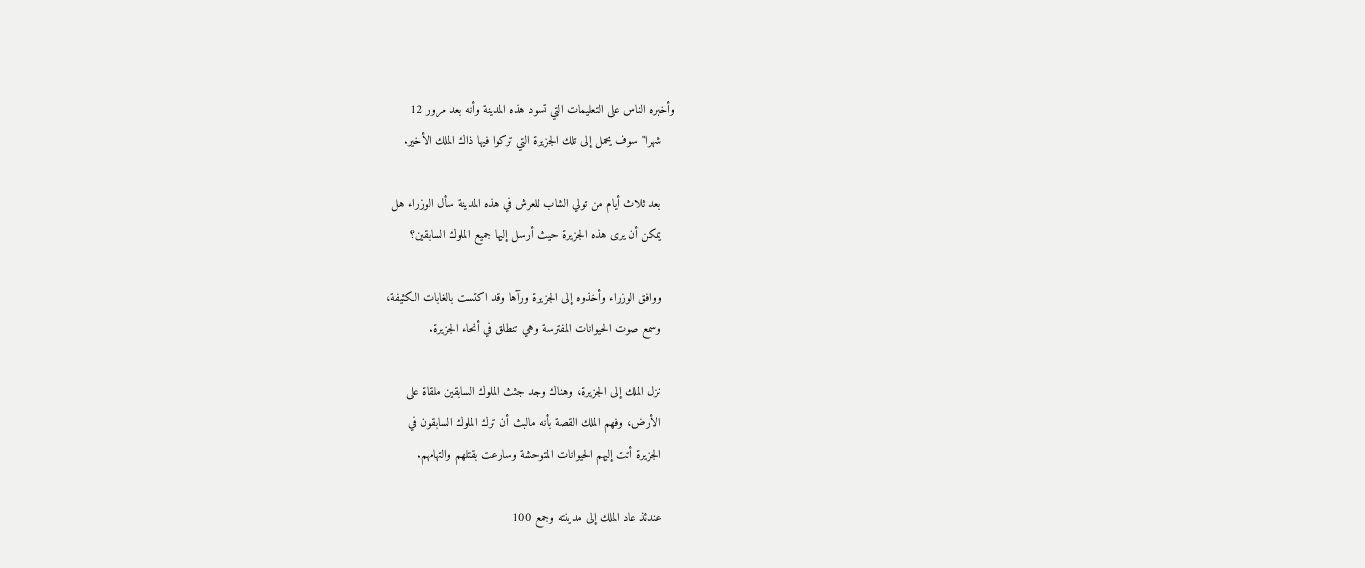وأخبره الناس على التعليمات التي تسود هذه المدينة وأنه بعد مرور 12
    شهرا" سوف يحمل إلى تلك الجزيرة التي تركوا فيها ذاك الملك الأخير.

    بعد ثلاث أيام من تولي الشاب للعرش في هذه المدينة سأل الوزراء هل
    يمكن أن يرى هذه الجزيرة حيث أرسل إليها جميع الملوك السابقين؟

    ووافق الوزراء وأخذوه إلى الجزيرة ورآها وقد اكتست بالغابات الكثيفة،
    وسمع صوت الحيوانات المفترسة وهي تنطلق في أنحاء الجزيرة.

    نزل الملك إلى الجزيرة، وهناك وجد جثث الملوك السابقين ملقاة على
    الأرض، وفهم الملك القصة بأنه مالبث أن ترك الملوك السابقون في
    الجزيرة أتت إليهم الحيوانات المتوحشة وسارعت بقتلهم والتهامهم.

    عندئذ عاد الملك إلى مدينته وجمع 100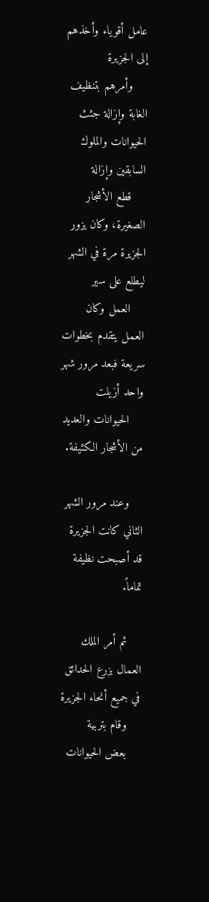عامل أقوياء وأخذهم إلى الجزيرة
    وأمرهم بتنظيف الغابة وإزالة جثث الحيوانات والملوك السابقين وإزالة
    قطع الأشجار الصغيرة، وكان يزور الجزيرة مرة في الشهر ليطلع على سير
    العمل وكان العمل يتقدم بخطوات سريعة فبعد مرور شهر واحد أزيلت
    الحيوانات والعديد من الأشجار الكثيفة.

    وعند مرور الشهر الثاني كانت الجزيرة قد أصبحت نظيفة تماماً.

    ثم أمر الملك العمال بزرع الحدائق في جميع أنحاء الجزيرة
    وقام بتربية
    بعض الحيوانات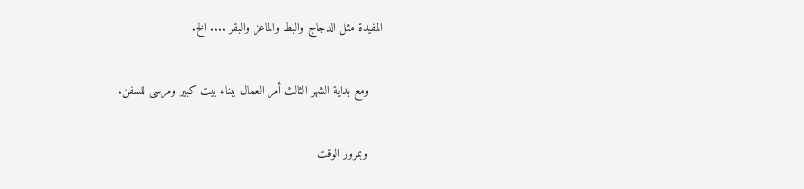المفيدة مثل الدجاج والبط والماعز والبقر .... الخ.

    ومع بداية الشهر الثالث أمر العمال ببناء بيت كبير ومرسى للسفن.

    وبمرور الوقت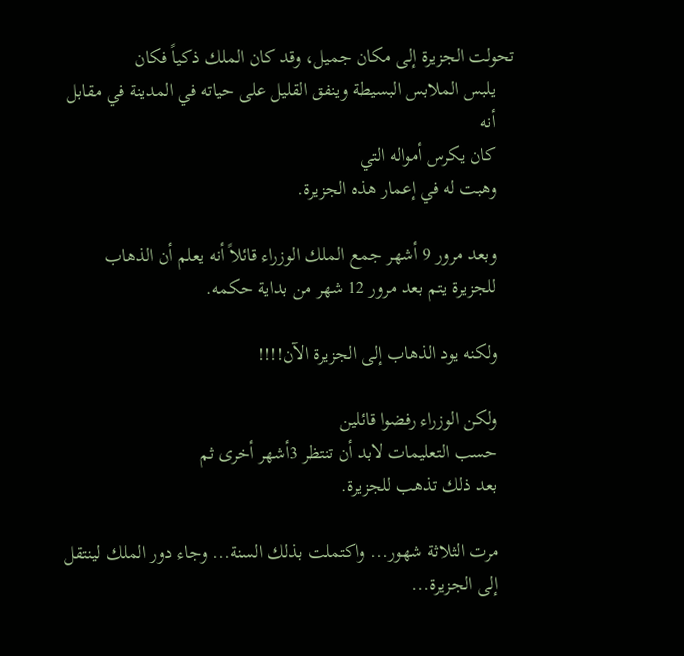تحولت الجزيرة إلى مكان جميل، وقد كان الملك ذكياً فكان
    يلبس الملابس البسيطة وينفق القليل على حياته في المدينة في مقابل
    أنه
    كان يكرس أمواله التي
    وهبت له في إعمار هذه الجزيرة.

    وبعد مرور 9 أشهر جمع الملك الوزراء قائلاً أنه يعلم أن الذهاب
    للجزيرة يتم بعد مرور 12 شهر من بداية حكمه.

    ولكنه يود الذهاب إلى الجزيرة الآن!!!!

    ولكن الوزراء رفضوا قائلين
    حسب التعليمات لابد أن تنتظر 3أشهر أخرى ثم
    بعد ذلك تذهب للجزيرة.

    مرت الثلاثة شهور... واكتملت بذلك السنة... وجاء دور الملك لينتقل
    إلى الجزيرة...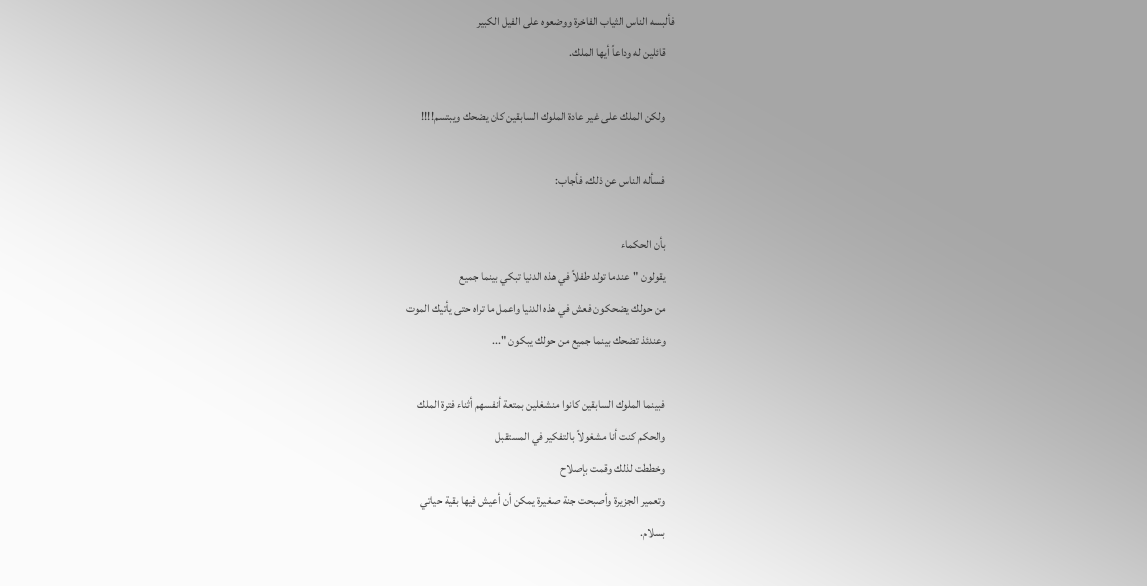فألبسه الناس الثياب الفاخرة ووضعوه على الفيل الكبير
    قائلين له وداعاً أيها الملك.

    ولكن الملك على غير عادة الملوك السابقين كان يضحك ويبتسم!!!!

    فسأله الناس عن ذلك، فأجاب:

    بأن الحكماء
    يقولون "عندما تولد طفلاً في هذه الدنيا تبكي بينما جميع
    من حولك يضحكون فعش في هذه الدنيا واعمل ما تراه حتى يأتيك الموت
    وعندئذ تضحك بينما جميع من حولك يبكون "...

    فبينما الملوك السابقين كانوا منشغلين بمتعة أنفسهم أثناء فترة الملك
    والحكم كنت أنا مشغولاً بالتفكير في المستقبل
    وخططت لذلك وقمت بإصلاح
    وتعمير الجزيرة وأصبحت جنة صغيرة يمكن أن أعيش فيها بقية حياتي
    بسلام.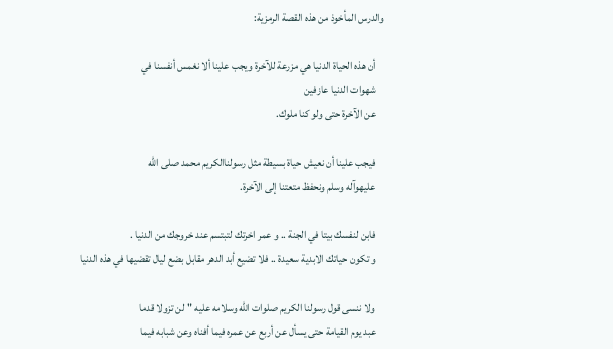والدرس المأخوذ من هذه القصة الرمزية:

    أن هذه الحياة الدنيا هي مزرعة للآخرة ويجب علينا ألا نغمس أنفسنا في
    شهوات الدنيا عازفين
    عن الآخرة حتى ولو كنا ملوك.

    فيجب علينا أن نعيش حياة بسيطة مثل رسولناالكريم محمد صلى الله
    عليهوآله وسلم ونحفظ متعتنا إلى الآخرة.

    فابن لنفسك بيتا في الجنة .. و عمر اخرتك لتبتسم عند خروجك من الدنيا .
    و تكون حياتك الابدية سعيدة .. فلا تضيع أبد الدهر مقابل بضع ليال تقضيها في هذه الدنيا

    ولا ننسى قول رسولنا الكريم صلوات الله وسلامه عليه "لن تزولا قدما
    عبد يوم القيامة حتى يسأل عن أربع عن عمره فيما أفناه وعن شبابه فيما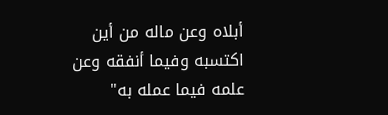أبلاه وعن ماله من أين اكتسبه وفيما أنفقه وعن علمه فيما عمله به"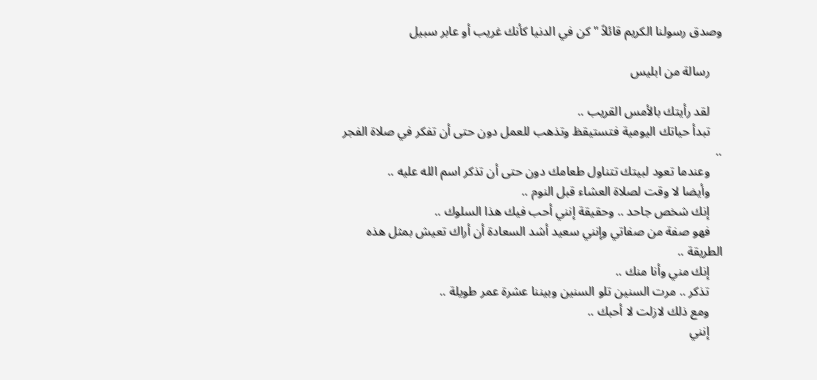وصدق رسولنا الكريم قائلاً "كن في الدنيا كأنك غريب أو عابر سبيل

    رسالة من ابليس

    لقد رأيتك بالأمس القريب ..
    تبدأ حياتك اليومية فتستيقظ وتذهب للعمل دون حتى أن تفكر في صلاة الفجر ..
    وعندما تعود لبيتك تتناول طعامك دون حتى أن تذكر اسم الله عليه ..
    وأيضا لا وقت لصلاة العشاء قبل النوم ..
    إنك شخص جاحد .. وحقيقة إنني أحب فيك هذا السلوك ..
    فهو صفة من صفاتي وإنني سعيد أشد السعادة أن أراك تعيش بمثل هذه الطريقة ..
    إنك مني وأنا منك ..
    تذكر .. مرت السنين تلو السنين وبيننا عشرة عمر طويلة ..
    ومع ذلك لازلت لا أحبك ..
    إنني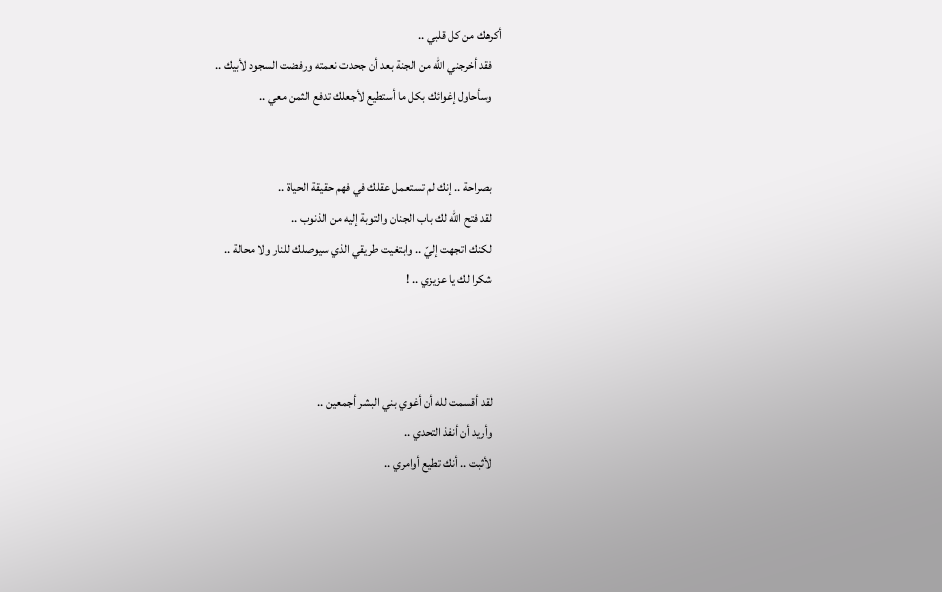أكرهك من كل قلبي ..
    فقد أخرجني الله من الجنة بعد أن جحدت نعمته ورفضت السجود لأبيك ..
    وسأحاول إغوائك بكل ما أستطيع لأجعلك تدفع الثمن معي ..


    بصراحة .. إنك لم تستعمل عقلك في فهم حقيقة الحياة ..
    لقد فتح الله لك باب الجنان والتوبة إليه من الذنوب ..
    لكنك اتجهت إليّ .. وابتغيت طريقي الذي سيوصلك للنار ولا محالة ..
    شكرا لك يا عزيزي .. !



    لقد أقسمت لله أن أغوي بني البشر أجمعين ..
    وأريد أن أنفذ التحدي ..
    لأثبت .. أنك تطيع أوامري ..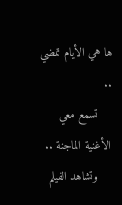ها هي الأيام تمضي ..
    تسمع معي الأغنية الماجنة ..
    وتشاهد الفيلم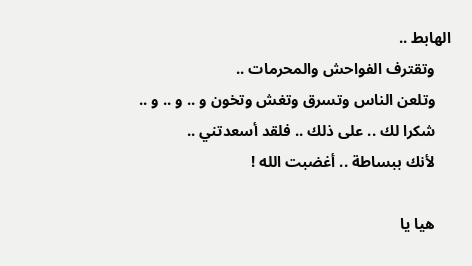الهابط ..
    وتقترف الفواحش والمحرمات ..
    وتلعن الناس وتسرق وتغش وتخون و .. و .. و ..
    شكرا لك .. على ذلك .. فلقد أسعدتني ..
    لأنك ببساطة .. أغضبت الله !

    هيا يا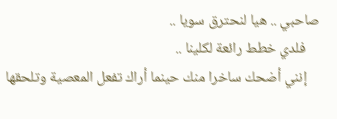صاحبي .. هيا لنحترق سويا ..
    فلدي خطط رائعة لكلينا ..
    إنني أضحك ساخرا منك حينما أراك تفعل المعصية وتلحقها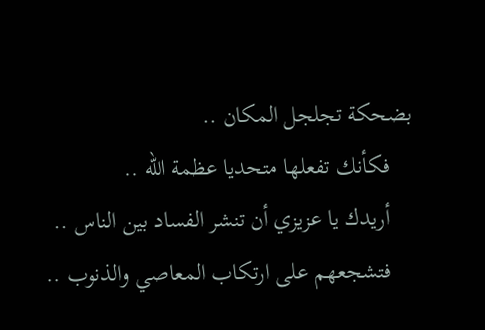بضحكة تجلجل المكان ..
    فكأنك تفعلها متحديا عظمة الله ..
    أريدك يا عزيزي أن تنشر الفساد بين الناس ..
    فتشجعهم على ارتكاب المعاصي والذنوب ..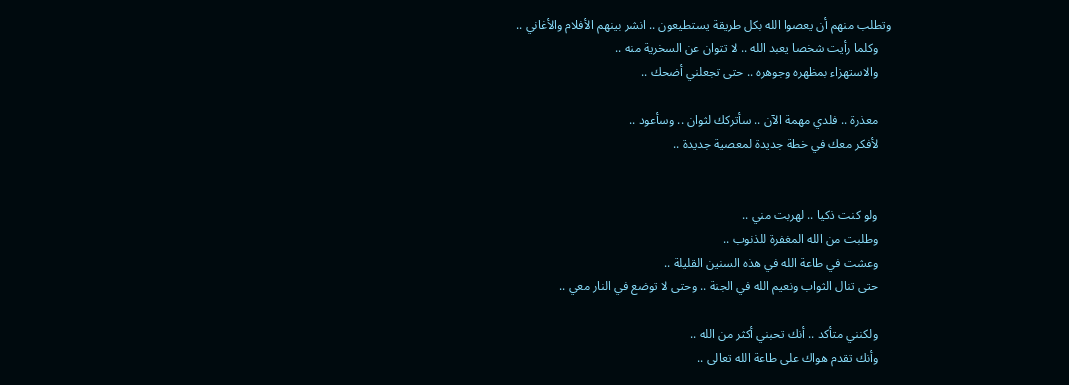وتطلب منهم أن يعصوا الله بكل طريقة يستطيعون .. انشر بينهم الأفلام والأغاني ..
    وكلما رأيت شخصا يعبد الله .. لا تتوان عن السخرية منه ..
    والاستهزاء بمظهره وجوهره .. حتى تجعلني أضحك ..

    معذرة .. فلدي مهمة الآن .. سأتركك لثوان .. وسأعود ..
    لأفكر معك في خطة جديدة لمعصية جديدة ..


    ولو كنت ذكيا .. لهربت مني ..
    وطلبت من الله المغفرة للذنوب ..
    وعشت في طاعة الله في هذه السنين القليلة ..
    حتى تنال الثواب ونعيم الله في الجنة .. وحتى لا توضع في النار معي ..

    ولكنني متأكد .. أنك تحبني أكثر من الله ..
    وأنك تقدم هواك على طاعة الله تعالى ..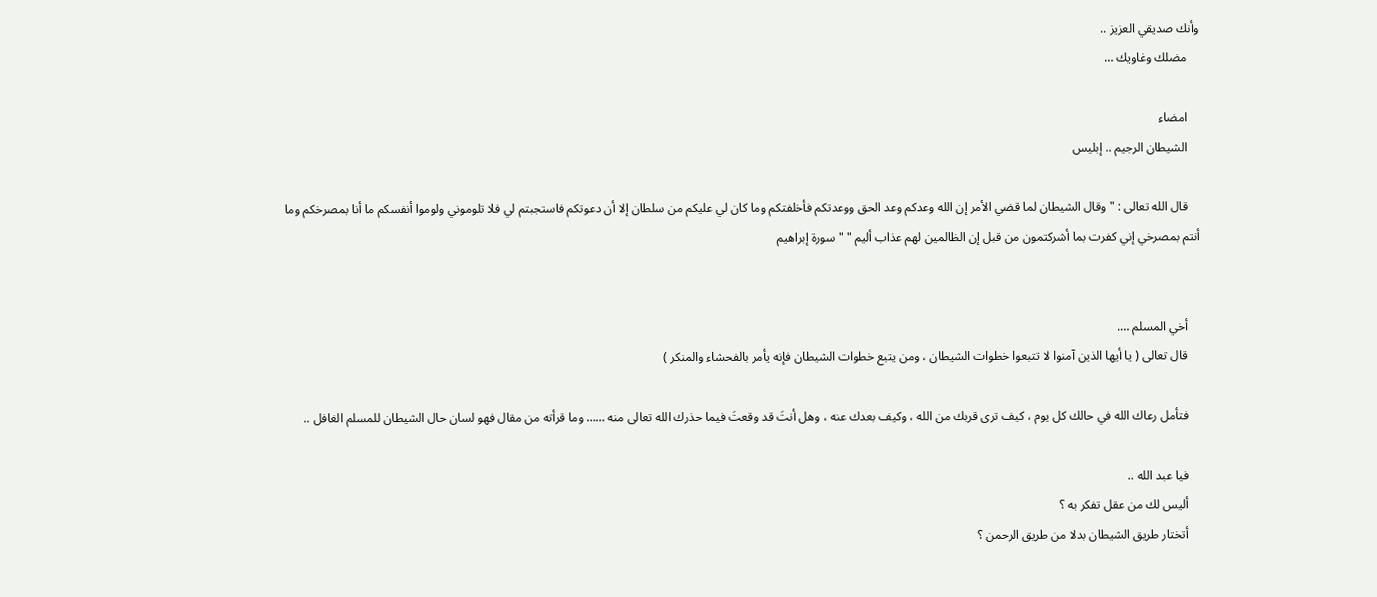وأنك صديقي العزيز ..
    مضلك وغاويك …

    امضاء
    الشيطان الرجيم .. إبليس

    قال الله تعالى : " وقال الشيطان لما قضي الأمر إن الله وعدكم وعد الحق ووعدتكم فأخلفتكم وما كان لي عليكم من سلطان إلا أن دعوتكم فاستجبتم لي فلا تلوموني ولوموا أنفسكم ما أنا بمصرخكم وما أنتم بمصرخي إني كفرت بما أشركتمون من قبل إن الظالمين لهم عذاب أليم " " سورة إبراهيم


    أخي المسلم ….
    قال تعالى ( يا أيها الذين آمنوا لا تتبعوا خطوات الشيطان ، ومن يتبع خطوات الشيطان فإنه يأمر بالفحشاء والمنكر )

    فتأمل رعاك الله في حالك كل يوم ، كيف ترى قربك من الله ، وكيف بعدك عنه ، وهل أنتَ قد وقعتَ فيما حذرك الله تعالى منه …… وما قرأته من مقال فهو لسان حال الشيطان للمسلم الغافل ..

    فيا عبد الله ..
    أليس لك من عقل تفكر به ؟
    أتختار طريق الشيطان بدلا من طريق الرحمن ؟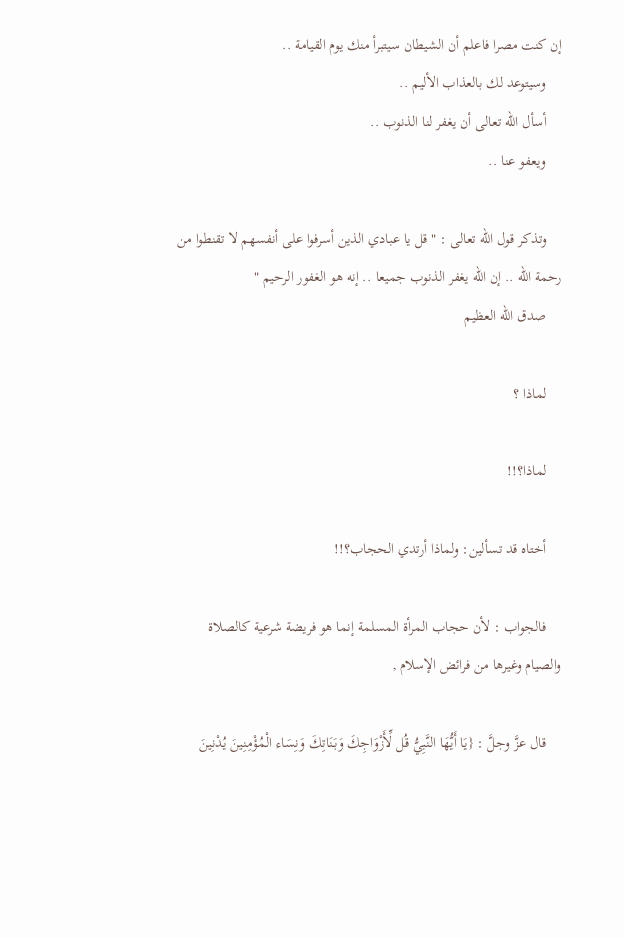إن كنت مصرا فاعلم أن الشيطان سيتبرأ منك يوم القيامة ..
    وسيتوعد لك بالعذاب الأليم ..
    أسأل الله تعالى أن يغفر لنا الذنوب ..
    ويعفو عنا ..

    وتذكر قول الله تعالى : " قل يا عبادي الذين أسرفوا على أنفسهم لا تقنطوا من رحمة الله .. إن الله يغفر الذنوب جميعا .. إنه هو الغفور الرحيم "
    صدق الله العظيم

    لماذا ؟

    لماذا؟!!

    أختاه قد تسألين: ولماذا أرتدي الحجاب؟!!

    فالجواب : لأن حجاب المرأة المسلمة إنما هو فريضة شرعية كالصلاة والصيام وغيرها من فرائض الإسلام ,

    قال عزَّ وجلَّ : {يَا أَيُّهَا النَّبِيُّ قُل لِّأَزْوَاجِكَ وَبَنَاتِكَ وَنِسَاء الْمُؤْمِنِينَ يُدْنِينَ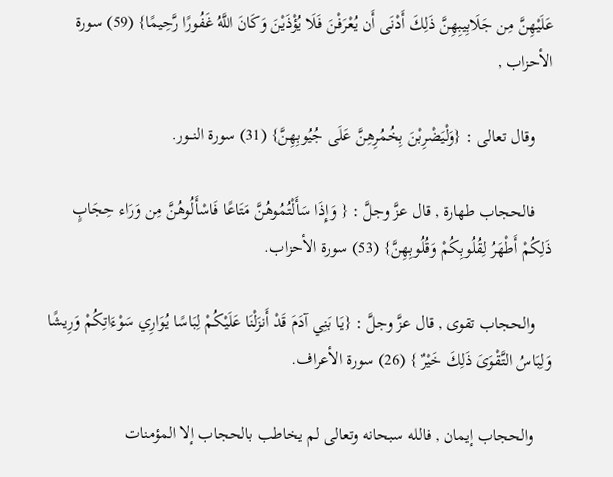عَلَيْهِنَّ مِن جَلَابِيبِهِنَّ ذَلِكَ أَدْنَى أَن يُعْرَفْنَ فَلَا يُؤْذَيْنَ وَكَانَ اللَّهُ غَفُورًا رَّحِيمًا} (59) سورة الأحزاب ,

    وقال تعالى : {وَلْيَضْرِبْنَ بِخُمُرِهِنَّ عَلَى جُيُوبِهِنَّ} (31) سورة النــور.

    فالحجاب طهارة , قال عزَّ وجلَّ : { وَإِذَا سَأَلْتُمُوهُنَّ مَتَاعًا فَاسْأَلُوهُنَّ مِن وَرَاء حِجَابٍ ذَلِكُمْ أَطْهَرُ لِقُلُوبِكُمْ وَقُلُوبِهِنَّ} (53) سورة الأحزاب.

    والحجاب تقوى , قال عزَّ وجلَّ : {يَا بَنِي آدَمَ قَدْ أَنزَلْنَا عَلَيْكُمْ لِبَاسًا يُوَارِي سَوْءَاتِكُمْ وَرِيشًا وَلِبَاسُ التَّقْوَىَ ذَلِكَ خَيْرٌ } (26) سورة الأعراف.

    والحجاب إيمان , فالله سبحانه وتعالى لم يخاطب بالحجاب إلا المؤمنات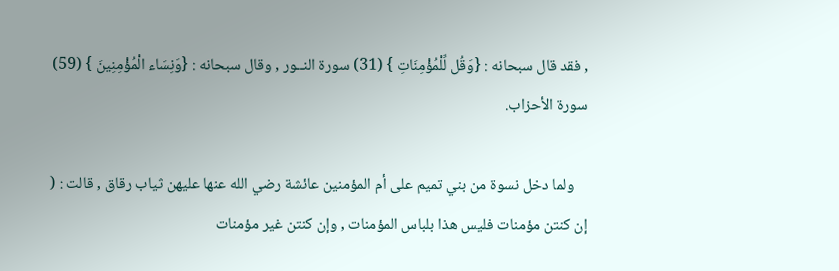, فقد قال سبحانه : {وَقُل لِّلْمُؤْمِنَاتِ } (31) سورة النــور , وقال سبحانه : {وَنِسَاء الْمُؤْمِنِينَ } (59) سورة الأحزاب.

    ولما دخل نسوة من بني تميم على أم المؤمنين عائشة رضي الله عنها عليهن ثياب رقاق , قالت : ( إن كنتن مؤمنات فليس هذا بلباس المؤمنات , وإن كنتن غير مؤمنات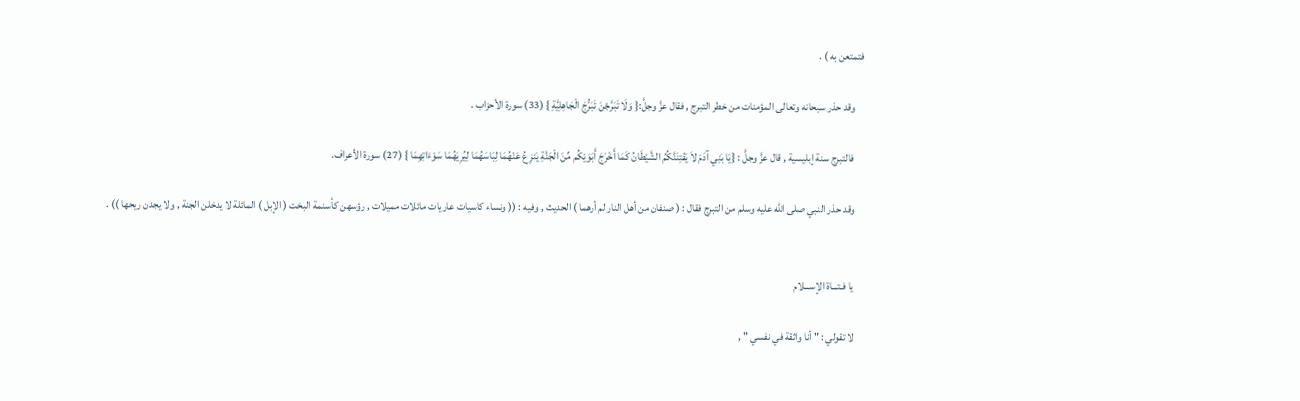فتمتعن به ) .

    وقد حذر سبحانه وتعالى المؤمنات من خطر التبرج , فقال عزَّ وجلَّ:{ وَلَا تَبَرَّجْنَ تَبَرُّجَ الْجَاهِلِيَّةِ } (33) سورة الأحزاب .

    فالتبرج سنة إبليسية , قال عزَّ وجلَّ : {يَا بَنِي آدَمَ لاَ يَفْتِنَنَّكُمُ الشَّيْطَانُ كَمَا أَخْرَجَ أَبَوَيْكُم مِّنَ الْجَنَّةِ يَنزِعُ عَنْهُمَا لِبَاسَهُمَا لِيُرِيَهُمَا سَوْءَاتِهِمَا } (27) سورة الأعراف.

    وقد حذر النبي صلى الله عليه وسلم من التبرج فقال : ( صنفان من أهل النار لم أرهما ) الحديث , وفيه : (( ونساء كاسيات عاريات مائلات مميلات , رؤسهن كأسنمة البخت ( الإبل ) المائلة لا يدخلن الجنة , ولا يجدن ريحها )) .


    يا فـتـــاة الإســـلام

    لا تقولي : " أنا واثقة في نفسي " ,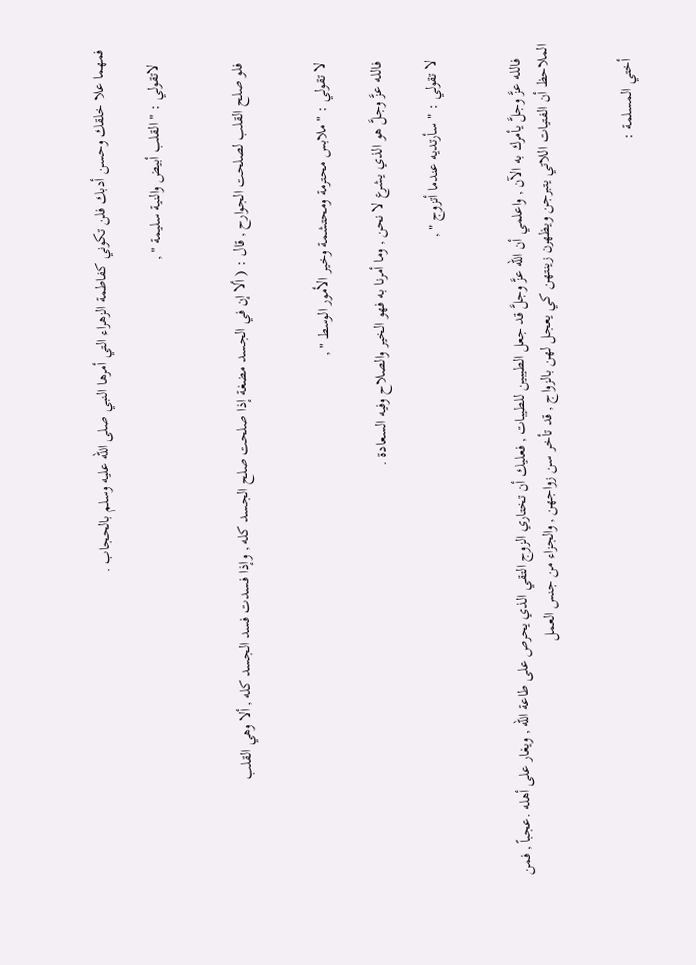فمهما علا خلقك وحسن أدبك فلن تكوني كفاطمة الزهراء التي أمرها النبي صلى الله عليه وسلم بالحجاب .

    لاتقولي : " القلب أبيض والنية سليمة " ,


    فلو صلح القلب لصلحت الجوارح , قال : ( ألا إن في الجسد مضغة إذا صلحت صلح الجسد كله , وإذا فسدت فسد الجسد كله , ألا وهي القلب


    لا تقولي : " ملابس محترمة ومحتشمة وخير الأمور الوسط " ,

    فالله عزَّ وجلَّ هو الذي يشرع لا نحن , وما أمرنا به فهو الخير والصلاح وفيه السعادة .

    لا تقولي : " سأرتديه عندما أتزوج " ,


    فالله عزَّ وجلَّ يأمرك به الآن , واعلمي أن الله عزَّ وجلَّ قد جعل الطيبين للطيبات , فعليك أن تختاري الزوج التقي الذي يحرص على طاعة الله , ويغار على أهله .عجباً , فمن الملاحظ أن الفتيات اللاتي يتبرجن ويظهرن زينتهن كي يعجل لهن بالزواج , قد تأخر سن زواجهن , والجزاء من جنس العمل


    أختي المسلمة :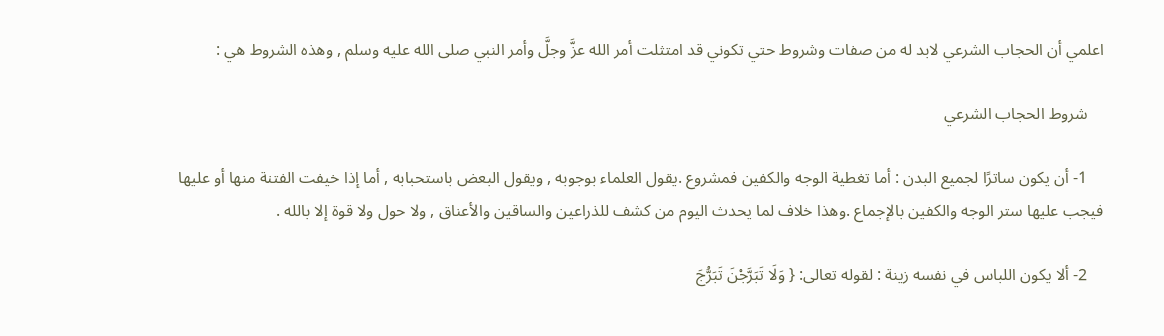اعلمي أن الحجاب الشرعي لابد له من صفات وشروط حتي تكوني قد امتثلت أمر الله عزَّ وجلَّ وأمر النبي صلى الله عليه وسلم , وهذه الشروط هي :

    شروط الحجاب الشرعي

    1- أن يكون ساترًا لجميع البدن : أما تغطية الوجه والكفين فمشروع .يقول العلماء بوجوبه , ويقول البعض باستحبابه , أما إذا خيفت الفتنة منها أو عليها فيجب عليها ستر الوجه والكفين بالإجماع .وهذا خلاف لما يحدث اليوم من كشف للذراعين والساقين والأعناق , ولا حول ولا قوة إلا بالله .

    2- ألا يكون اللباس في نفسه زينة : لقوله تعالى: { وَلَا تَبَرَّجْنَ تَبَرُّجَ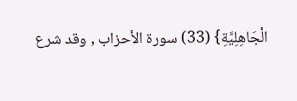الْجَاهِلِيَّةِ} (33) سورة الأحزاب , وقد شرع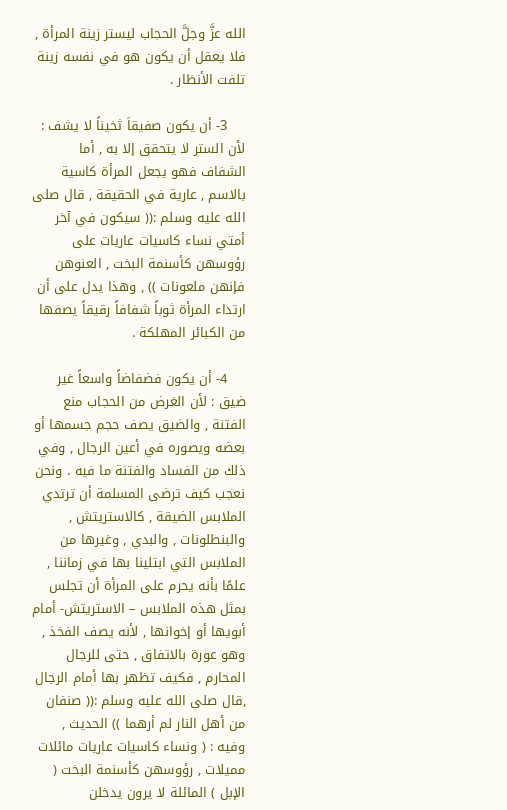الله عزَّ وجلَّ الحجاب ليستر زينة المرأة , فلا يعقل أن يكون هو في نفسه زينة تلفت الأنظار .

    3- أن يكون صفيقاَ ثخيناً لا يشف : لأن الستر لا يتحقق إلا به , أما الشفاف فهو يجعل المرأة كاسية بالاسم , عارية في الحقيقة , قال صلى الله عليه وسلم :(( سيكون في آخر أمتي نساء كاسيات عاريات على رؤوسهن كأسنمة البخت , العنوهن فإنهن ملعونات )) , وهذا يدل على أن ارتداء المرأة ثوباً شفافاً رقيقاً يصفها من الكبائر المهلكة .

    4- أن يكون فضفاضاً واسعاً غير ضيق : لأن الغرض من الحجاب منع الفتنة , والضيق يصف حجم جسمها أو بعضه ويصوره في أعين الرجال , وفي ذلك من الفساد والفتنة ما فيه . ونحن نعجب كيف ترضى المسلمة أن ترتدي الملابس الضيقة , كالاستريتش , والبنطلونات , والبدي , وغيرها من الملابس التي ابتلينا بها في زماننا , علمًا بأنه يحرم على المرأة أن تجلس بمثل هذه الملابس – الاستريتش- أمام أبويها أو إخوانها , لأنه يصف الفخذ , وهو عورة بالاتفاق , حتى للرجال المحارم , فكيف تظهر بها أمام الرجال ,قال صلى الله عليه وسلم :(( صنفان من أهل النار لم أرهما )) الحديث , وفيه : ( ونساء كاسيات عاريات مائلات مميلات , رؤوسهن كأسنمة البخت ( الإبل ) المائلة لا يرون يدخلن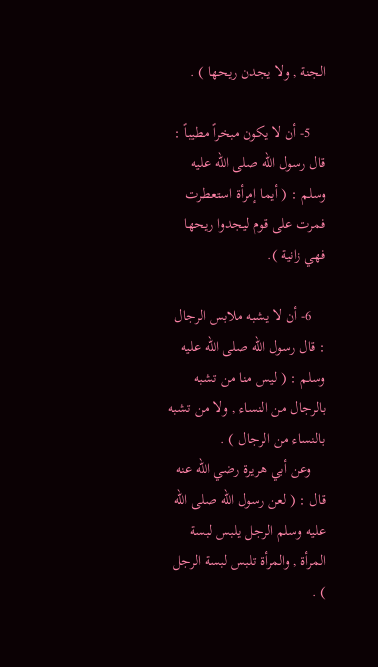الجنة , ولا يجدن ريحها ) .

    5- أن لا يكون مبخراً مطيباً : قال رسول الله صلى الله عليه وسلم : ( أيما إمرأة استعطرت فمرت على قوم ليجدوا ريحها فهي زانية ).

    6- أن لا يشبه ملابس الرجال : قال رسول الله صلى الله عليه وسلم : ( ليس منا من تشبه بالرجال من النساء , ولا من تشبه بالنساء من الرجال ) .
    وعن أبي هريرة رضي الله عنه قال : ( لعن رسول الله صلى الله عليه وسلم الرجل يلبس لبسة المرأة , والمرأة تلبس لبسة الرجل ) .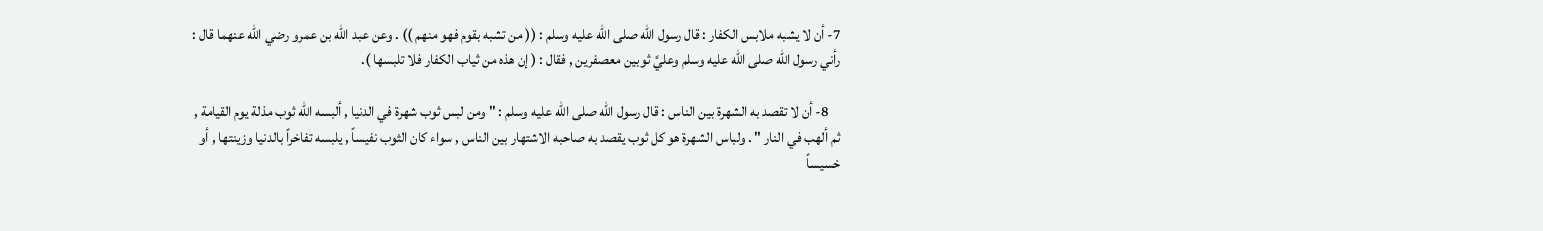7- أن لا يشبه ملابس الكفار : قال رسول الله صلى الله عليه وسلم : (( من تشبه بقوم فهو منهم )) . وعن عبد الله بن عمرو رضي الله عنهما قال : رأني رسول الله صلى الله عليه وسلم وعليَّ ثوبين معصفرين , فقال : ( إن هذه من ثياب الكفار فلا تلبسها ).

    8- أن لا تقصد به الشهرة بين الناس : قال رسول الله صلى الله عليه وسلم : " ومن لبس ثوب شهرة في الدنيا , ألبسه الله ثوب مذلة يوم القيامة , ثم ألهب في النار " . ولباس الشهرة هو كل ثوب يقصد به صاحبه الاشتهار بين الناس , سواء كان الثوب نفيساً , يلبسه تفاخراً بالدنيا وزينتها , أو خسيساً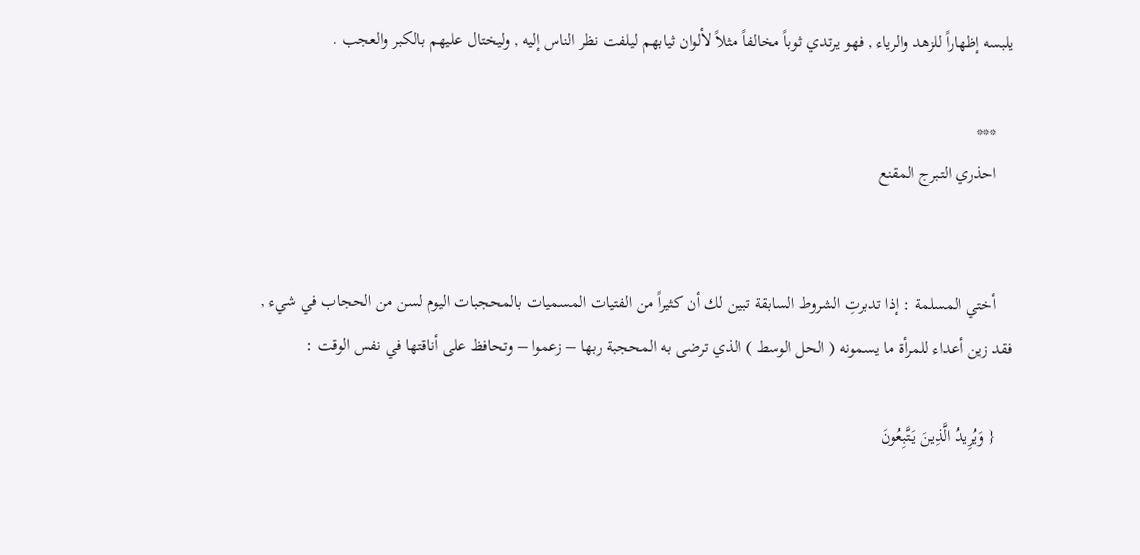يلبسه إظهاراً للزهد والرياء , فهو يرتدي ثوباً مخالفاً مثلاً لألوان ثيابهم ليلفت نظر الناس إليه , وليختال عليهم بالكبر والعجب .

    ***
    احذري التـبرج المقنع


    أختي المسلمة : إذا تدبرتِ الشروط السابقة تبين لك أن كثيراً من الفتيات المسميات بالمحجبات اليوم لسن من الحجاب في شيء , فقد زين أعداء للمرأة ما يسمونه ( الحل الوسط ) الذي ترضى به المحجبة ربها – زعموا – وتحافظ على أناقتها في نفس الوقت :

    { وَيُرِيدُ الَّذِينَ يَتَّبِعُونَ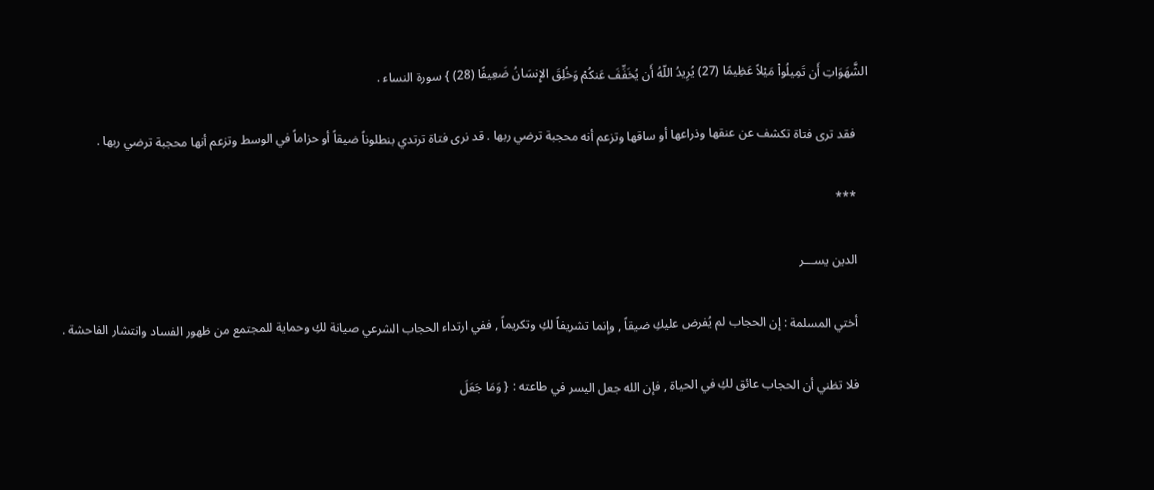الشَّهَوَاتِ أَن تَمِيلُواْ مَيْلاً عَظِيمًا (27) يُرِيدُ اللّهُ أَن يُخَفِّفَ عَنكُمْ وَخُلِقَ الإِنسَانُ ضَعِيفًا (28) } سورة النساء .

    فقد ترى فتاة تكشف عن عنقها وذراعها أو ساقها وتزعم أنه محجبة ترضي ربها . قد نرى فتاة ترتدي بنطلوناً ضيقاً أو حزاماً في الوسط وتزعم أنها محجبة ترضي ربها .

    ***

    الدين يســـر

    أختي المسلمة : إن الحجاب لم يُفرض عليكِ ضيقاً , وإنما تشريفاً لكِ وتكريماً , ففي ارتداء الحجاب الشرعي صيانة لكِ وحماية للمجتمع من ظهور الفساد وانتشار الفاحشة .

    فلا تظني أن الحجاب عائق لكِ في الحياة , فإن الله جعل اليسر في طاعته : { وَمَا جَعَلَ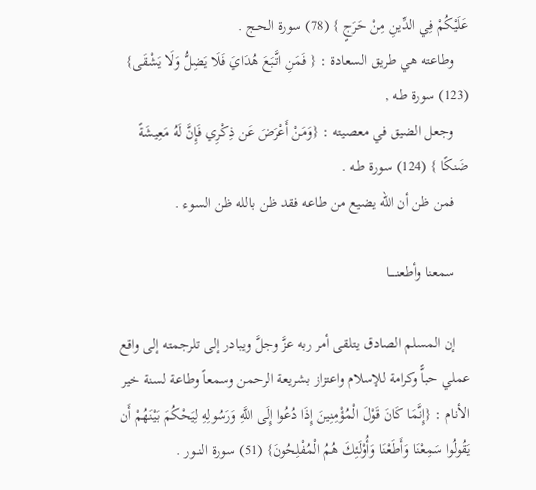عَلَيْكُمْ فِي الدِّينِ مِنْ حَرَجٍ } (78) سورة الحـج .
    وطاعته هي طريق السعادة : { فَمَنِ اتَّبَعَ هُدَايَ فَلَا يَضِلُّ وَلَا يَشْقَى} (123) سورة طـه ,
    وجعل الضيق في معصيته : {وَمَنْ أَعْرَضَ عَن ذِكْرِي فَإِنَّ لَهُ مَعِيشَةً ضَنكًا } (124) سورة طـه .
    فمن ظن أن الله يضيع من طاعه فقد ظن بالله ظن السوء .

    سمعنا وأطعنـــــا

    إن المسلم الصادق يتلقى أمر ربه عزَّ وجلَّ ويبادر إلى تلرجمته إلى واقع عملي حباًّ وكرامة للإسلام واعتزاز بشريعة الرحمن وسمعاً وطاعة لسنة خير الأنام : {إِنَّمَا كَانَ قَوْلَ الْمُؤْمِنِينَ إِذَا دُعُوا إِلَى اللَّهِ وَرَسُولِهِ لِيَحْكُمَ بَيْنَهُمْ أَن يَقُولُوا سَمِعْنَا وَأَطَعْنَا وَأُوْلَئِكَ هُمُ الْمُفْلِحُونَ} (51) سورة النــور .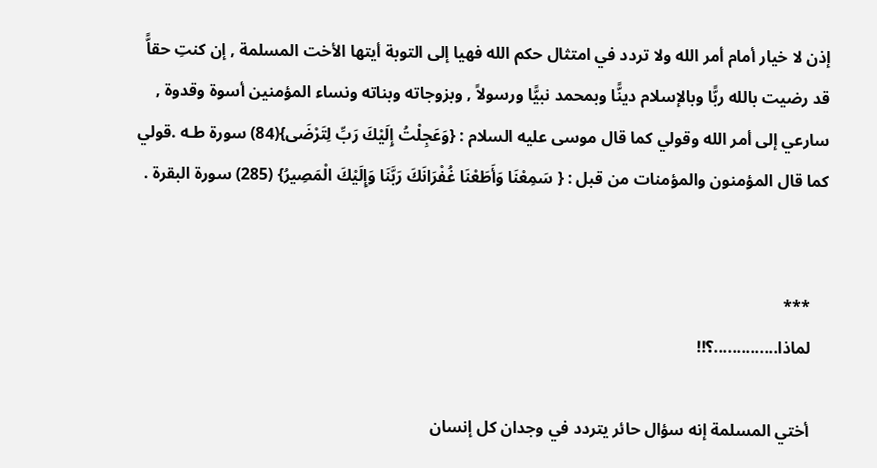إذن لا خيار أمام أمر الله ولا تردد في امتثال حكم الله فهيا إلى التوبة أيتها الأخت المسلمة , إن كنتِ حقاًّ قد رضيت بالله ربًّا وبالإسلام دينًّا وبمحمد نبيًّا ورسولاً , وبزوجاته وبناته ونساء المؤمنين أسوة وقدوة , سارعي إلى أمر الله وقولي كما قال موسى عليه السلام : {وَعَجِلْتُ إِلَيْكَ رَبِّ لِتَرْضَى}(84) سورة طـه .قولي كما قال المؤمنون والمؤمنات من قبل : { سَمِعْنَا وَأَطَعْنَا غُفْرَانَكَ رَبَّنَا وَإِلَيْكَ الْمَصِيرُ} (285) سورة البقرة .


    ***
    لماذا..............؟!!

    أختي المسلمة إنه سؤال حائر يتردد في وجدان كل إنسان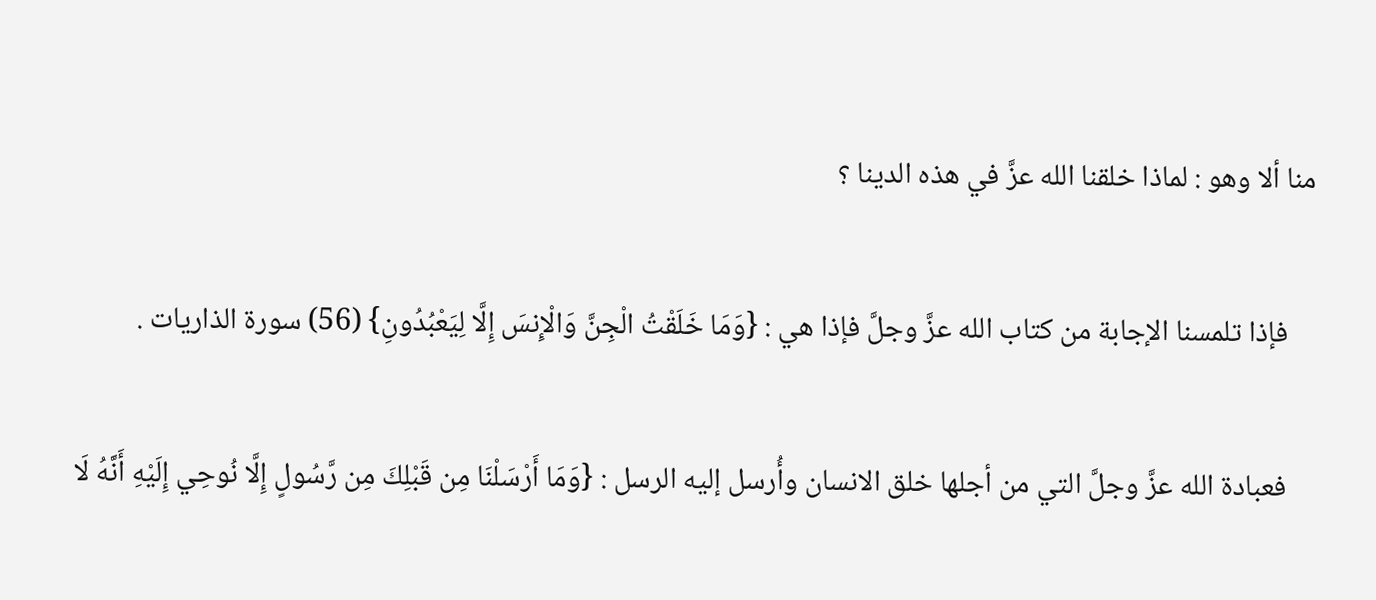منا ألا وهو : لماذا خلقنا الله عزَّ في هذه الدينا ؟

    فإذا تلمسنا الإجابة من كتاب الله عزَّ وجلَّ فإذا هي : {وَمَا خَلَقْتُ الْجِنَّ وَالْإِنسَ إِلَّا لِيَعْبُدُونِ} (56) سورة الذاريات .

    فعبادة الله عزَّ وجلَّ التي من أجلها خلق الانسان وأُرسل إليه الرسل : {وَمَا أَرْسَلْنَا مِن قَبْلِكَ مِن رَّسُولٍ إِلَّا نُوحِي إِلَيْهِ أَنَّهُ لَا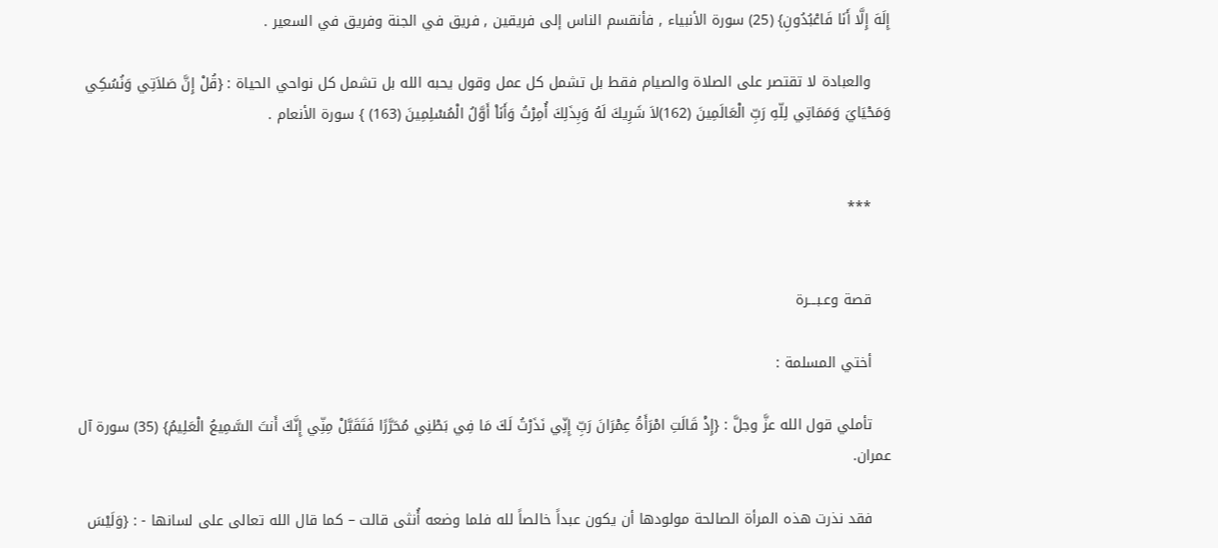إِلَهَ إِلَّا أَنَا فَاعْبُدُونِ} (25) سورة الأنبياء , فأنقسم الناس إلى فريقين , فريق في الجنة وفريق في السعير .

    والعبادة لا تقتصر على الصلاة والصيام فقط بل تشمل كل عمل وقول يحبه الله بل تشمل كل نواحي الحياة : {قُلْ إِنَّ صَلاَتِي وَنُسُكِي وَمَحْيَايَ وَمَمَاتِي لِلّهِ رَبِّ الْعَالَمِينَ (162)لاَ شَرِيكَ لَهُ وَبِذَلِكَ أُمِرْتُ وَأَنَاْ أَوَّلُ الْمُسْلِمِينَ (163) } سورة الأنعام .


    ***


    قصة وعـبـــرة

    أختي المسلمة :

    تأملي قول الله عزَّ وجلَّ : {إِذْ قَالَتِ امْرَأَةُ عِمْرَانَ رَبِّ إِنِّي نَذَرْتُ لَكَ مَا فِي بَطْنِي مُحَرَّرًا فَتَقَبَّلْ مِنِّي إِنَّكَ أَنتَ السَّمِيعُ الْعَلِيمُ} (35) سورة آل عمران.

    فقد نذرت هذه المرأة الصالحة مولودها أن يكون عبداً خالصاً لله فلما وضعه أُنثى قالت – كما قال الله تعالى على لسانها - : {وَلَيْسَ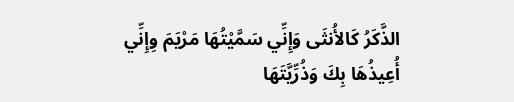الذَّكَرُ كَالأُنثَى وَإِنِّي سَمَّيْتُهَا مَرْيَمَ وِإِنِّي أُعِيذُهَا بِكَ وَذُرِّيَّتَهَا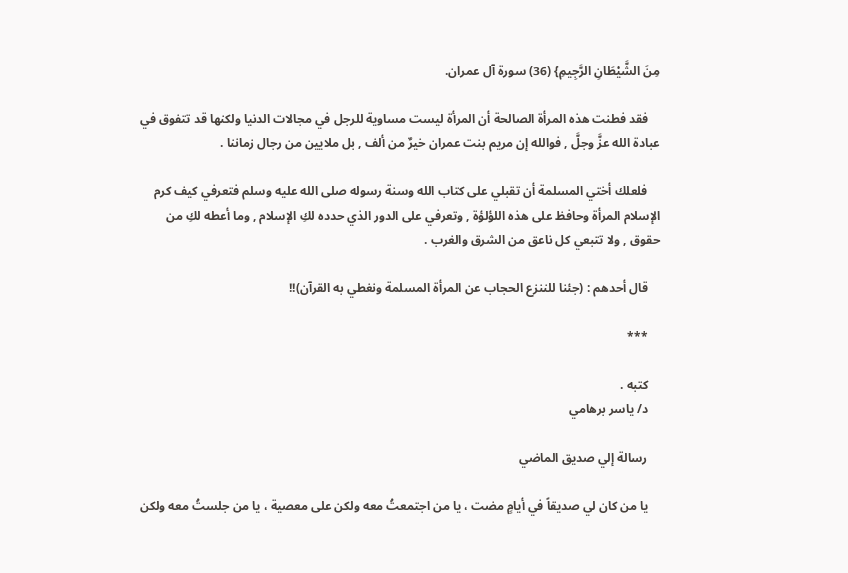مِنَ الشَّيْطَانِ الرَّجِيمِ} (36) سورة آل عمران.

    فقد فطنت هذه المرأة الصالحة أن المرأة ليست مساوية للرجل في مجالات الدنيا ولكنها قد تتفوق في عبادة الله عزَّ وجلَّ , فوالله إن مريم بنت عمران خيرٌ من ألف , بل ملايين من رجال زماننا .

    فلعلك أختي المسلمة أن تقبلي على كتاب الله وسنة رسوله صلى الله عليه وسلم فتعرفي كيف كرم الإسلام المرأة وحافظ على هذه اللؤلؤة , وتعرفي على الدور الذي حدده لكِ الإسلام , وما أعطه لكِ من حقوق , ولا تتبعي كل ناعق من الشرق والغرب .

    قال أحدهم : (جئنا للننزع الحجاب عن المرأة المسلمة ونغطي به القرآن)!!

    ***

    كتبه .
    د/ ياسر برهامي

    رسالة إلي صديق الماضي

    يا من كان لي صديقاً في أيامٍ مضت ، يا من اجتمعتُ معه ولكن على معصية ، يا من جلستُ معه ولكن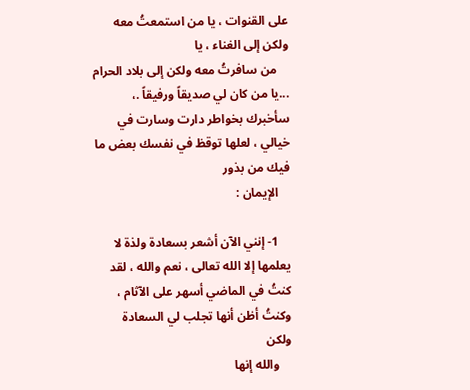على القنوات ، يا من استمعتُ معه ولكن إلى الغناء ، يا
    من سافرتُ معه ولكن إلى بلاد الحرام ...يا من كان لي صديقاً ورفيقاً .، سأخبرك بخواطر دارت وسارت في خيالي ، لعلها توقظ في نفسك بعض ما فيك من بذور
    الإيمان :

    1- إنني الآن أشعر بسعادة ولذة لا يعلمها إلا الله تعالى ، نعم والله ، لقد كنتُ في الماضي أسهر على الآثام ، وكنتُ أظن أنها تجلب لي السعادة ولكن
    والله إنها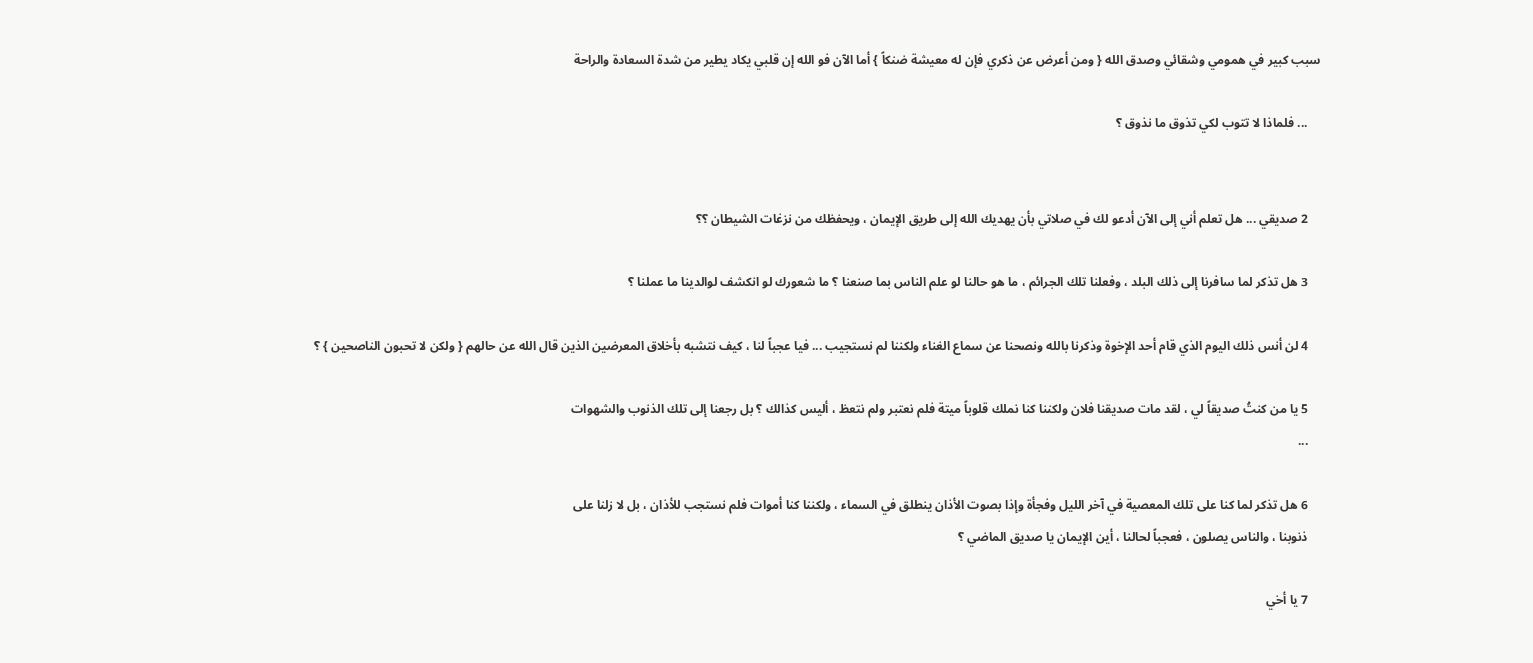سبب كبير في همومي وشقائي وصدق الله { ومن أعرض عن ذكري فإن له معيشة ضنكاً } أما الآن فو الله إن قلبي يكاد يطير من شدة السعادة والراحة

    ... فلماذا لا تتوب لكي تذوق ما نذوق ؟


    2 صديقي ... هل تعلم أني إلى الآن أدعو لك في صلاتي بأن يهديك الله إلى طريق الإيمان ، ويحفظك من نزغات الشيطان ؟؟

    3 هل تذكر لما سافرنا إلى ذلك البلد ، وفعلنا تلك الجرائم ، ما هو حالنا لو علم الناس بما صنعنا ؟ ما شعورك لو انكشف لوالدينا ما عملنا ؟

    4 لن أنس ذلك اليوم الذي قام أحد الإخوة وذكرنا بالله ونصحنا عن سماع الغناء ولكننا لم نستجيب ... فيا عجباً لنا ، كيف نتشبه بأخلاق المعرضين الذين قال الله عن حالهم { ولكن لا تحبون الناصحين } ؟

    5 يا من كنتُ صديقاً لي ، لقد مات صديقنا فلان ولكننا كنا نملك قلوباً ميتة فلم نعتبر ولم نتعظ ، أليس كذالك ؟ بل رجعنا إلى تلك الذنوب والشهوات
    ...

    6 هل تذكر لما كنا على تلك المعصية في آخر الليل وفجأة وإذا بصوت الأذان ينطلق في السماء ، ولكننا كنا أموات فلم نستجب للأذان ، بل لا زلنا على
    ذنوبنا ، والناس يصلون ، فعجباً لحالنا ، أين الإيمان يا صديق الماضي ؟

    7 يا أخي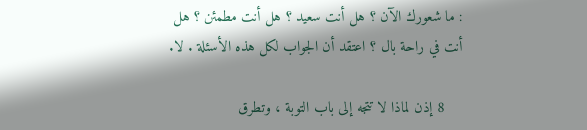: ما شعورك الآن ؟ هل أنت سعيد ؟ هل أنت مطمئن ؟ هل أنت في راحة بال ؟ اعتقد أن الجواب لكل هذه الأسئلة . لا.

    8 إذن لماذا لا تتجه إلى باب التوبة ، وتطرق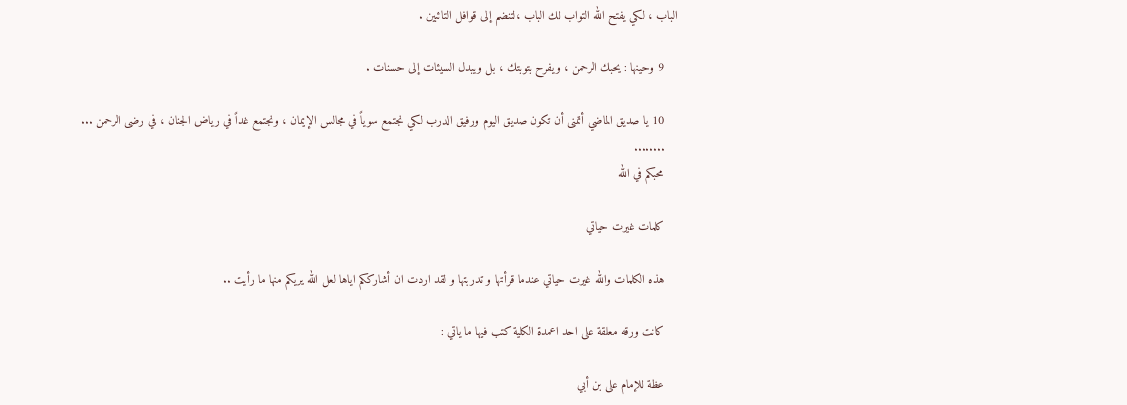الباب ، لكي يفتح الله التواب لك الباب ،لتنضم إلى قوافل التائبين .

    9 وحينها : يحبك الرحمن ، ويفرح بتوبتك ، بل ويبدل السيئات إلى حسنات .

    10 يا صديق الماضي أتمنى أن تكون صديق اليوم ورفيق الدرب لكي نجتمع سوياً في مجالس الإيمان ، ونجتمع غداً في رياض الجنان ، في رضى الرحمن ...
    ........
    محبكم في الله

    كلمات غيرت حياتي

    هذه الكلمات والله غيرت حياتي عندما قرأتها و تدربتها و لقد اردت ان أشارككم اياها لعل الله يريكم منها ما رأيت ..

    كانت ورقه معلقة على احد اعمدة الكلية كتب فيها ما ياتي :

    عظة للإمام على بن أبي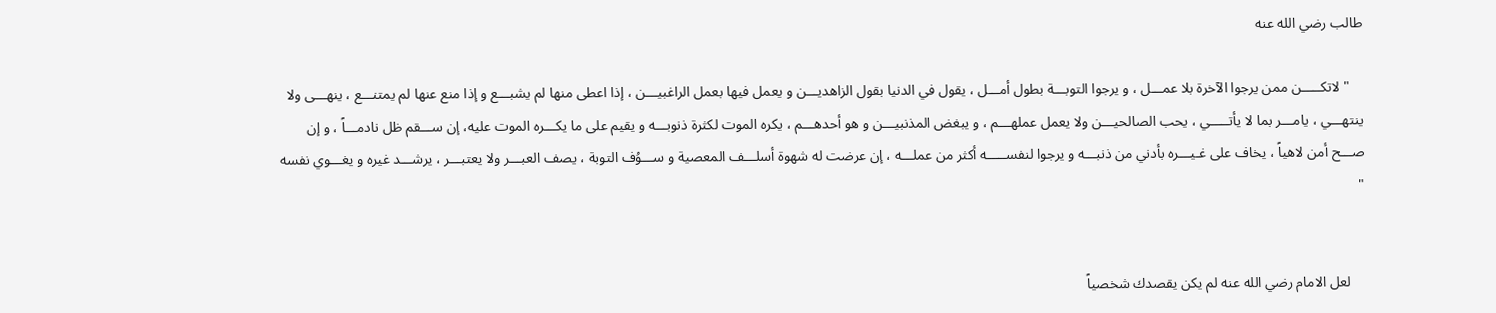طالب رضي الله عنه

    " لاتكـــــن ممن يرجوا الآخرة بلا عمـــل ، و يرجوا التوبـــة بطول أمـــل ، يقول في الدنيا بقول الزاهديـــن و يعمل فيها بعمل الراغبيـــن ، إذا اعطى منها لم يشبـــع و إذا منع عنها لم يمتنـــع ، ينهـــى ولا ينتهـــي ، يامـــر بما لا يأتـــــي ، يحب الصالحيـــن ولا يعمل عملهـــم ، و يبغض المذنبيـــن و هو أحدهـــم ، يكره الموت لكثرة ذنوبـــه و يقيم على ما يكـــره الموت عليه، إن ســـقم ظل نادمـــاً ، و إن صـــح أمن لاهياً ، يخاف على غـيـــره بأدني من ذنبـــه و يرجوا لنفســـــه أكثر من عملـــه ، إن عرضت له شهوة أسلـــف المعصية و ســـوُف التوبة ، يصف العبـــر ولا يعتبـــر ، يرشـــد غيره و يغـــوي نفسه "


    لعل الامام رضي الله عنه لم يكن يقصدك شخصياً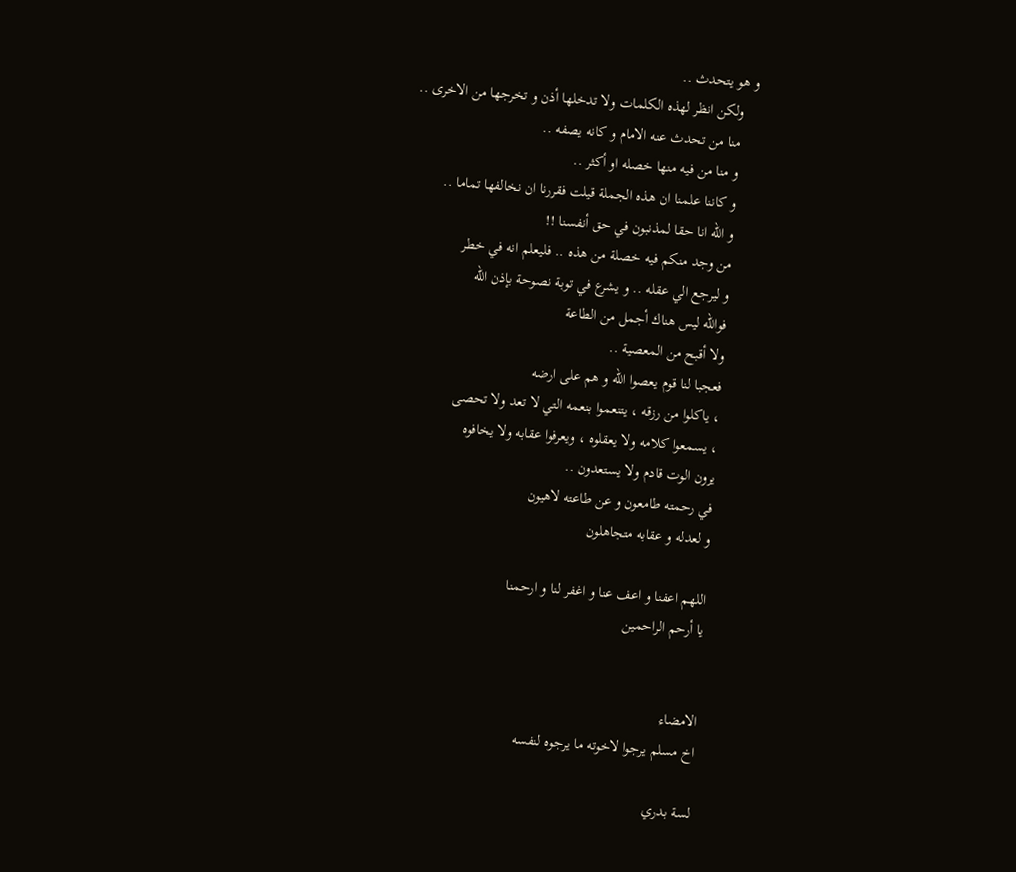و هو يتحدث ..
    ولكن انظر لهذه الكلمات ولا تدخلها أذن و تخرجها من الاخرى ..
    منا من تحدث عنه الامام و كانه يصفه ..
    و منا من فيه منها خصله او أكثر ..
    و كاننا علمنا ان هذه الجملة قيلت فقررنا ان نخالفها تماما ..
    و الله انا حقا لمذنبون في حق أنفسنا !!
    من وجد منكم فيه خصلة من هذه .. فليعلم انه في خطر
    و ليرجع الي عقله .. و يشرع في توبة نصوحة بإذن الله
    فوالله ليس هناك أجمل من الطاعة
    ولا أقبح من المعصية ..
    فعجبا لنا قوم يعصوا الله و هم على ارضه
    ، ياكلوا من رزقه ، يتنعموا بنعمه التي لا تعد ولا تحصى
    ، يسمعوا كلامه ولا يعقلوه ، ويعرفوا عقابه ولا يخافوه
    يرون الوت قادم ولا يستعدون ..
    في رحمته طامعون و عن طاعته لاهيون
    و لعدله و عقابه متجاهلون

    اللهم اعفنا و اعف عنا و اغفر لنا و ارحمنا
    يا أرحم الراحمين


    الامضاء
    اخ مسلم يرجوا لاخوته ما يرجوه لنفسه

    لسة بدري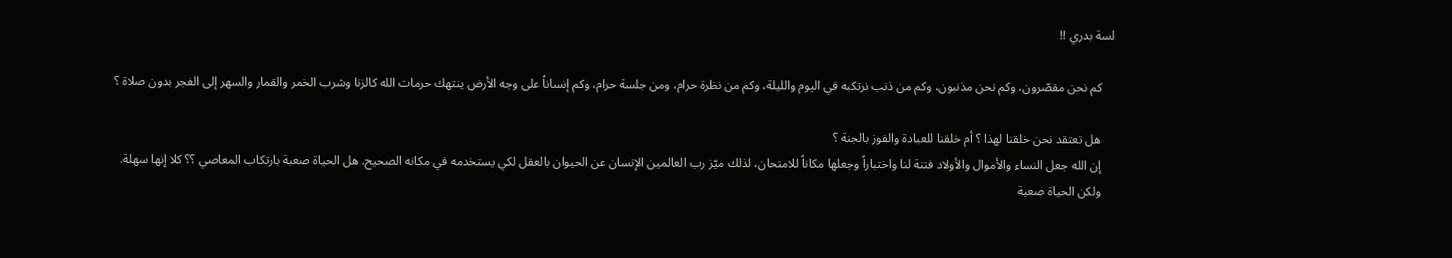لسة بدري !!

    كم نحن مقصّرون، وكم نحن مذنبون، وكم من ذنب نرتكبه في اليوم والليلة، وكم من نظرة حرام، ومن جلسة حرام، وكم إنساناً على وجه الأرض ينتهك حرمات الله كالزنا وشرب الخمر والقمار والسهر إلى الفجر بدون صلاة ؟

    هل تعتقد نحن خلقنا لهذا ؟ أم خلقنا للعبادة والفوز بالجنة ؟
    إن الله جعل النساء والأموال والأولاد فتنة لنا واختباراً وجعلها مكاناً للامتحان، لذلك ميّز رب العالمين الإنسان عن الحيوان بالعقل لكي يستخدمه في مكانه الصحيح. هل الحياة صعبة بارتكاب المعاصي ؟؟ كلا إنها سهلة.
    ولكن الحياة صعبة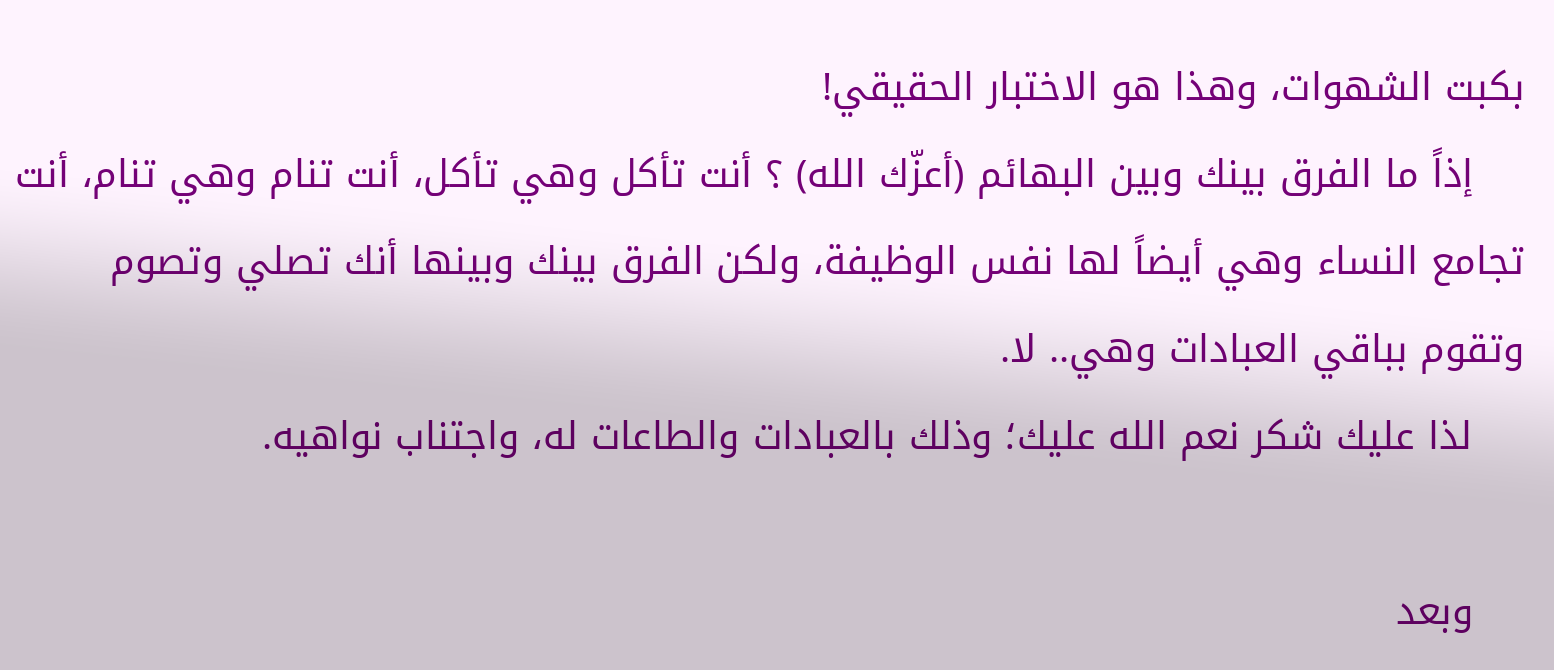بكبت الشهوات، وهذا هو الاختبار الحقيقي!
    إذاً ما الفرق بينك وبين البهائم (أعزّك الله) ؟ أنت تأكل وهي تأكل، أنت تنام وهي تنام، أنت تجامع النساء وهي أيضاً لها نفس الوظيفة، ولكن الفرق بينك وبينها أنك تصلي وتصوم وتقوم بباقي العبادات وهي.. لا.
    لذا عليك شكر نعم الله عليك؛ وذلك بالعبادات والطاعات له، واجتناب نواهيه.

    وبعد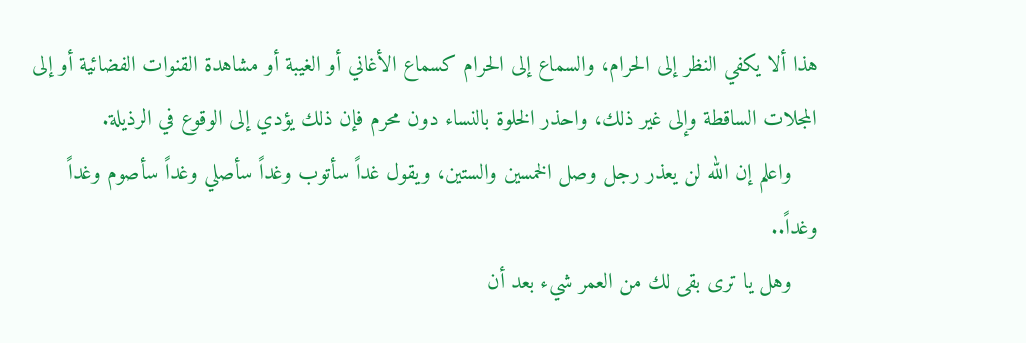هذا ألا يكفي النظر إلى الحرام، والسماع إلى الحرام كسماع الأغاني أو الغيبة أو مشاهدة القنوات الفضائية أو إلى المجلات الساقطة وإلى غير ذلك، واحذر الخلوة بالنساء دون محرم فإن ذلك يؤدي إلى الوقوع في الرذيلة.
    واعلم إن الله لن يعذر رجل وصل الخمسين والستين، ويقول غداً سأتوب وغداً سأصلي وغداً سأصوم وغداً وغداً..
    وهل يا ترى بقى لك من العمر شيء بعد أن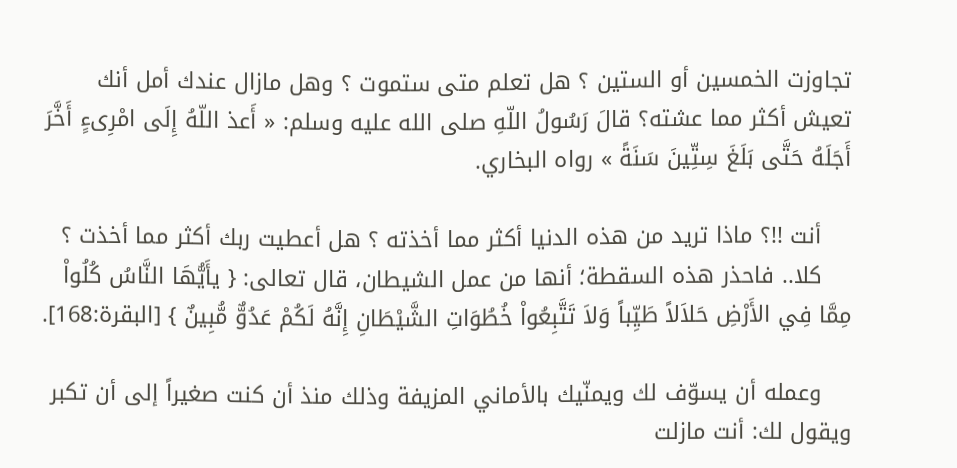تجاوزت الخمسين أو الستين ؟ هل تعلم متى ستموت ؟ وهل مازال عندك أمل أنك تعيش أكثر مما عشته؟ قالَ رَسُولُ اللّهِ صلى الله عليه وسلم: « أَعذ اللّهُ إِلَى امْرِىءٍ أَخَّرَ أَجَلَهُ حَتَّى بَلَغَ سِتِّينَ سَنَةً » رواه البخاري.

    أنت !!؟ ماذا تريد من هذه الدنيا أكثر مما أخذته ؟ هل أعطيت ربك أكثر مما أخذت ؟
    كلا.. فاحذر هذه السقطة؛ أنها من عمل الشيطان، قال تعالى: { يأَيُّهَا النَّاسُ كُلُواْ مِمَّا فِي الأَرْضِ حَلاَلاً طَيِّباً وَلاَ تَتَّبِعُواْ خُطُوَاتِ الشَّيْطَانِ إِنَّهُ لَكُمْ عَدُوٌّ مُّبِينٌ } [البقرة:168].

    وعمله أن يسوّف لك ويمنّيك بالأماني المزيفة وذلك منذ أن كنت صغيراً إلى أن تكبر ويقول لك: أنت مازلت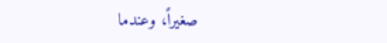صغيراً، وعندما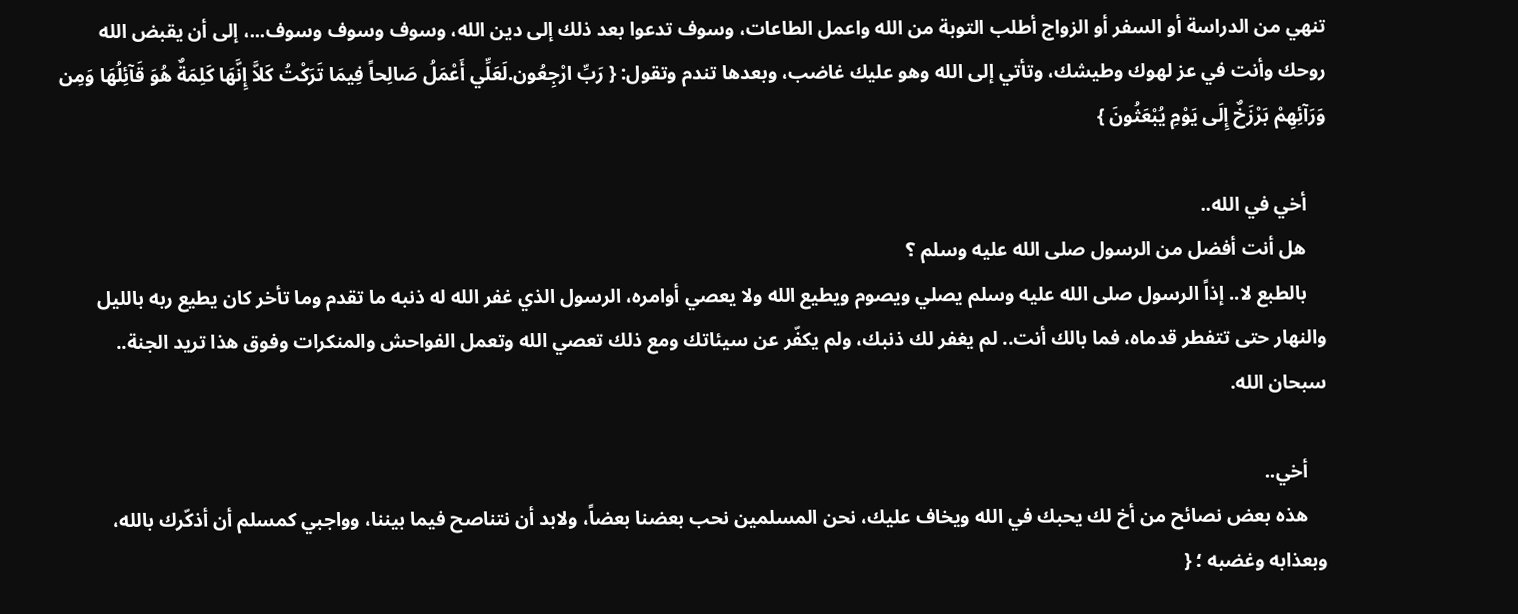تنهي من الدراسة أو السفر أو الزواج أطلب التوبة من الله واعمل الطاعات، وسوف تدعوا بعد ذلك إلى دين الله، وسوف وسوف وسوف...، إلى أن يقبض الله روحك وأنت في عز لهوك وطيشك، وتأتي إلى الله وهو عليك غاضب، وبعدها تندم وتقول: { رَبِّ ارْجِعُون.لَعَلِّي أَعْمَلُ صَالِحاً فِيمَا تَرَكْتُ كَلاَّ إِنَّهَا كَلِمَةٌ هُوَ قَآئِلُهَا وَمِن وَرَآئِهِمْ بَرْزَخٌ إِلَى يَوْمِ يُبْعَثُونَ }

    أخي في الله..
    هل أنت أفضل من الرسول صلى الله عليه وسلم ؟
    بالطبع لا.. إذاً الرسول صلى الله عليه وسلم يصلي ويصوم ويطيع الله ولا يعصي أوامره، الرسول الذي غفر الله له ذنبه ما تقدم وما تأخر كان يطيع ربه بالليل والنهار حتى تتفطر قدماه، فما بالك أنت.. لم يغفر لك ذنبك، ولم يكفّر عن سيئاتك ومع ذلك تعصي الله وتعمل الفواحش والمنكرات وفوق هذا تريد الجنة.. سبحان الله.

    أخي..
    هذه بعض نصائح من أخ لك يحبك في الله ويخاف عليك، نحن المسلمين نحب بعضنا بعضاً، ولابد أن نتناصح فيما بيننا، وواجبي كمسلم أن أذكّرك بالله، وبعذابه وغضبه ؛ {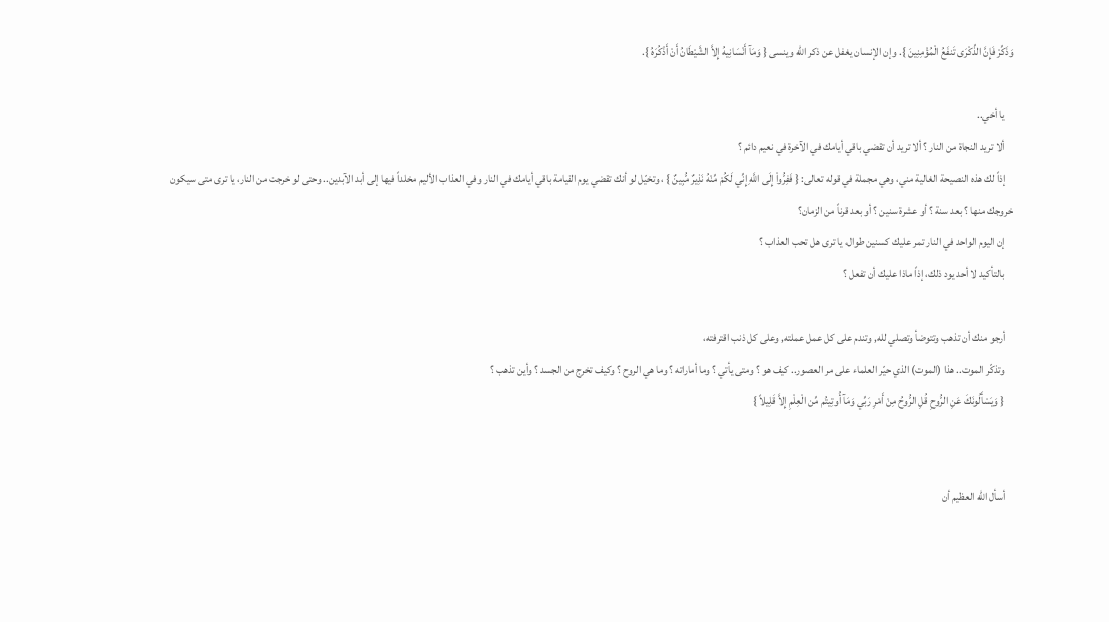وَذَكِّرْ فَإِنَّ الذِّكْرَى تَنفَعُ الْمُؤْمِنِينَ }. وإن الإنسان يغفل عن ذكر الله وينسى { وَمَآ أَنْسَانِيهُ إِلاَّ الشَّيْطَانُ أَنْ أَذْكُرَهُ }.

    يا أخي..
    ألا تريد النجاة من النار ؟ ألا تريد أن تقضي باقي أيامك في الآخرة في نعيم دائم ؟
    إذاً لك هذه النصيحة الغالية مني، وهي مجملة في قوله تعالى: { فَفِرُّواْ إِلَى اللَّهِ إِنِّي لَكُمْ مِّنْهُ نَذِيرٌ مُّبِينٌ } ، وتخيّل لو أنك تقضي يوم القيامة باقي أيامك في النار وفي العذاب الأليم مخلداً فيها إلى أبد الآبدين.. وحتى لو خرجت من النار، يا ترى متى سيكون خروجك منها ؟ بعد سنة ؟ أو عشرة سنين ؟ أو بعد قرناً من الزمان؟
    إن اليوم الواحد في النار تمر عليك كسنين طوال، يا ترى هل تحب العذاب ؟
    بالتأكيد لا أحد يود ذلك، إذاً ماذا عليك أن تفعل ؟

    أرجو منك أن تذهب وتتوضأ وتصلي لله, وتندم على كل عمل عملته, وعلى كل ذنب اقترفته،
    وتذكّر الموت.. هذا (الموت) الذي حيّر العلماء على مر العصور.. كيف هو ؟ ومتى يأتي ؟ وما أماراته ؟ وما هي الروح ؟ وكيف تخرج من الجسد ؟ وأين تذهب ؟
    { وَيَسْأَلُونَكَ عَنِ الرُّوحِ قُلِ الرُّوحُ مِنْ أَمْرِ رَبِّي وَمَآ أُوتِيتُم مِّن الْعِلْمِ إِلاَّ قَلِيلاً }


    أسأل الله العظيم أن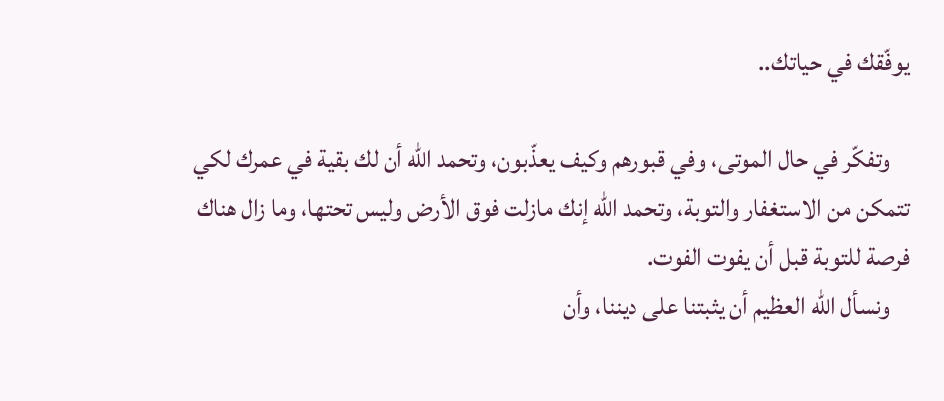يوفّقك في حياتك..

    وتفكّر في حال الموتى، وفي قبورهم وكيف يعذّبون، وتحمد الله أن لك بقية في عمرك لكي تتمكن من الاستغفار والتوبة، وتحمد الله إنك مازلت فوق الأرض وليس تحتها، وما زال هناك فرصة للتوبة قبل أن يفوت الفوت.
    ونسأل الله العظيم أن يثبتنا على ديننا، وأن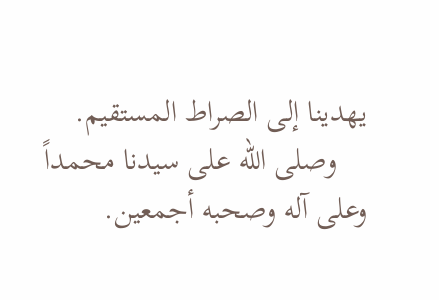يهدينا إلى الصراط المستقيم.
    وصلى الله على سيدنا محمداً وعلى آله وصحبه أجمعين.